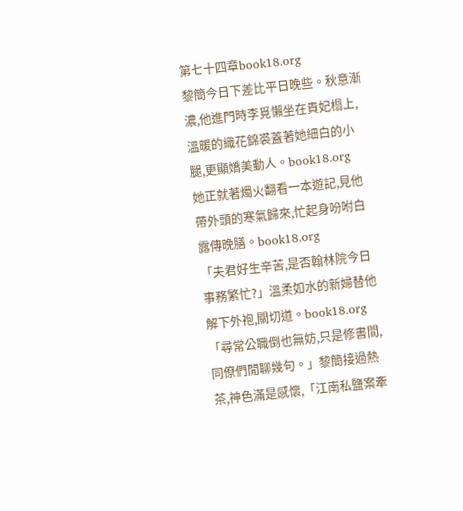第七十四章book18.org
黎簡今日下差比平日晚些。秋意漸濃,他進門時李覓懶坐在貴妃榻上,溫暖的織花錦裘蓋著她細白的小腿,更顯嬌美動人。book18.org
她正就著燭火翻看一本遊記,見他帶外頭的寒氣歸來,忙起身吩咐白露傳晚膳。book18.org
「夫君好生辛苦,是否翰林院今日事務繁忙?」溫柔如水的新婦替他解下外袍,關切道。book18.org
「尋常公職倒也無妨,只是修書間,同僚們閒聊幾句。」黎簡接過熱茶,神色滿是感懷,「江南私鹽案牽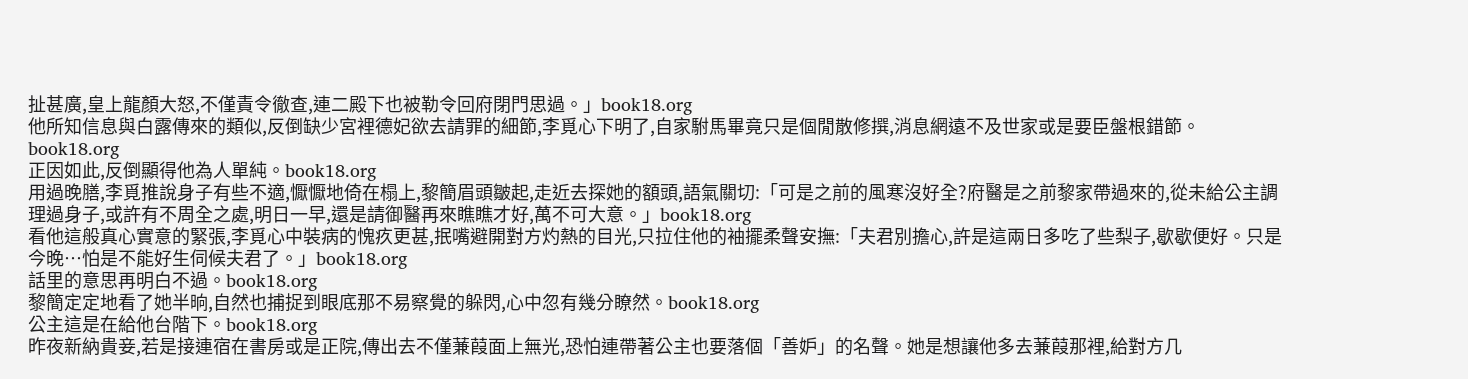扯甚廣,皇上龍顏大怒,不僅責令徹查,連二殿下也被勒令回府閉門思過。」book18.org
他所知信息與白露傳來的類似,反倒缺少宮裡德妃欲去請罪的細節,李覓心下明了,自家駙馬畢竟只是個閒散修撰,消息網遠不及世家或是要臣盤根錯節。book18.org
正因如此,反倒顯得他為人單純。book18.org
用過晚膳,李覓推說身子有些不適,懨懨地倚在榻上,黎簡眉頭皺起,走近去探她的額頭,語氣關切:「可是之前的風寒沒好全?府醫是之前黎家帶過來的,從未給公主調理過身子,或許有不周全之處,明日一早,還是請御醫再來瞧瞧才好,萬不可大意。」book18.org
看他這般真心實意的緊張,李覓心中裝病的愧疚更甚,抿嘴避開對方灼熱的目光,只拉住他的袖擺柔聲安撫:「夫君別擔心,許是這兩日多吃了些梨子,歇歇便好。只是今晚…怕是不能好生伺候夫君了。」book18.org
話里的意思再明白不過。book18.org
黎簡定定地看了她半晌,自然也捕捉到眼底那不易察覺的躲閃,心中忽有幾分瞭然。book18.org
公主這是在給他台階下。book18.org
昨夜新納貴妾,若是接連宿在書房或是正院,傳出去不僅蒹葭面上無光,恐怕連帶著公主也要落個「善妒」的名聲。她是想讓他多去蒹葭那裡,給對方几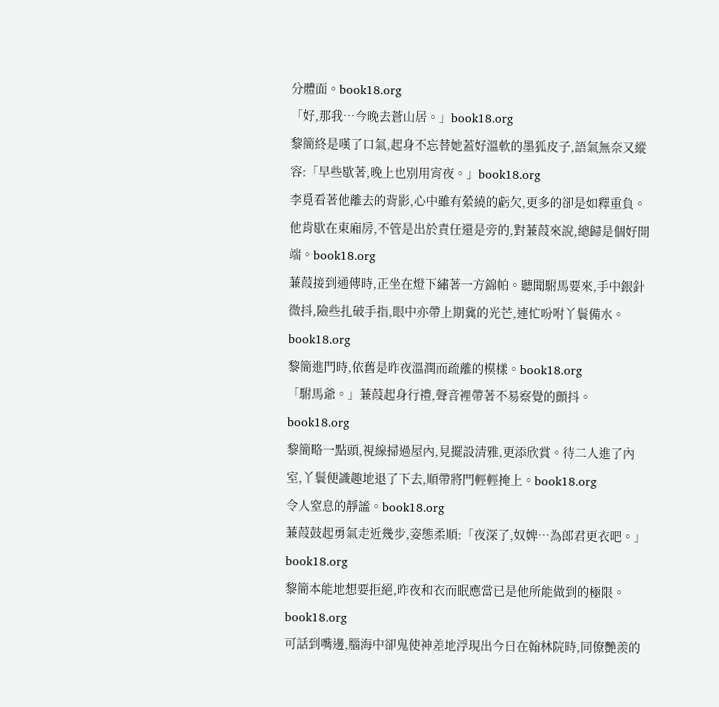分體面。book18.org
「好,那我…今晚去蒼山居。」book18.org
黎簡終是嘆了口氣,起身不忘替她蓋好溫軟的墨狐皮子,語氣無奈又縱容:「早些歇著,晚上也別用宵夜。」book18.org
李覓看著他離去的背影,心中雖有縈繞的虧欠,更多的卻是如釋重負。他肯歇在東廂房,不管是出於責任還是旁的,對蒹葭來說,總歸是個好開端。book18.org
蒹葭接到通傳時,正坐在燈下繡著一方錦帕。聽聞駙馬要來,手中銀針微抖,險些扎破手指,眼中亦帶上期冀的光芒,連忙吩咐丫鬟備水。book18.org
黎簡進門時,依舊是昨夜溫潤而疏離的模樣。book18.org
「駙馬爺。」蒹葭起身行禮,聲音裡帶著不易察覺的顫抖。book18.org
黎簡略一點頭,視線掃過屋內,見擺設清雅,更添欣賞。待二人進了內室,丫鬟便識趣地退了下去,順帶將門輕輕掩上。book18.org
令人窒息的靜謐。book18.org
蒹葭鼓起勇氣走近幾步,姿態柔順:「夜深了,奴婢…為郎君更衣吧。」book18.org
黎簡本能地想要拒絕,昨夜和衣而眠應當已是他所能做到的極限。book18.org
可話到嘴邊,腦海中卻鬼使神差地浮現出今日在翰林院時,同僚艷羨的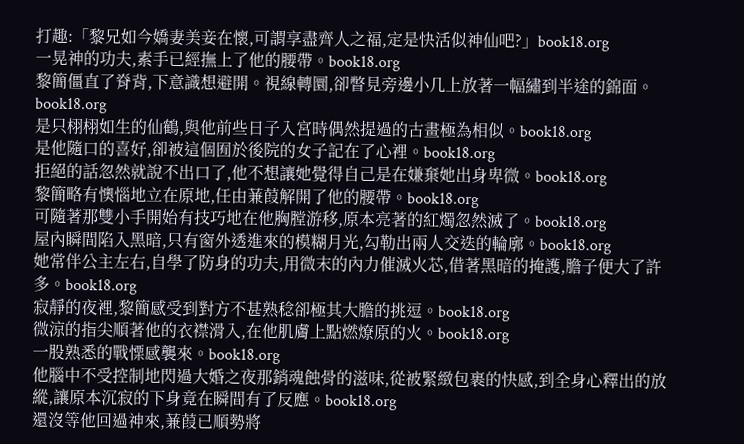打趣:「黎兄如今嬌妻美妾在懷,可謂享盡齊人之福,定是快活似神仙吧?」book18.org
一晃神的功夫,素手已經撫上了他的腰帶。book18.org
黎簡僵直了脊背,下意識想避開。視線轉圜,卻瞥見旁邊小几上放著一幅繡到半途的錦面。book18.org
是只栩栩如生的仙鶴,與他前些日子入宮時偶然提過的古畫極為相似。book18.org
是他隨口的喜好,卻被這個囿於後院的女子記在了心裡。book18.org
拒絕的話忽然就說不出口了,他不想讓她覺得自己是在嫌棄她出身卑微。book18.org
黎簡略有懊惱地立在原地,任由蒹葭解開了他的腰帶。book18.org
可隨著那雙小手開始有技巧地在他胸膛游移,原本亮著的紅燭忽然滅了。book18.org
屋內瞬間陷入黑暗,只有窗外透進來的模糊月光,勾勒出兩人交迭的輪廓。book18.org
她常伴公主左右,自學了防身的功夫,用微末的內力催滅火芯,借著黑暗的掩護,膽子便大了許多。book18.org
寂靜的夜裡,黎簡感受到對方不甚熟稔卻極其大膽的挑逗。book18.org
微涼的指尖順著他的衣襟滑入,在他肌膚上點燃燎原的火。book18.org
一股熟悉的戰慄感襲來。book18.org
他腦中不受控制地閃過大婚之夜那銷魂蝕骨的滋味,從被緊緻包裹的快感,到全身心釋出的放縱,讓原本沉寂的下身竟在瞬間有了反應。book18.org
還沒等他回過神來,蒹葭已順勢將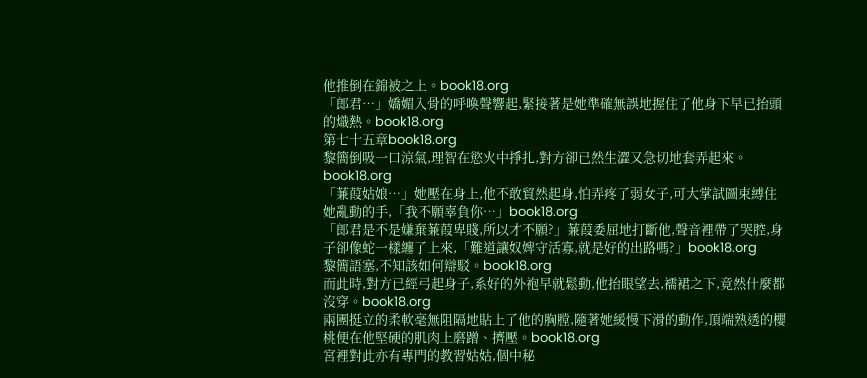他推倒在錦被之上。book18.org
「郎君…」嬌媚入骨的呼喚聲響起,緊接著是她準確無誤地握住了他身下早已抬頭的熾熱。book18.org
第七十五章book18.org
黎簡倒吸一口涼氣,理智在慾火中掙扎,對方卻已然生澀又急切地套弄起來。book18.org
「蒹葭姑娘…」她壓在身上,他不敢貿然起身,怕弄疼了弱女子,可大掌試圖束縛住她亂動的手,「我不願辜負你…」book18.org
「郎君是不是嫌棄蒹葭卑賤,所以才不願?」蒹葭委屈地打斷他,聲音裡帶了哭腔,身子卻像蛇一樣纏了上來,「難道讓奴婢守活寡,就是好的出路嗎?」book18.org
黎簡語塞,不知該如何辯駁。book18.org
而此時,對方已經弓起身子,系好的外袍早就鬆動,他抬眼望去,襦裙之下,竟然什麼都沒穿。book18.org
兩團挺立的柔軟毫無阻隔地貼上了他的胸膛,隨著她緩慢下滑的動作,頂端熟透的櫻桃便在他堅硬的肌肉上磨蹭、擠壓。book18.org
宮裡對此亦有專門的教習姑姑,個中秘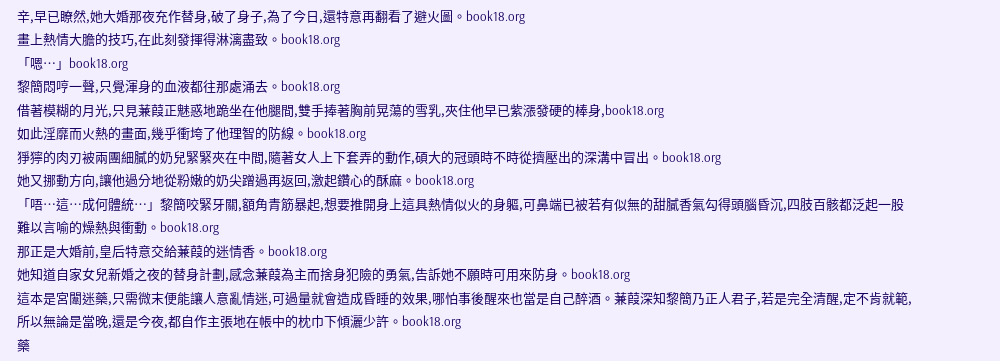辛,早已瞭然,她大婚那夜充作替身,破了身子,為了今日,還特意再翻看了避火圖。book18.org
畫上熱情大膽的技巧,在此刻發揮得淋漓盡致。book18.org
「嗯…」book18.org
黎簡悶哼一聲,只覺渾身的血液都往那處涌去。book18.org
借著模糊的月光,只見蒹葭正魅惑地跪坐在他腿間,雙手捧著胸前晃蕩的雪乳,夾住他早已紫漲發硬的棒身,book18.org
如此淫靡而火熱的畫面,幾乎衝垮了他理智的防線。book18.org
猙獰的肉刃被兩團細膩的奶兒緊緊夾在中間,隨著女人上下套弄的動作,碩大的冠頭時不時從擠壓出的深溝中冒出。book18.org
她又挪動方向,讓他過分地從粉嫩的奶尖蹭過再返回,激起鑽心的酥麻。book18.org
「唔…這…成何體統…」黎簡咬緊牙關,額角青筋暴起,想要推開身上這具熱情似火的身軀,可鼻端已被若有似無的甜膩香氣勾得頭腦昏沉,四肢百骸都泛起一股難以言喻的燥熱與衝動。book18.org
那正是大婚前,皇后特意交給蒹葭的迷情香。book18.org
她知道自家女兒新婚之夜的替身計劃,感念蒹葭為主而捨身犯險的勇氣,告訴她不願時可用來防身。book18.org
這本是宮闈迷藥,只需微末便能讓人意亂情迷,可過量就會造成昏睡的效果,哪怕事後醒來也當是自己醉酒。蒹葭深知黎簡乃正人君子,若是完全清醒,定不肯就範,所以無論是當晚,還是今夜,都自作主張地在帳中的枕巾下傾灑少許。book18.org
藥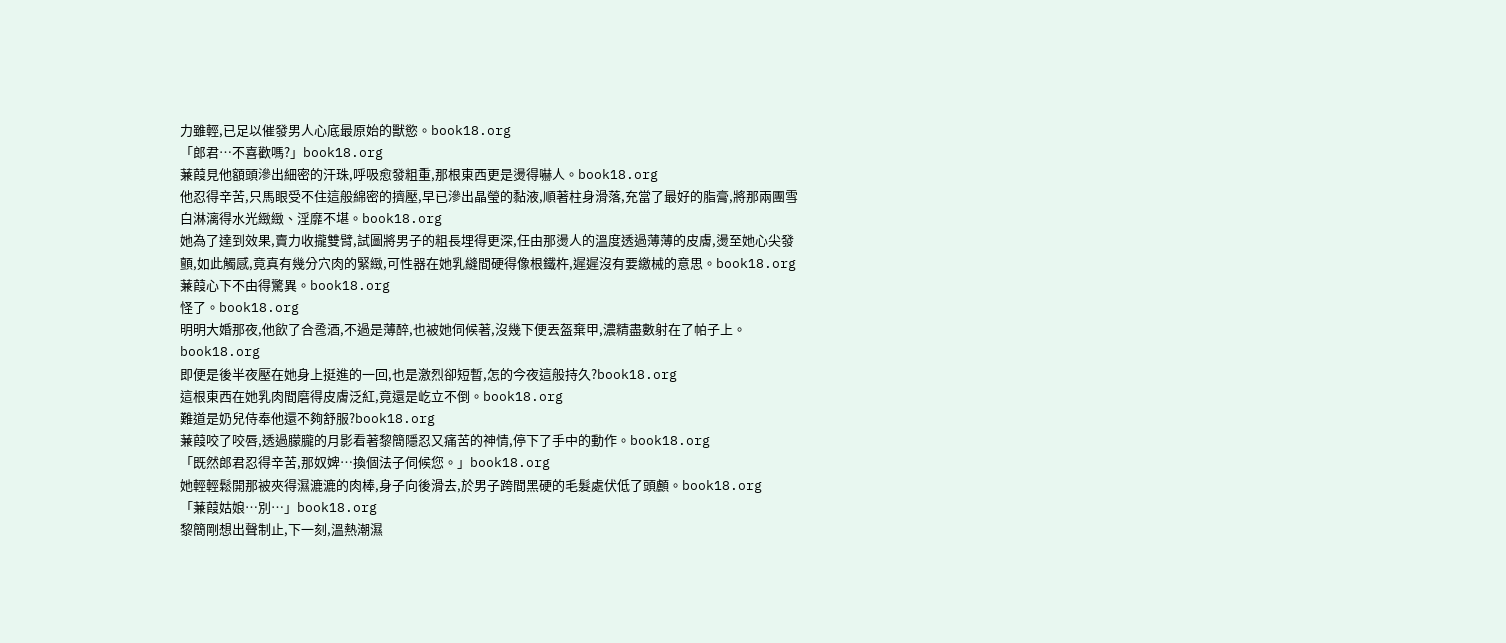力雖輕,已足以催發男人心底最原始的獸慾。book18.org
「郎君…不喜歡嗎?」book18.org
蒹葭見他額頭滲出細密的汗珠,呼吸愈發粗重,那根東西更是燙得嚇人。book18.org
他忍得辛苦,只馬眼受不住這般綿密的擠壓,早已滲出晶瑩的黏液,順著柱身滑落,充當了最好的脂膏,將那兩團雪白淋漓得水光緻緻、淫靡不堪。book18.org
她為了達到效果,賣力收攏雙臂,試圖將男子的粗長埋得更深,任由那燙人的溫度透過薄薄的皮膚,燙至她心尖發顫,如此觸感,竟真有幾分穴肉的緊緻,可性器在她乳縫間硬得像根鐵杵,遲遲沒有要繳械的意思。book18.org
蒹葭心下不由得驚異。book18.org
怪了。book18.org
明明大婚那夜,他飲了合卺酒,不過是薄醉,也被她伺候著,沒幾下便丟盔棄甲,濃精盡數射在了帕子上。book18.org
即便是後半夜壓在她身上挺進的一回,也是激烈卻短暫,怎的今夜這般持久?book18.org
這根東西在她乳肉間磨得皮膚泛紅,竟還是屹立不倒。book18.org
難道是奶兒侍奉他還不夠舒服?book18.org
蒹葭咬了咬唇,透過朦朧的月影看著黎簡隱忍又痛苦的神情,停下了手中的動作。book18.org
「既然郎君忍得辛苦,那奴婢…換個法子伺候您。」book18.org
她輕輕鬆開那被夾得濕漉漉的肉棒,身子向後滑去,於男子跨間黑硬的毛髮處伏低了頭顱。book18.org
「蒹葭姑娘…別…」book18.org
黎簡剛想出聲制止,下一刻,溫熱潮濕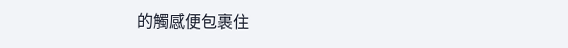的觸感便包裹住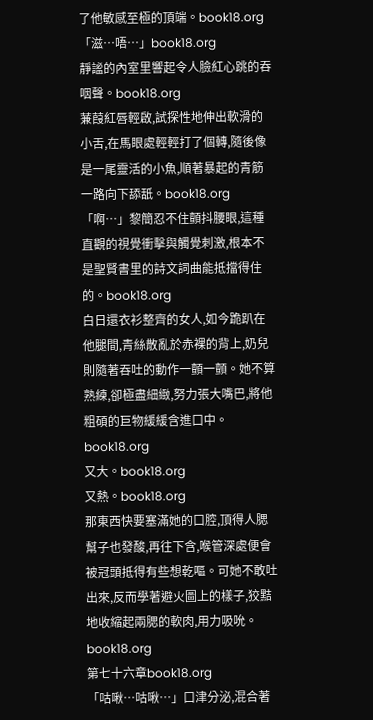了他敏感至極的頂端。book18.org
「滋…唔…」book18.org
靜謐的內室里響起令人臉紅心跳的吞咽聲。book18.org
蒹葭紅唇輕啟,試探性地伸出軟滑的小舌,在馬眼處輕輕打了個轉,隨後像是一尾靈活的小魚,順著暴起的青筋一路向下舔舐。book18.org
「啊…」黎簡忍不住顫抖腰眼,這種直觀的視覺衝擊與觸覺刺激,根本不是聖賢書里的詩文詞曲能抵擋得住的。book18.org
白日還衣衫整齊的女人,如今跪趴在他腿間,青絲散亂於赤裸的背上,奶兒則隨著吞吐的動作一顫一顫。她不算熟練,卻極盡細緻,努力張大嘴巴,將他粗碩的巨物緩緩含進口中。book18.org
又大。book18.org
又熱。book18.org
那東西快要塞滿她的口腔,頂得人腮幫子也發酸,再往下含,喉管深處便會被冠頭抵得有些想乾嘔。可她不敢吐出來,反而學著避火圖上的樣子,狡黠地收縮起兩腮的軟肉,用力吸吮。book18.org
第七十六章book18.org
「咕啾…咕啾…」口津分泌,混合著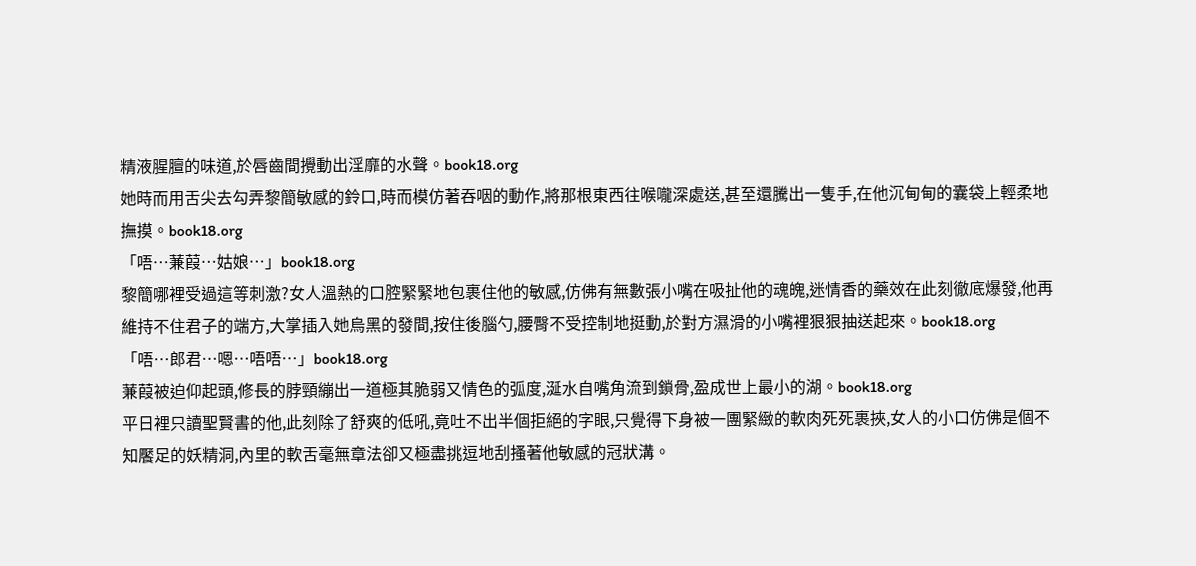精液腥膻的味道,於唇齒間攪動出淫靡的水聲。book18.org
她時而用舌尖去勾弄黎簡敏感的鈴口,時而模仿著吞咽的動作,將那根東西往喉嚨深處送,甚至還騰出一隻手,在他沉甸甸的囊袋上輕柔地撫摸。book18.org
「唔…蒹葭…姑娘…」book18.org
黎簡哪裡受過這等刺激?女人溫熱的口腔緊緊地包裹住他的敏感,仿佛有無數張小嘴在吸扯他的魂魄,迷情香的藥效在此刻徹底爆發,他再維持不住君子的端方,大掌插入她烏黑的發間,按住後腦勺,腰臀不受控制地挺動,於對方濕滑的小嘴裡狠狠抽送起來。book18.org
「唔…郎君…嗯…唔唔…」book18.org
蒹葭被迫仰起頭,修長的脖頸繃出一道極其脆弱又情色的弧度,涎水自嘴角流到鎖骨,盈成世上最小的湖。book18.org
平日裡只讀聖賢書的他,此刻除了舒爽的低吼,竟吐不出半個拒絕的字眼,只覺得下身被一團緊緻的軟肉死死裹挾,女人的小口仿佛是個不知饜足的妖精洞,內里的軟舌毫無章法卻又極盡挑逗地刮搔著他敏感的冠狀溝。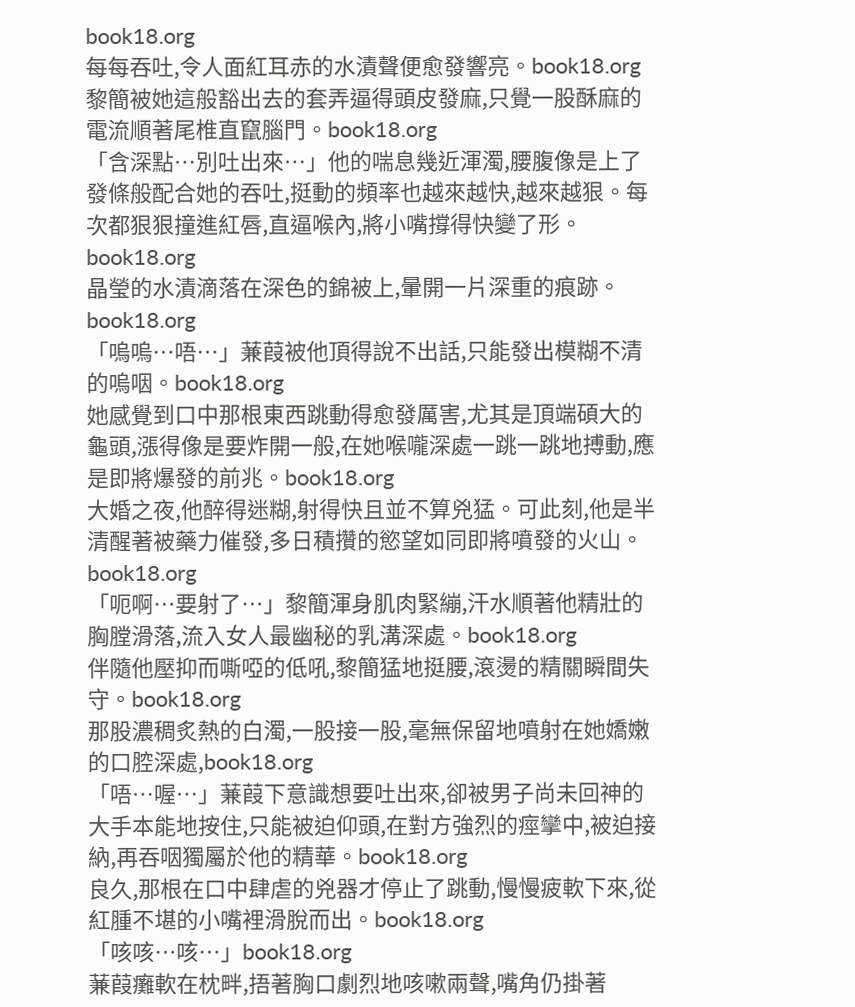book18.org
每每吞吐,令人面紅耳赤的水漬聲便愈發響亮。book18.org
黎簡被她這般豁出去的套弄逼得頭皮發麻,只覺一股酥麻的電流順著尾椎直竄腦門。book18.org
「含深點…別吐出來…」他的喘息幾近渾濁,腰腹像是上了發條般配合她的吞吐,挺動的頻率也越來越快,越來越狠。每次都狠狠撞進紅唇,直逼喉內,將小嘴撐得快變了形。book18.org
晶瑩的水漬滴落在深色的錦被上,暈開一片深重的痕跡。book18.org
「嗚嗚…唔…」蒹葭被他頂得說不出話,只能發出模糊不清的嗚咽。book18.org
她感覺到口中那根東西跳動得愈發厲害,尤其是頂端碩大的龜頭,漲得像是要炸開一般,在她喉嚨深處一跳一跳地搏動,應是即將爆發的前兆。book18.org
大婚之夜,他醉得迷糊,射得快且並不算兇猛。可此刻,他是半清醒著被藥力催發,多日積攢的慾望如同即將噴發的火山。book18.org
「呃啊…要射了…」黎簡渾身肌肉緊繃,汗水順著他精壯的胸膛滑落,流入女人最幽秘的乳溝深處。book18.org
伴隨他壓抑而嘶啞的低吼,黎簡猛地挺腰,滾燙的精關瞬間失守。book18.org
那股濃稠炙熱的白濁,一股接一股,毫無保留地噴射在她嬌嫩的口腔深處,book18.org
「唔…喔…」蒹葭下意識想要吐出來,卻被男子尚未回神的大手本能地按住,只能被迫仰頭,在對方強烈的痙攣中,被迫接納,再吞咽獨屬於他的精華。book18.org
良久,那根在口中肆虐的兇器才停止了跳動,慢慢疲軟下來,從紅腫不堪的小嘴裡滑脫而出。book18.org
「咳咳…咳…」book18.org
蒹葭癱軟在枕畔,捂著胸口劇烈地咳嗽兩聲,嘴角仍掛著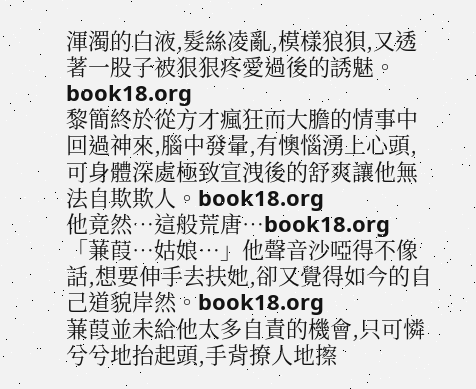渾濁的白液,髮絲凌亂,模樣狼狽,又透著一股子被狠狠疼愛過後的誘魅。book18.org
黎簡終於從方才瘋狂而大膽的情事中回過神來,腦中發暈,有懊惱湧上心頭,可身體深處極致宣洩後的舒爽讓他無法自欺欺人。book18.org
他竟然…這般荒唐…book18.org
「蒹葭…姑娘…」他聲音沙啞得不像話,想要伸手去扶她,卻又覺得如今的自己道貌岸然。book18.org
蒹葭並未給他太多自責的機會,只可憐兮兮地抬起頭,手背撩人地擦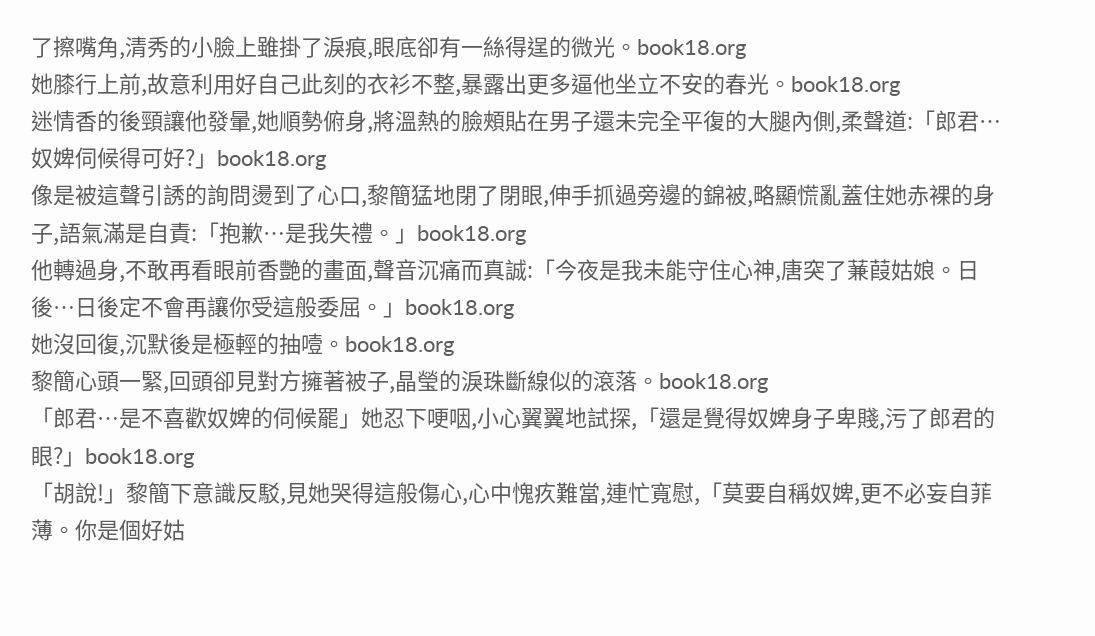了擦嘴角,清秀的小臉上雖掛了淚痕,眼底卻有一絲得逞的微光。book18.org
她膝行上前,故意利用好自己此刻的衣衫不整,暴露出更多逼他坐立不安的春光。book18.org
迷情香的後頸讓他發暈,她順勢俯身,將溫熱的臉頰貼在男子還未完全平復的大腿內側,柔聲道:「郎君…奴婢伺候得可好?」book18.org
像是被這聲引誘的詢問燙到了心口,黎簡猛地閉了閉眼,伸手抓過旁邊的錦被,略顯慌亂蓋住她赤裸的身子,語氣滿是自責:「抱歉…是我失禮。」book18.org
他轉過身,不敢再看眼前香艷的畫面,聲音沉痛而真誠:「今夜是我未能守住心神,唐突了蒹葭姑娘。日後…日後定不會再讓你受這般委屈。」book18.org
她沒回復,沉默後是極輕的抽噎。book18.org
黎簡心頭一緊,回頭卻見對方擁著被子,晶瑩的淚珠斷線似的滾落。book18.org
「郎君…是不喜歡奴婢的伺候罷」她忍下哽咽,小心翼翼地試探,「還是覺得奴婢身子卑賤,污了郎君的眼?」book18.org
「胡說!」黎簡下意識反駁,見她哭得這般傷心,心中愧疚難當,連忙寬慰,「莫要自稱奴婢,更不必妄自菲薄。你是個好姑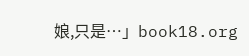娘,只是…」book18.org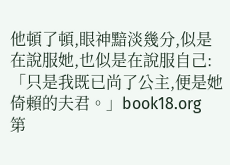他頓了頓,眼神黯淡幾分,似是在說服她,也似是在說服自己:「只是我既已尚了公主,便是她倚賴的夫君。」book18.org
第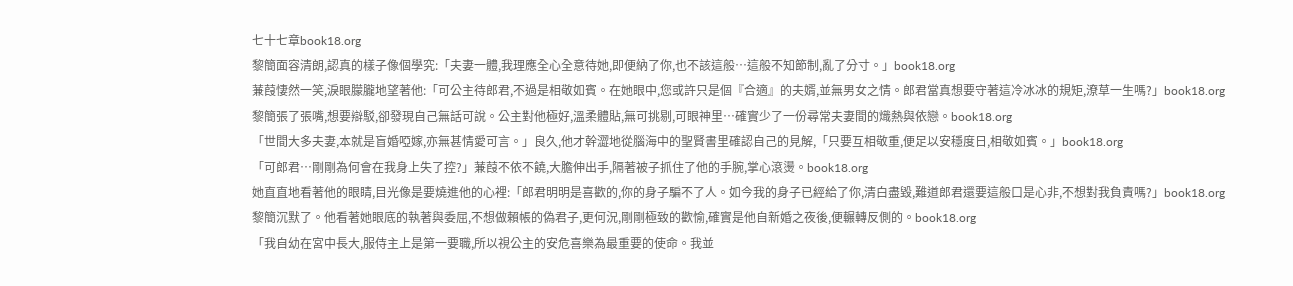七十七章book18.org
黎簡面容清朗,認真的樣子像個學究:「夫妻一體,我理應全心全意待她,即便納了你,也不該這般…這般不知節制,亂了分寸。」book18.org
蒹葭悽然一笑,淚眼朦朧地望著他:「可公主待郎君,不過是相敬如賓。在她眼中,您或許只是個『合適』的夫婿,並無男女之情。郎君當真想要守著這冷冰冰的規矩,潦草一生嗎?」book18.org
黎簡張了張嘴,想要辯駁,卻發現自己無話可說。公主對他極好,溫柔體貼,無可挑剔,可眼神里…確實少了一份尋常夫妻間的熾熱與依戀。book18.org
「世間大多夫妻,本就是盲婚啞嫁,亦無甚情愛可言。」良久,他才幹澀地從腦海中的聖賢書里確認自己的見解,「只要互相敬重,便足以安穩度日,相敬如賓。」book18.org
「可郎君…剛剛為何會在我身上失了控?」蒹葭不依不饒,大膽伸出手,隔著被子抓住了他的手腕,掌心滾燙。book18.org
她直直地看著他的眼睛,目光像是要燒進他的心裡:「郎君明明是喜歡的,你的身子騙不了人。如今我的身子已經給了你,清白盡毀,難道郎君還要這般口是心非,不想對我負責嗎?」book18.org
黎簡沉默了。他看著她眼底的執著與委屈,不想做賴帳的偽君子,更何況,剛剛極致的歡愉,確實是他自新婚之夜後,便輾轉反側的。book18.org
「我自幼在宮中長大,服侍主上是第一要職,所以視公主的安危喜樂為最重要的使命。我並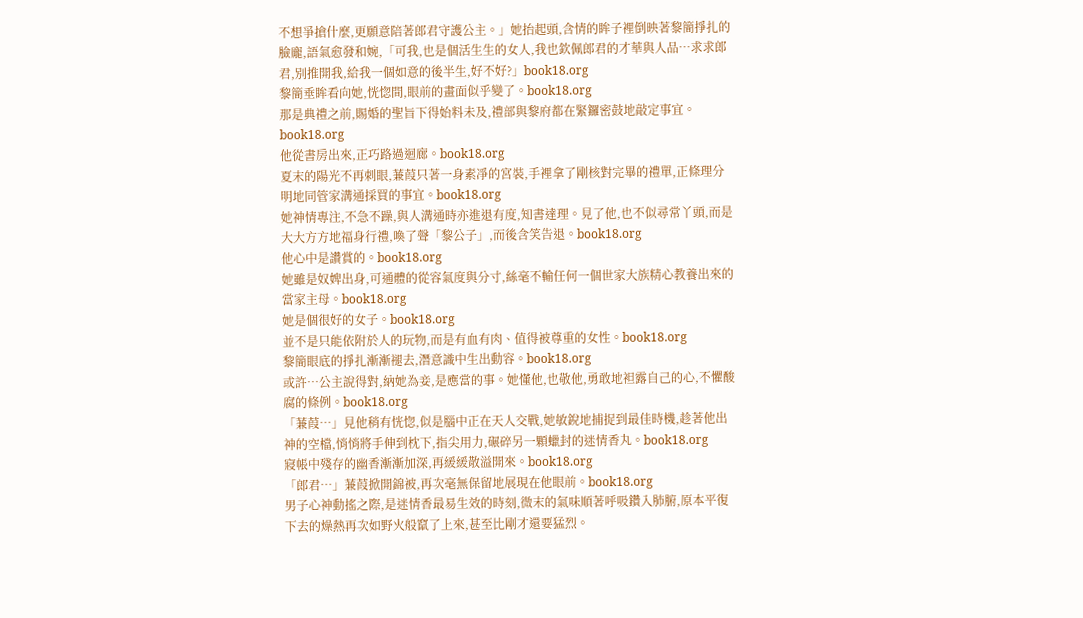不想爭搶什麼,更願意陪著郎君守護公主。」她抬起頭,含情的眸子裡倒映著黎簡掙扎的臉龐,語氣愈發和婉,「可我,也是個活生生的女人,我也欽佩郎君的才華與人品…求求郎君,別推開我,給我一個如意的後半生,好不好?」book18.org
黎簡垂眸看向她,恍惚間,眼前的畫面似乎變了。book18.org
那是典禮之前,賜婚的聖旨下得始料未及,禮部與黎府都在緊鑼密鼓地敲定事宜。book18.org
他從書房出來,正巧路過迴廊。book18.org
夏末的陽光不再刺眼,蒹葭只著一身素凈的宮裝,手裡拿了剛核對完畢的禮單,正條理分明地同管家溝通採買的事宜。book18.org
她神情專注,不急不躁,與人溝通時亦進退有度,知書達理。見了他,也不似尋常丫頭,而是大大方方地福身行禮,喚了聲「黎公子」,而後含笑告退。book18.org
他心中是讚賞的。book18.org
她雖是奴婢出身,可通體的從容氣度與分寸,絲毫不輸任何一個世家大族精心教養出來的當家主母。book18.org
她是個很好的女子。book18.org
並不是只能依附於人的玩物,而是有血有肉、值得被尊重的女性。book18.org
黎簡眼底的掙扎漸漸褪去,潛意識中生出動容。book18.org
或許…公主說得對,納她為妾,是應當的事。她懂他,也敬他,勇敢地袒露自己的心,不懼酸腐的條例。book18.org
「蒹葭…」見他稍有恍惚,似是腦中正在天人交戰,她敏銳地捕捉到最佳時機,趁著他出神的空檔,悄悄將手伸到枕下,指尖用力,碾碎另一顆蠟封的迷情香丸。book18.org
寢帳中殘存的幽香漸漸加深,再緩緩散溢開來。book18.org
「郎君…」蒹葭掀開錦被,再次毫無保留地展現在他眼前。book18.org
男子心神動搖之際,是迷情香最易生效的時刻,微末的氣味順著呼吸鑽入肺腑,原本平復下去的燥熱再次如野火般竄了上來,甚至比剛才還要猛烈。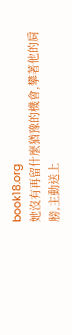book18.org
她沒有再留什麼猶豫的機會,攀著他的肩膀,主動送上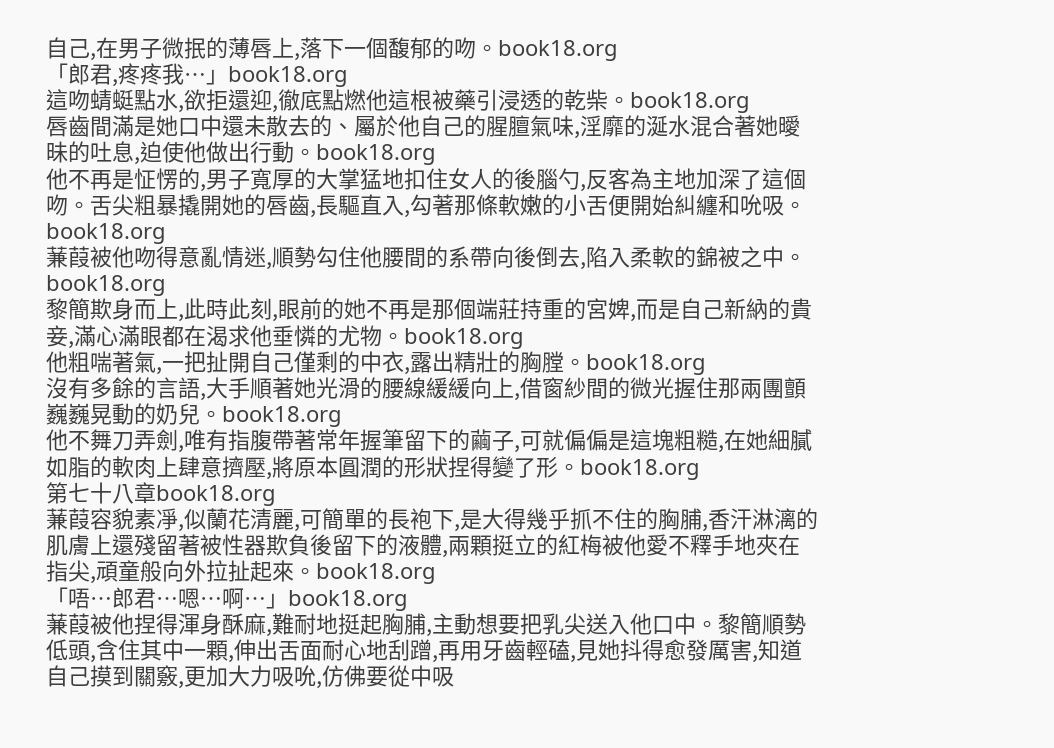自己,在男子微抿的薄唇上,落下一個馥郁的吻。book18.org
「郎君,疼疼我…」book18.org
這吻蜻蜓點水,欲拒還迎,徹底點燃他這根被藥引浸透的乾柴。book18.org
唇齒間滿是她口中還未散去的、屬於他自己的腥膻氣味,淫靡的涎水混合著她曖昧的吐息,迫使他做出行動。book18.org
他不再是怔愣的,男子寬厚的大掌猛地扣住女人的後腦勺,反客為主地加深了這個吻。舌尖粗暴撬開她的唇齒,長驅直入,勾著那條軟嫩的小舌便開始糾纏和吮吸。book18.org
蒹葭被他吻得意亂情迷,順勢勾住他腰間的系帶向後倒去,陷入柔軟的錦被之中。book18.org
黎簡欺身而上,此時此刻,眼前的她不再是那個端莊持重的宮婢,而是自己新納的貴妾,滿心滿眼都在渴求他垂憐的尤物。book18.org
他粗喘著氣,一把扯開自己僅剩的中衣,露出精壯的胸膛。book18.org
沒有多餘的言語,大手順著她光滑的腰線緩緩向上,借窗紗間的微光握住那兩團顫巍巍晃動的奶兒。book18.org
他不舞刀弄劍,唯有指腹帶著常年握筆留下的繭子,可就偏偏是這塊粗糙,在她細膩如脂的軟肉上肆意擠壓,將原本圓潤的形狀捏得變了形。book18.org
第七十八章book18.org
蒹葭容貌素凈,似蘭花清麗,可簡單的長袍下,是大得幾乎抓不住的胸脯,香汗淋漓的肌膚上還殘留著被性器欺負後留下的液體,兩顆挺立的紅梅被他愛不釋手地夾在指尖,頑童般向外拉扯起來。book18.org
「唔…郎君…嗯…啊…」book18.org
蒹葭被他捏得渾身酥麻,難耐地挺起胸脯,主動想要把乳尖送入他口中。黎簡順勢低頭,含住其中一顆,伸出舌面耐心地刮蹭,再用牙齒輕磕,見她抖得愈發厲害,知道自己摸到關竅,更加大力吸吮,仿佛要從中吸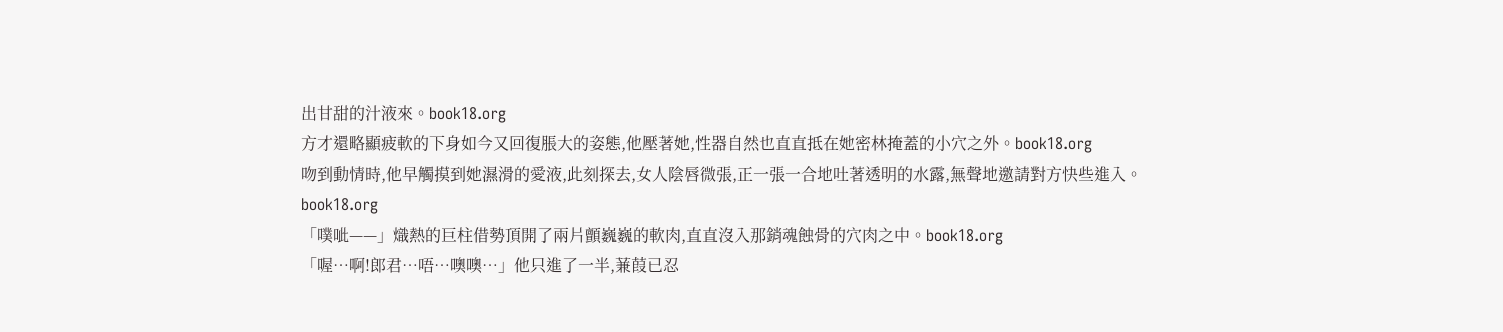出甘甜的汁液來。book18.org
方才還略顯疲軟的下身如今又回復脹大的姿態,他壓著她,性器自然也直直抵在她密林掩蓋的小穴之外。book18.org
吻到動情時,他早觸摸到她濕滑的愛液,此刻探去,女人陰唇微張,正一張一合地吐著透明的水露,無聲地邀請對方快些進入。book18.org
「噗呲——」熾熱的巨柱借勢頂開了兩片顫巍巍的軟肉,直直沒入那銷魂蝕骨的穴肉之中。book18.org
「喔…啊!郎君…唔…噢噢…」他只進了一半,蒹葭已忍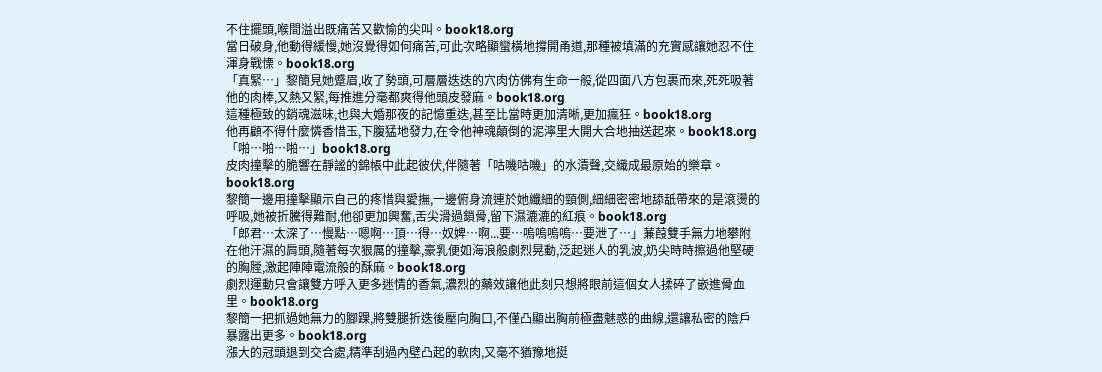不住擺頭,喉間溢出既痛苦又歡愉的尖叫。book18.org
當日破身,他動得緩慢,她沒覺得如何痛苦,可此次略顯蠻橫地撐開甬道,那種被填滿的充實感讓她忍不住渾身戰慄。book18.org
「真緊…」黎簡見她蹙眉,收了勢頭,可層層迭迭的穴肉仿佛有生命一般,從四面八方包裹而來,死死吸著他的肉棒,又熱又緊,每推進分毫都爽得他頭皮發麻。book18.org
這種極致的銷魂滋味,也與大婚那夜的記憶重迭,甚至比當時更加清晰,更加瘋狂。book18.org
他再顧不得什麼憐香惜玉,下腹猛地發力,在令他神魂顛倒的泥濘里大開大合地抽送起來。book18.org
「啪…啪…啪…」book18.org
皮肉撞擊的脆響在靜謐的錦帳中此起彼伏,伴隨著「咕嘰咕嘰」的水漬聲,交織成最原始的樂章。book18.org
黎簡一邊用撞擊顯示自己的疼惜與愛撫,一邊俯身流連於她纖細的頸側,細細密密地舔舐帶來的是滾燙的呼吸,她被折騰得難耐,他卻更加興奮,舌尖滑過鎖骨,留下濕漉漉的紅痕。book18.org
「郎君…太深了…慢點…嗯啊…頂…得…奴婢…啊...要…嗚嗚嗚嗚…要泄了…」蒹葭雙手無力地攀附在他汗濕的肩頭,隨著每次狠厲的撞擊,豪乳便如海浪般劇烈晃動,泛起迷人的乳波,奶尖時時擦過他堅硬的胸膛,激起陣陣電流般的酥麻。book18.org
劇烈運動只會讓雙方呼入更多迷情的香氣,濃烈的藥效讓他此刻只想將眼前這個女人揉碎了嵌進骨血里。book18.org
黎簡一把抓過她無力的腳踝,將雙腿折迭後壓向胸口,不僅凸顯出胸前極盡魅惑的曲線,還讓私密的陰戶暴露出更多。book18.org
漲大的冠頭退到交合處,精準刮過內壁凸起的軟肉,又毫不猶豫地挺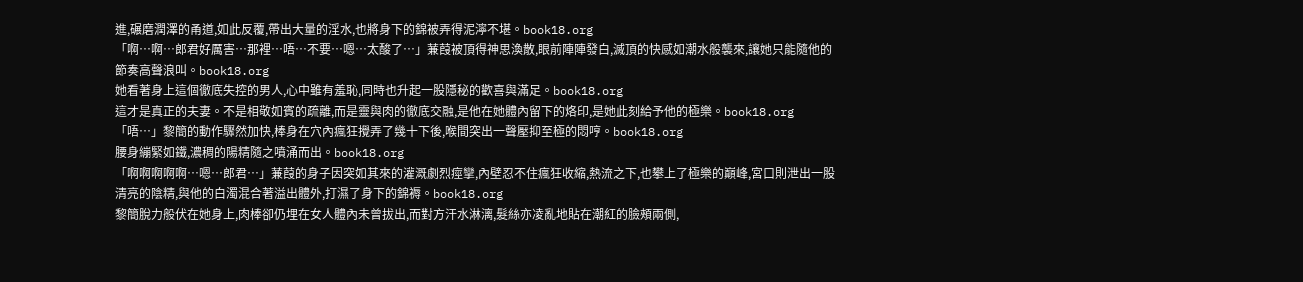進,碾磨潤澤的甬道,如此反覆,帶出大量的淫水,也將身下的錦被弄得泥濘不堪。book18.org
「啊…啊…郎君好厲害…那裡…唔…不要…嗯…太酸了…」蒹葭被頂得神思渙散,眼前陣陣發白,滅頂的快感如潮水般襲來,讓她只能隨他的節奏高聲浪叫。book18.org
她看著身上這個徹底失控的男人,心中雖有羞恥,同時也升起一股隱秘的歡喜與滿足。book18.org
這才是真正的夫妻。不是相敬如賓的疏離,而是靈與肉的徹底交融,是他在她體內留下的烙印,是她此刻給予他的極樂。book18.org
「唔…」黎簡的動作驟然加快,棒身在穴內瘋狂攪弄了幾十下後,喉間突出一聲壓抑至極的悶哼。book18.org
腰身繃緊如鐵,濃稠的陽精隨之噴涌而出。book18.org
「啊啊啊啊啊…嗯…郎君…」蒹葭的身子因突如其來的灌溉劇烈痙攣,內壁忍不住瘋狂收縮,熱流之下,也攀上了極樂的巔峰,宮口則泄出一股清亮的陰精,與他的白濁混合著溢出體外,打濕了身下的錦褥。book18.org
黎簡脫力般伏在她身上,肉棒卻仍埋在女人體內未曾拔出,而對方汗水淋漓,髮絲亦凌亂地貼在潮紅的臉頰兩側,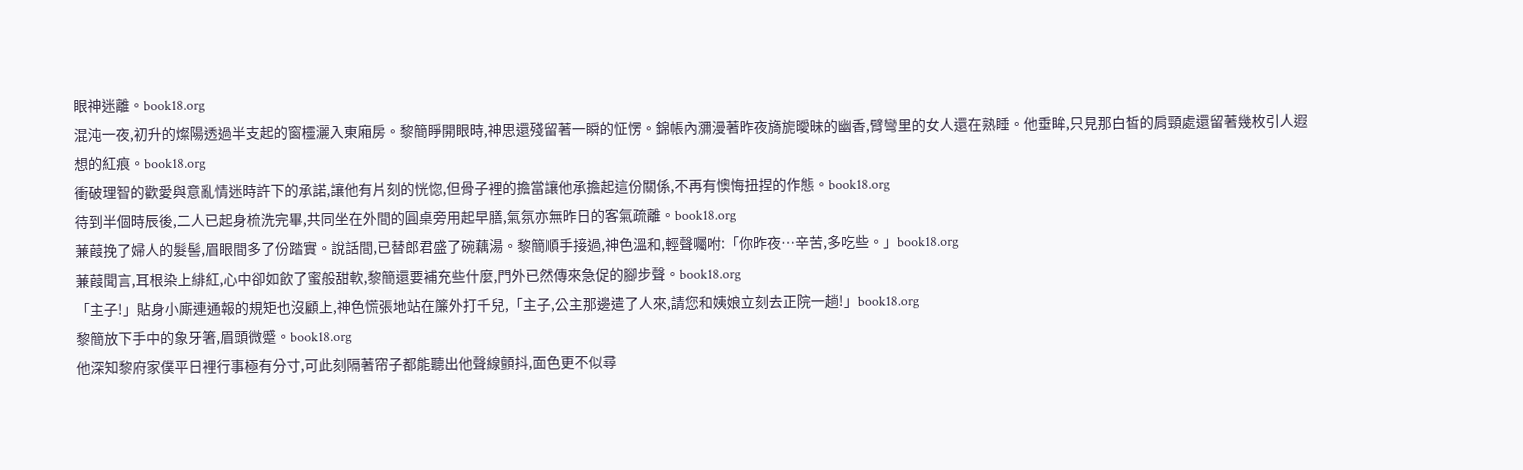眼神迷離。book18.org
混沌一夜,初升的燦陽透過半支起的窗欞灑入東廂房。黎簡睜開眼時,神思還殘留著一瞬的怔愣。錦帳內瀰漫著昨夜旖旎曖昧的幽香,臂彎里的女人還在熟睡。他垂眸,只見那白皙的肩頸處還留著幾枚引人遐想的紅痕。book18.org
衝破理智的歡愛與意亂情迷時許下的承諾,讓他有片刻的恍惚,但骨子裡的擔當讓他承擔起這份關係,不再有懊悔扭捏的作態。book18.org
待到半個時辰後,二人已起身梳洗完畢,共同坐在外間的圓桌旁用起早膳,氣氛亦無昨日的客氣疏離。book18.org
蒹葭挽了婦人的髮髻,眉眼間多了份踏實。說話間,已替郎君盛了碗藕湯。黎簡順手接過,神色溫和,輕聲囑咐:「你昨夜…辛苦,多吃些。」book18.org
蒹葭聞言,耳根染上緋紅,心中卻如飲了蜜般甜軟,黎簡還要補充些什麼,門外已然傳來急促的腳步聲。book18.org
「主子!」貼身小廝連通報的規矩也沒顧上,神色慌張地站在簾外打千兒,「主子,公主那邊遣了人來,請您和姨娘立刻去正院一趟!」book18.org
黎簡放下手中的象牙箸,眉頭微蹙。book18.org
他深知黎府家僕平日裡行事極有分寸,可此刻隔著帘子都能聽出他聲線顫抖,面色更不似尋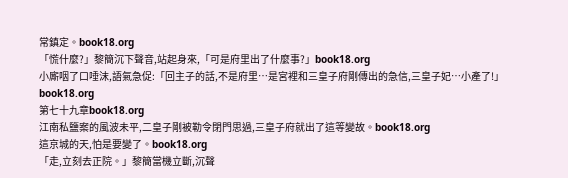常鎮定。book18.org
「慌什麼?」黎簡沉下聲音,站起身來,「可是府里出了什麼事?」book18.org
小廝咽了口唾沫,語氣急促:「回主子的話,不是府里…是宮裡和三皇子府剛傳出的急信,三皇子妃…小產了!」book18.org
第七十九章book18.org
江南私鹽案的風波未平,二皇子剛被勒令閉門思過,三皇子府就出了這等變故。book18.org
這京城的天,怕是要變了。book18.org
「走,立刻去正院。」黎簡當機立斷,沉聲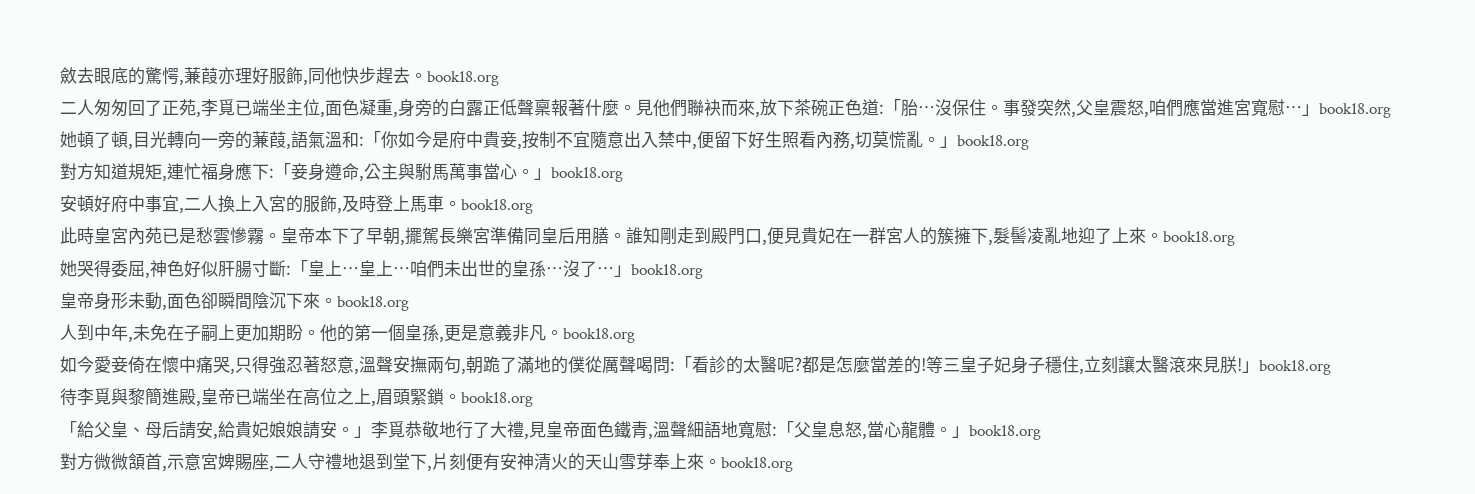斂去眼底的驚愕,蒹葭亦理好服飾,同他快步趕去。book18.org
二人匆匆回了正苑,李覓已端坐主位,面色凝重,身旁的白露正低聲稟報著什麼。見他們聯袂而來,放下茶碗正色道:「胎…沒保住。事發突然,父皇震怒,咱們應當進宮寬慰…」book18.org
她頓了頓,目光轉向一旁的蒹葭,語氣溫和:「你如今是府中貴妾,按制不宜隨意出入禁中,便留下好生照看內務,切莫慌亂。」book18.org
對方知道規矩,連忙福身應下:「妾身遵命,公主與駙馬萬事當心。」book18.org
安頓好府中事宜,二人換上入宮的服飾,及時登上馬車。book18.org
此時皇宮內苑已是愁雲慘霧。皇帝本下了早朝,擺駕長樂宮準備同皇后用膳。誰知剛走到殿門口,便見貴妃在一群宮人的簇擁下,髮髻凌亂地迎了上來。book18.org
她哭得委屈,神色好似肝腸寸斷:「皇上…皇上…咱們未出世的皇孫…沒了…」book18.org
皇帝身形未動,面色卻瞬間陰沉下來。book18.org
人到中年,未免在子嗣上更加期盼。他的第一個皇孫,更是意義非凡。book18.org
如今愛妾倚在懷中痛哭,只得強忍著怒意,溫聲安撫兩句,朝跪了滿地的僕從厲聲喝問:「看診的太醫呢?都是怎麼當差的!等三皇子妃身子穩住,立刻讓太醫滾來見朕!」book18.org
待李覓與黎簡進殿,皇帝已端坐在高位之上,眉頭緊鎖。book18.org
「給父皇、母后請安,給貴妃娘娘請安。」李覓恭敬地行了大禮,見皇帝面色鐵青,溫聲細語地寬慰:「父皇息怒,當心龍體。」book18.org
對方微微頷首,示意宮婢賜座,二人守禮地退到堂下,片刻便有安神清火的天山雪芽奉上來。book18.org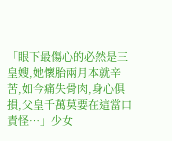「眼下最傷心的必然是三皇嫂,她懷胎兩月本就辛苦,如今痛失骨肉,身心俱損,父皇千萬莫要在這當口責怪…」少女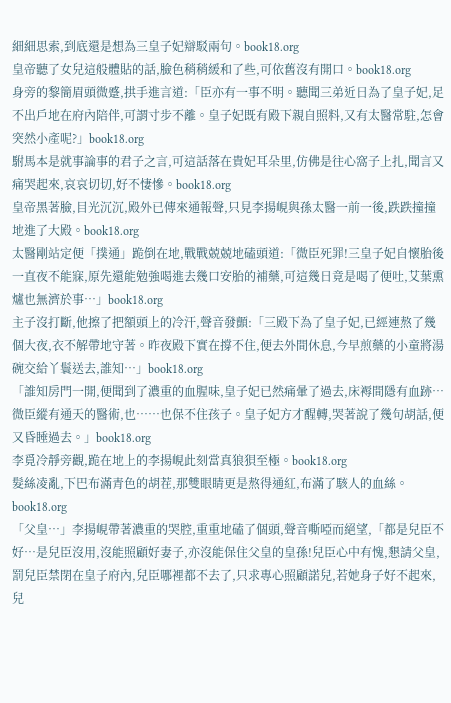細細思索,到底還是想為三皇子妃辯駁兩句。book18.org
皇帝聽了女兒這般體貼的話,臉色稍稍緩和了些,可依舊沒有開口。book18.org
身旁的黎簡眉頭微蹙,拱手進言道:「臣亦有一事不明。聽聞三弟近日為了皇子妃,足不出戶地在府內陪伴,可謂寸步不離。皇子妃既有殿下親自照料,又有太醫常駐,怎會突然小產呢?」book18.org
駙馬本是就事論事的君子之言,可這話落在貴妃耳朵里,仿佛是往心窩子上扎,聞言又痛哭起來,哀哀切切,好不悽慘。book18.org
皇帝黑著臉,目光沉沉,殿外已傳來通報聲,只見李揚峴與孫太醫一前一後,跌跌撞撞地進了大殿。book18.org
太醫剛站定便「撲通」跪倒在地,戰戰兢兢地磕頭道:「微臣死罪!三皇子妃自懷胎後一直夜不能寐,原先還能勉強喝進去幾口安胎的補藥,可這幾日竟是喝了便吐,艾葉熏爐也無濟於事…」book18.org
主子沒打斷,他擦了把額頭上的冷汗,聲音發顫:「三殿下為了皇子妃,已經連熬了幾個大夜,衣不解帶地守著。昨夜殿下實在撐不住,便去外間休息,今早煎藥的小童將湯碗交給丫鬟送去,誰知…」book18.org
「誰知房門一開,便聞到了濃重的血腥味,皇子妃已然痛暈了過去,床褥間隱有血跡…微臣縱有通天的醫術,也……也保不住孩子。皇子妃方才醒轉,哭著說了幾句胡話,便又昏睡過去。」book18.org
李覓冷靜旁觀,跪在地上的李揚峴此刻當真狼狽至極。book18.org
髮絲凌亂,下巴布滿青色的胡茬,那雙眼睛更是熬得通紅,布滿了駭人的血絲。book18.org
「父皇…」李揚峴帶著濃重的哭腔,重重地磕了個頭,聲音嘶啞而絕望,「都是兒臣不好…是兒臣沒用,沒能照顧好妻子,亦沒能保住父皇的皇孫!兒臣心中有愧,懇請父皇,罰兒臣禁閉在皇子府內,兒臣哪裡都不去了,只求專心照顧諾兒,若她身子好不起來,兒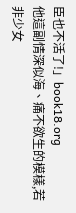臣也不活了!」book18.org
他這副情深似海、痛不欲生的模樣,若非少女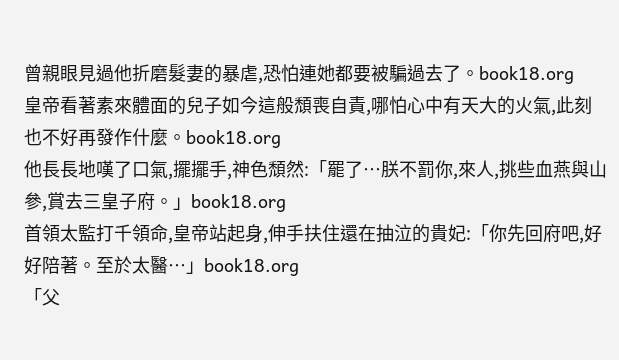曾親眼見過他折磨髮妻的暴虐,恐怕連她都要被騙過去了。book18.org
皇帝看著素來體面的兒子如今這般頹喪自責,哪怕心中有天大的火氣,此刻也不好再發作什麼。book18.org
他長長地嘆了口氣,擺擺手,神色頹然:「罷了…朕不罰你,來人,挑些血燕與山參,賞去三皇子府。」book18.org
首領太監打千領命,皇帝站起身,伸手扶住還在抽泣的貴妃:「你先回府吧,好好陪著。至於太醫…」book18.org
「父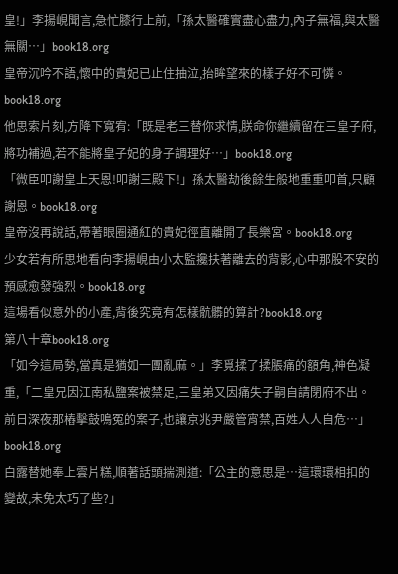皇!」李揚峴聞言,急忙膝行上前,「孫太醫確實盡心盡力,內子無福,與太醫無關…」book18.org
皇帝沉吟不語,懷中的貴妃已止住抽泣,抬眸望來的樣子好不可憐。book18.org
他思索片刻,方降下寬宥:「既是老三替你求情,朕命你繼續留在三皇子府,將功補過,若不能將皇子妃的身子調理好…」book18.org
「微臣叩謝皇上天恩!叩謝三殿下!」孫太醫劫後餘生般地重重叩首,只顧謝恩。book18.org
皇帝沒再說話,帶著眼圈通紅的貴妃徑直離開了長樂宮。book18.org
少女若有所思地看向李揚峴由小太監攙扶著離去的背影,心中那股不安的預感愈發強烈。book18.org
這場看似意外的小產,背後究竟有怎樣骯髒的算計?book18.org
第八十章book18.org
「如今這局勢,當真是猶如一團亂麻。」李覓揉了揉脹痛的額角,神色凝重,「二皇兄因江南私鹽案被禁足,三皇弟又因痛失子嗣自請閉府不出。前日深夜那樁擊鼓鳴冤的案子,也讓京兆尹嚴管宵禁,百姓人人自危…」book18.org
白露替她奉上雲片糕,順著話頭揣測道:「公主的意思是…這環環相扣的變故,未免太巧了些?」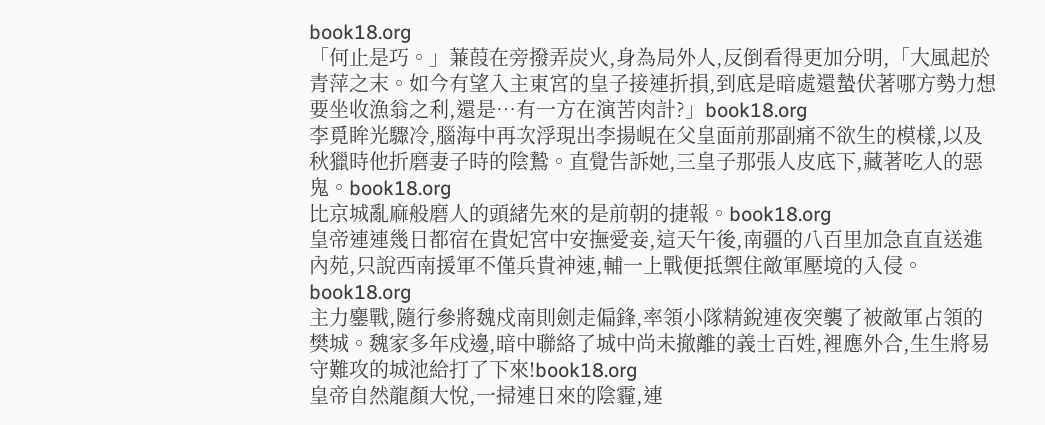book18.org
「何止是巧。」蒹葭在旁撥弄炭火,身為局外人,反倒看得更加分明,「大風起於青萍之末。如今有望入主東宮的皇子接連折損,到底是暗處還蟄伏著哪方勢力想要坐收漁翁之利,還是…有一方在演苦肉計?」book18.org
李覓眸光驟冷,腦海中再次浮現出李揚峴在父皇面前那副痛不欲生的模樣,以及秋獵時他折磨妻子時的陰鷙。直覺告訴她,三皇子那張人皮底下,藏著吃人的惡鬼。book18.org
比京城亂麻般磨人的頭緒先來的是前朝的捷報。book18.org
皇帝連連幾日都宿在貴妃宮中安撫愛妾,這天午後,南疆的八百里加急直直送進內苑,只說西南援軍不僅兵貴神速,輔一上戰便抵禦住敵軍壓境的入侵。book18.org
主力鏖戰,隨行參將魏戍南則劍走偏鋒,率領小隊精銳連夜突襲了被敵軍占領的樊城。魏家多年戍邊,暗中聯絡了城中尚未撤離的義士百姓,裡應外合,生生將易守難攻的城池給打了下來!book18.org
皇帝自然龍顏大悅,一掃連日來的陰霾,連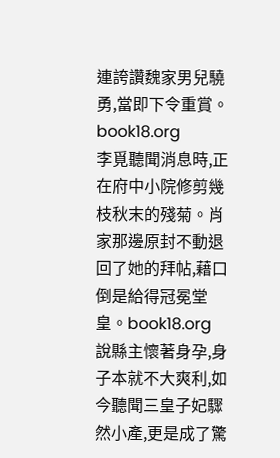連誇讚魏家男兒驍勇,當即下令重賞。book18.org
李覓聽聞消息時,正在府中小院修剪幾枝秋末的殘菊。肖家那邊原封不動退回了她的拜帖,藉口倒是給得冠冕堂皇。book18.org
說縣主懷著身孕,身子本就不大爽利,如今聽聞三皇子妃驟然小產,更是成了驚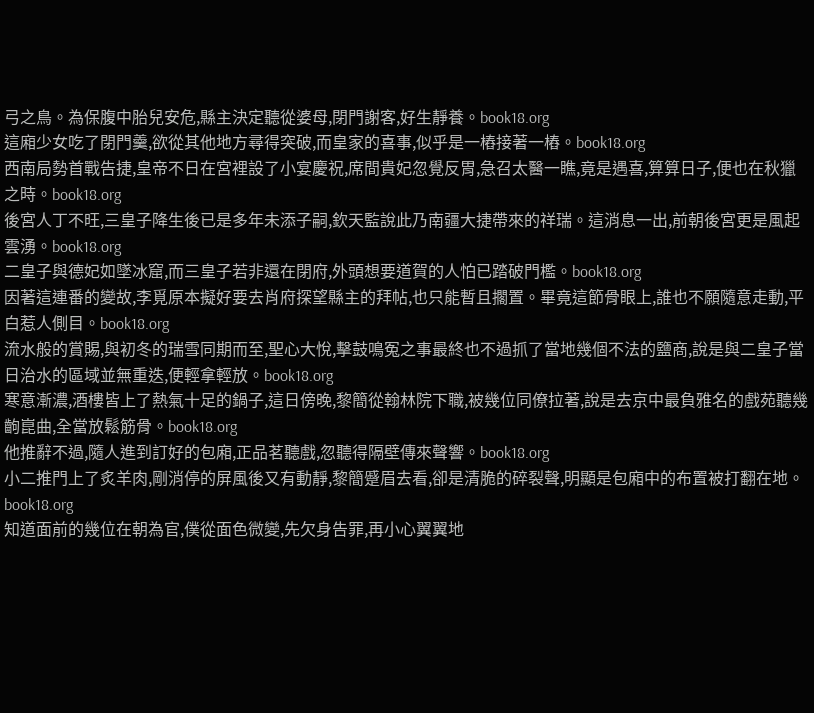弓之鳥。為保腹中胎兒安危,縣主決定聽從婆母,閉門謝客,好生靜養。book18.org
這廂少女吃了閉門羹,欲從其他地方尋得突破,而皇家的喜事,似乎是一樁接著一樁。book18.org
西南局勢首戰告捷,皇帝不日在宮裡設了小宴慶祝,席間貴妃忽覺反胃,急召太醫一瞧,竟是遇喜,算算日子,便也在秋獵之時。book18.org
後宮人丁不旺,三皇子降生後已是多年未添子嗣,欽天監說此乃南疆大捷帶來的祥瑞。這消息一出,前朝後宮更是風起雲湧。book18.org
二皇子與德妃如墜冰窟,而三皇子若非還在閉府,外頭想要道賀的人怕已踏破門檻。book18.org
因著這連番的變故,李覓原本擬好要去肖府探望縣主的拜帖,也只能暫且擱置。畢竟這節骨眼上,誰也不願隨意走動,平白惹人側目。book18.org
流水般的賞賜,與初冬的瑞雪同期而至,聖心大悅,擊鼓鳴冤之事最終也不過抓了當地幾個不法的鹽商,說是與二皇子當日治水的區域並無重迭,便輕拿輕放。book18.org
寒意漸濃,酒樓皆上了熱氣十足的鍋子,這日傍晚,黎簡從翰林院下職,被幾位同僚拉著,說是去京中最負雅名的戲苑聽幾齣崑曲,全當放鬆筋骨。book18.org
他推辭不過,隨人進到訂好的包廂,正品茗聽戲,忽聽得隔壁傳來聲響。book18.org
小二推門上了炙羊肉,剛消停的屏風後又有動靜,黎簡蹙眉去看,卻是清脆的碎裂聲,明顯是包廂中的布置被打翻在地。book18.org
知道面前的幾位在朝為官,僕從面色微變,先欠身告罪,再小心翼翼地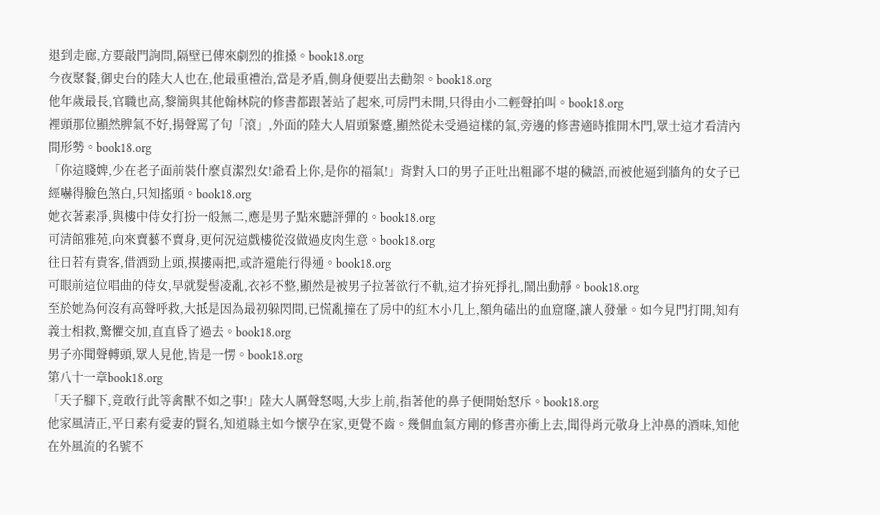退到走廊,方要敲門詢問,隔壁已傳來劇烈的推搡。book18.org
今夜聚餐,御史台的陸大人也在,他最重禮治,當是矛盾,側身便要出去勸架。book18.org
他年歲最長,官職也高,黎簡與其他翰林院的修書都跟著站了起來,可房門未開,只得由小二輕聲拍叫。book18.org
裡頭那位顯然脾氣不好,揚聲罵了句「滾」,外面的陸大人眉頭緊蹙,顯然從未受過這樣的氣,旁邊的修書適時推開木門,眾士這才看清內間形勢。book18.org
「你這賤婢,少在老子面前裝什麼貞潔烈女!爺看上你,是你的福氣!」背對入口的男子正吐出粗鄙不堪的穢語,而被他逼到牆角的女子已經嚇得臉色煞白,只知搖頭。book18.org
她衣著素凈,與樓中侍女打扮一般無二,應是男子點來聽評彈的。book18.org
可清館雅苑,向來賣藝不賣身,更何況這戲樓從沒做過皮肉生意。book18.org
往日若有貴客,借酒勁上頭,摸摟兩把,或許還能行得通。book18.org
可眼前這位唱曲的侍女,早就髮髻凌亂,衣衫不整,顯然是被男子拉著欲行不軌,這才拚死掙扎,鬧出動靜。book18.org
至於她為何沒有高聲呼救,大抵是因為最初躲閃間,已慌亂撞在了房中的紅木小几上,額角磕出的血窟窿,讓人發暈。如今見門打開,知有義士相救,驚懼交加,直直昏了過去。book18.org
男子亦聞聲轉頭,眾人見他,皆是一愣。book18.org
第八十一章book18.org
「天子腳下,竟敢行此等禽獸不如之事!」陸大人厲聲怒喝,大步上前,指著他的鼻子便開始怒斥。book18.org
他家風清正,平日素有愛妻的賢名,知道縣主如今懷孕在家,更覺不齒。幾個血氣方剛的修書亦衝上去,聞得肖元敬身上沖鼻的酒味,知他在外風流的名號不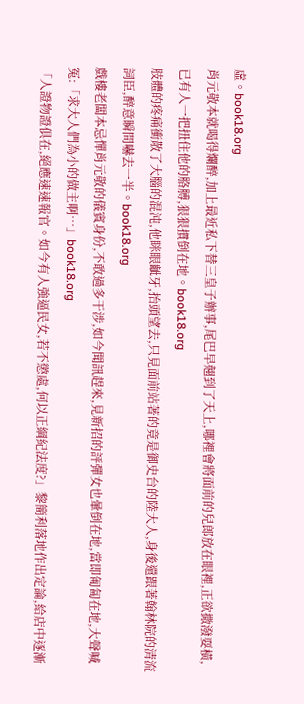虛。book18.org
肖元敬本就喝得爛醉,加上最近私下替三皇子辦事,尾巴早翹到了天上,哪裡會將面前的兒郎放在眼裡,正欲撒潑耍橫,已有人一把扭住他的胳膊,狠狠摜倒在地。book18.org
肢體的疼痛衝散了大腦的混沌,他眯眼齜牙,抬頭望去,只見面前站著的竟是御史台的陸大人,身後還跟著翰林院的清流詞臣,醉意瞬間嚇去一半。book18.org
戲樓老闆本忌憚肖元敬的儀賓身份,不敢過多干涉,如今聞訊趕來,見新招的評彈女也暈倒在地,當即匍匐在地,大聲喊冤:「求大人們為小的做主啊…」book18.org
「人證物證俱在,絕應速速報官。如今有人強逼民女,若不懲處,何以正綱紀法度?」黎簡利落地作出定論,給店中逐漸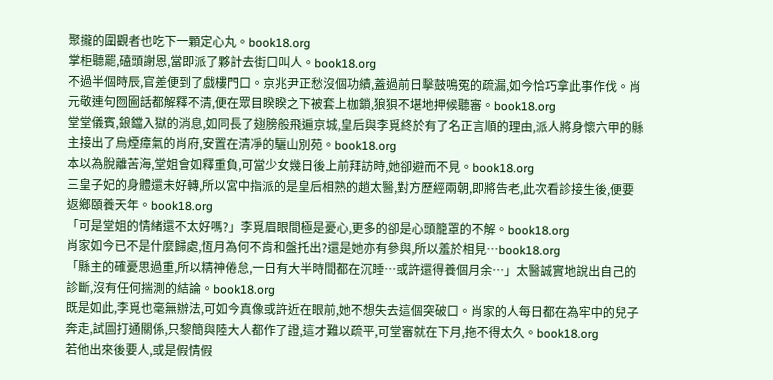聚攏的圍觀者也吃下一顆定心丸。book18.org
掌柜聽罷,磕頭謝恩,當即派了夥計去街口叫人。book18.org
不過半個時辰,官差便到了戲樓門口。京兆尹正愁沒個功績,蓋過前日擊鼓鳴冤的疏漏,如今恰巧拿此事作伐。肖元敬連句囫圇話都解釋不清,便在眾目睽睽之下被套上枷鎖,狼狽不堪地押候聽審。book18.org
堂堂儀賓,鋃鐺入獄的消息,如同長了翅膀般飛遍京城,皇后與李覓終於有了名正言順的理由,派人將身懷六甲的縣主接出了烏煙瘴氣的肖府,安置在清凈的驪山別苑。book18.org
本以為脫離苦海,堂姐會如釋重負,可當少女幾日後上前拜訪時,她卻避而不見。book18.org
三皇子妃的身體還未好轉,所以宮中指派的是皇后相熟的趙太醫,對方歷經兩朝,即將告老,此次看診接生後,便要返鄉頤養天年。book18.org
「可是堂姐的情緒還不太好嗎?」李覓眉眼間極是憂心,更多的卻是心頭籠罩的不解。book18.org
肖家如今已不是什麼歸處,恆月為何不肯和盤托出?還是她亦有參與,所以羞於相見…book18.org
「縣主的確憂思過重,所以精神倦怠,一日有大半時間都在沉睡…或許還得養個月余…」太醫誠實地說出自己的診斷,沒有任何揣測的結論。book18.org
既是如此,李覓也毫無辦法,可如今真像或許近在眼前,她不想失去這個突破口。肖家的人每日都在為牢中的兒子奔走,試圖打通關係,只黎簡與陸大人都作了證,這才難以疏平,可堂審就在下月,拖不得太久。book18.org
若他出來後要人,或是假情假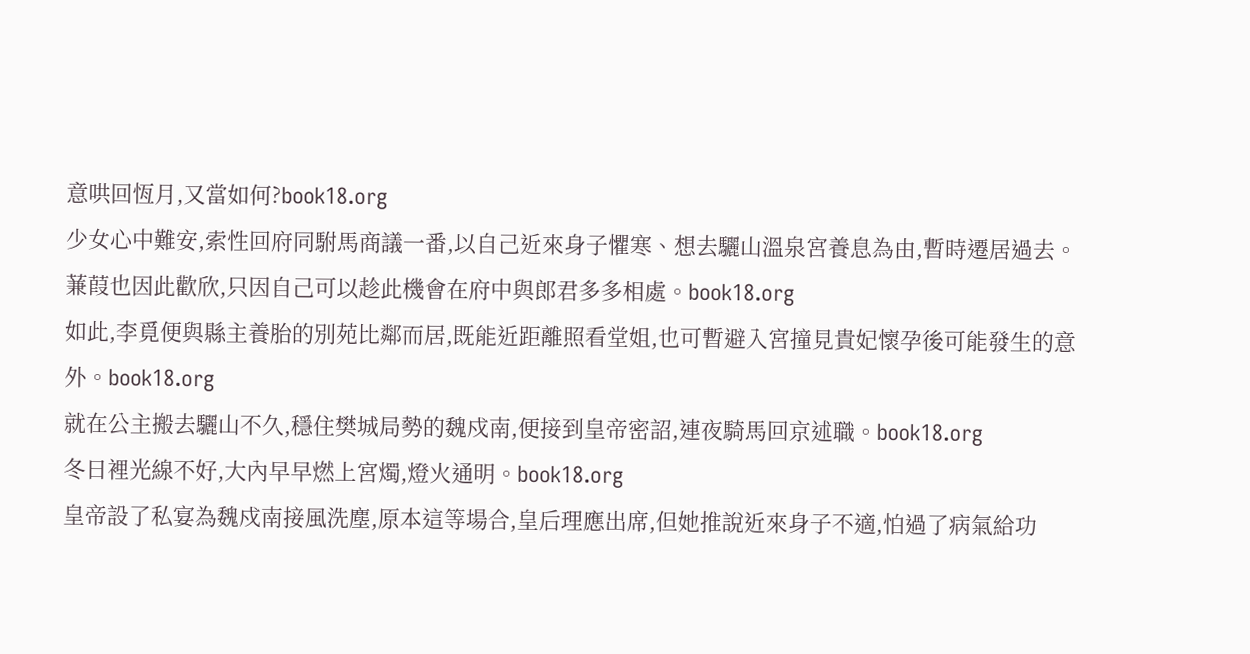意哄回恆月,又當如何?book18.org
少女心中難安,索性回府同駙馬商議一番,以自己近來身子懼寒、想去驪山溫泉宮養息為由,暫時遷居過去。蒹葭也因此歡欣,只因自己可以趁此機會在府中與郎君多多相處。book18.org
如此,李覓便與縣主養胎的別苑比鄰而居,既能近距離照看堂姐,也可暫避入宮撞見貴妃懷孕後可能發生的意外。book18.org
就在公主搬去驪山不久,穩住樊城局勢的魏戍南,便接到皇帝密詔,連夜騎馬回京述職。book18.org
冬日裡光線不好,大內早早燃上宮燭,燈火通明。book18.org
皇帝設了私宴為魏戍南接風洗塵,原本這等場合,皇后理應出席,但她推說近來身子不適,怕過了病氣給功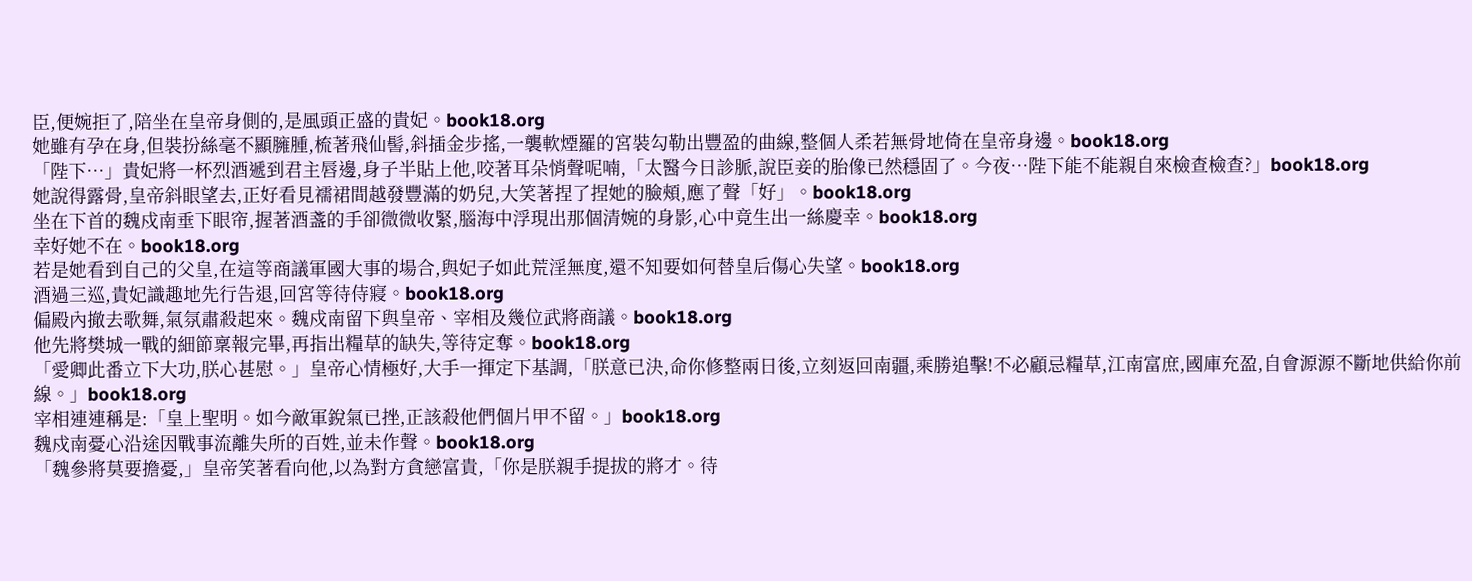臣,便婉拒了,陪坐在皇帝身側的,是風頭正盛的貴妃。book18.org
她雖有孕在身,但裝扮絲毫不顯臃腫,梳著飛仙髻,斜插金步搖,一襲軟煙羅的宮裝勾勒出豐盈的曲線,整個人柔若無骨地倚在皇帝身邊。book18.org
「陛下…」貴妃將一杯烈酒遞到君主唇邊,身子半貼上他,咬著耳朵悄聲呢喃,「太醫今日診脈,說臣妾的胎像已然穩固了。今夜…陛下能不能親自來檢查檢查?」book18.org
她說得露骨,皇帝斜眼望去,正好看見襦裙間越發豐滿的奶兒,大笑著捏了捏她的臉頰,應了聲「好」。book18.org
坐在下首的魏戍南垂下眼帘,握著酒盞的手卻微微收緊,腦海中浮現出那個清婉的身影,心中竟生出一絲慶幸。book18.org
幸好她不在。book18.org
若是她看到自己的父皇,在這等商議軍國大事的場合,與妃子如此荒淫無度,還不知要如何替皇后傷心失望。book18.org
酒過三巡,貴妃識趣地先行告退,回宮等待侍寢。book18.org
偏殿內撤去歌舞,氣氛肅殺起來。魏戍南留下與皇帝、宰相及幾位武將商議。book18.org
他先將樊城一戰的細節稟報完畢,再指出糧草的缺失,等待定奪。book18.org
「愛卿此番立下大功,朕心甚慰。」皇帝心情極好,大手一揮定下基調,「朕意已決,命你修整兩日後,立刻返回南疆,乘勝追擊!不必顧忌糧草,江南富庶,國庫充盈,自會源源不斷地供給你前線。」book18.org
宰相連連稱是:「皇上聖明。如今敵軍銳氣已挫,正該殺他們個片甲不留。」book18.org
魏戍南憂心沿途因戰事流離失所的百姓,並未作聲。book18.org
「魏參將莫要擔憂,」皇帝笑著看向他,以為對方貪戀富貴,「你是朕親手提拔的將才。待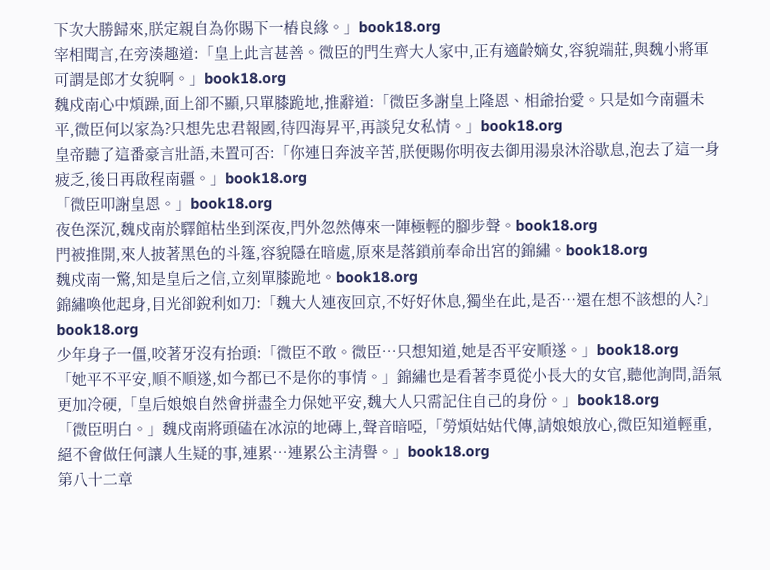下次大勝歸來,朕定親自為你賜下一樁良緣。」book18.org
宰相聞言,在旁湊趣道:「皇上此言甚善。微臣的門生齊大人家中,正有適齡嫡女,容貌端莊,與魏小將軍可謂是郎才女貌啊。」book18.org
魏戍南心中煩躁,面上卻不顯,只單膝跪地,推辭道:「微臣多謝皇上隆恩、相爺抬愛。只是如今南疆未平,微臣何以家為?只想先忠君報國,待四海昇平,再談兒女私情。」book18.org
皇帝聽了這番豪言壯語,未置可否:「你連日奔波辛苦,朕便賜你明夜去御用湯泉沐浴歇息,泡去了這一身疲乏,後日再啟程南疆。」book18.org
「微臣叩謝皇恩。」book18.org
夜色深沉,魏戍南於驛館枯坐到深夜,門外忽然傳來一陣極輕的腳步聲。book18.org
門被推開,來人披著黑色的斗篷,容貌隱在暗處,原來是落鎖前奉命出宮的錦繡。book18.org
魏戍南一驚,知是皇后之信,立刻單膝跪地。book18.org
錦繡喚他起身,目光卻銳利如刀:「魏大人連夜回京,不好好休息,獨坐在此,是否…還在想不該想的人?」book18.org
少年身子一僵,咬著牙沒有抬頭:「微臣不敢。微臣…只想知道,她是否平安順遂。」book18.org
「她平不平安,順不順遂,如今都已不是你的事情。」錦繡也是看著李覓從小長大的女官,聽他詢問,語氣更加冷硬,「皇后娘娘自然會拼盡全力保她平安,魏大人只需記住自己的身份。」book18.org
「微臣明白。」魏戍南將頭磕在冰涼的地磚上,聲音暗啞,「勞煩姑姑代傳,請娘娘放心,微臣知道輕重,絕不會做任何讓人生疑的事,連累…連累公主清譽。」book18.org
第八十二章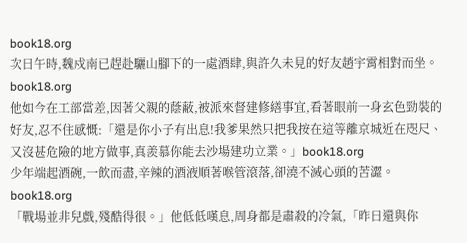book18.org
次日午時,魏戍南已趕赴驪山腳下的一處酒肆,與許久未見的好友趙宇霄相對而坐。book18.org
他如今在工部當差,因著父親的蔭蔽,被派來督建修繕事宜,看著眼前一身玄色勁裝的好友,忍不住感慨:「還是你小子有出息!我爹果然只把我按在這等離京城近在咫尺、又沒甚危險的地方做事,真羨慕你能去沙場建功立業。」book18.org
少年端起酒碗,一飲而盡,辛辣的酒液順著喉管滾落,卻澆不滅心頭的苦澀。book18.org
「戰場並非兒戲,殘酷得很。」他低低嘆息,周身都是肅殺的冷氣,「昨日還與你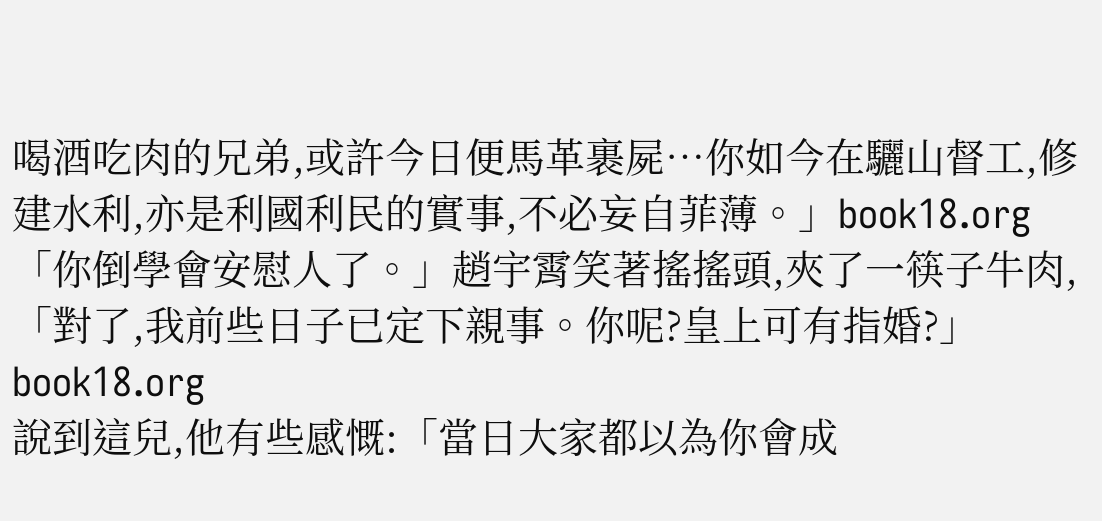喝酒吃肉的兄弟,或許今日便馬革裹屍…你如今在驪山督工,修建水利,亦是利國利民的實事,不必妄自菲薄。」book18.org
「你倒學會安慰人了。」趙宇霄笑著搖搖頭,夾了一筷子牛肉,「對了,我前些日子已定下親事。你呢?皇上可有指婚?」book18.org
說到這兒,他有些感慨:「當日大家都以為你會成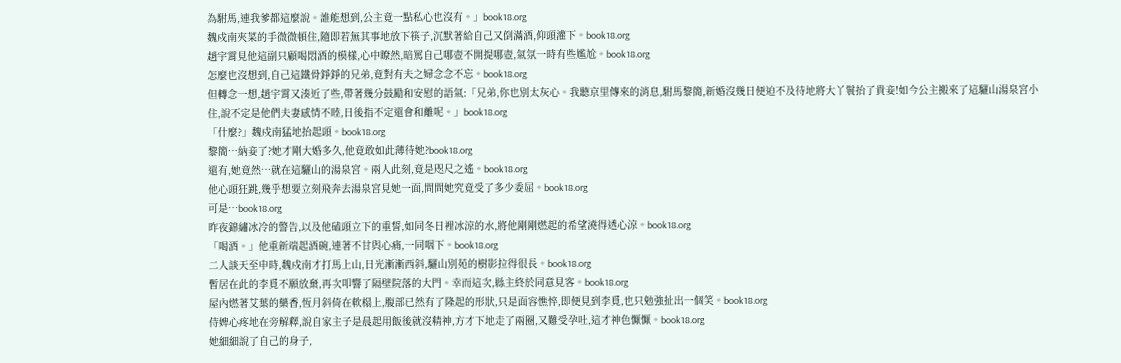為駙馬,連我爹都這麼說。誰能想到,公主竟一點私心也沒有。」book18.org
魏戍南夾菜的手微微頓住,隨即若無其事地放下筷子,沉默著給自己又倒滿酒,仰頭灌下。book18.org
趙宇霄見他這副只顧喝悶酒的模樣,心中瞭然,暗罵自己哪壺不開提哪壺,氣氛一時有些尷尬。book18.org
怎麼也沒想到,自己這鐵骨錚錚的兄弟,竟對有夫之婦念念不忘。book18.org
但轉念一想,趙宇霄又湊近了些,帶著幾分鼓勵和安慰的語氣:「兄弟,你也別太灰心。我聽京里傳來的消息,駙馬黎簡,新婚沒幾日便迫不及待地將大丫鬟抬了貴妾!如今公主搬來了這驪山湯泉宮小住,說不定是他們夫妻感情不睦,日後指不定還會和離呢。」book18.org
「什麼?」魏戍南猛地抬起頭。book18.org
黎簡…納妾了?她才剛大婚多久,他竟敢如此薄待她?book18.org
還有,她竟然…就在這驪山的湯泉宮。兩人此刻,竟是咫尺之遙。book18.org
他心頭狂跳,幾乎想要立刻飛奔去湯泉宮見她一面,問問她究竟受了多少委屈。book18.org
可是…book18.org
昨夜錦繡冰冷的警告,以及他磕頭立下的重誓,如同冬日裡冰涼的水,將他剛剛燃起的希望澆得透心涼。book18.org
「喝酒。」他重新端起酒碗,連著不甘與心痛,一同咽下。book18.org
二人談天至申時,魏戍南才打馬上山,日光漸漸西斜,驪山別苑的樹影拉得很長。book18.org
暫居在此的李覓不願放棄,再次叩響了隔壁院落的大門。幸而這次,縣主終於同意見客。book18.org
屋內燃著艾葉的藥香,恆月斜倚在軟榻上,腹部已然有了隆起的形狀,只是面容憔悴,即便見到李覓,也只勉強扯出一個笑。book18.org
侍婢心疼地在旁解釋,說自家主子是晨起用飯後就沒精神,方才下地走了兩圈,又難受孕吐,這才神色懨懨。book18.org
她細細說了自己的身子,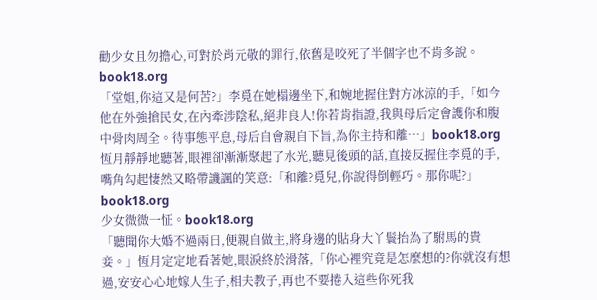勸少女且勿擔心,可對於肖元敬的罪行,依舊是咬死了半個字也不肯多說。book18.org
「堂姐,你這又是何苦?」李覓在她榻邊坐下,和婉地握住對方冰涼的手,「如今他在外強搶民女,在內牽涉陰私,絕非良人!你若肯指證,我與母后定會護你和腹中骨肉周全。待事態平息,母后自會親自下旨,為你主持和離…」book18.org
恆月靜靜地聽著,眼裡卻漸漸聚起了水光,聽見後頭的話,直接反握住李覓的手,嘴角勾起悽然又略帶譏諷的笑意:「和離?覓兒,你說得倒輕巧。那你呢?」book18.org
少女微微一怔。book18.org
「聽聞你大婚不過兩日,便親自做主,將身邊的貼身大丫鬟抬為了駙馬的貴妾。」恆月定定地看著她,眼淚終於滑落,「你心裡究竟是怎麼想的?你就沒有想過,安安心心地嫁人生子,相夫教子,再也不要捲入這些你死我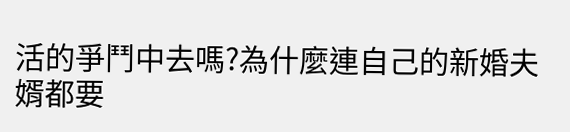活的爭鬥中去嗎?為什麼連自己的新婚夫婿都要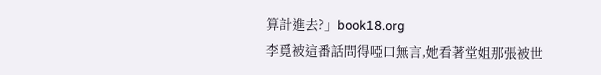算計進去?」book18.org
李覓被這番話問得啞口無言,她看著堂姐那張被世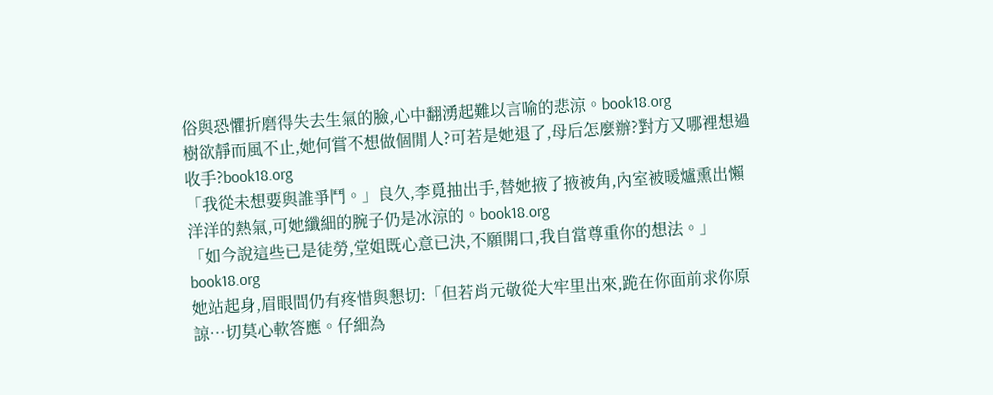俗與恐懼折磨得失去生氣的臉,心中翻湧起難以言喻的悲涼。book18.org
樹欲靜而風不止,她何嘗不想做個閒人?可若是她退了,母后怎麼辦?對方又哪裡想過收手?book18.org
「我從未想要與誰爭鬥。」良久,李覓抽出手,替她掖了掖被角,內室被暖爐熏出懶洋洋的熱氣,可她纖細的腕子仍是冰涼的。book18.org
「如今說這些已是徒勞,堂姐既心意已決,不願開口,我自當尊重你的想法。」book18.org
她站起身,眉眼間仍有疼惜與懇切:「但若肖元敬從大牢里出來,跪在你面前求你原諒…切莫心軟答應。仔細為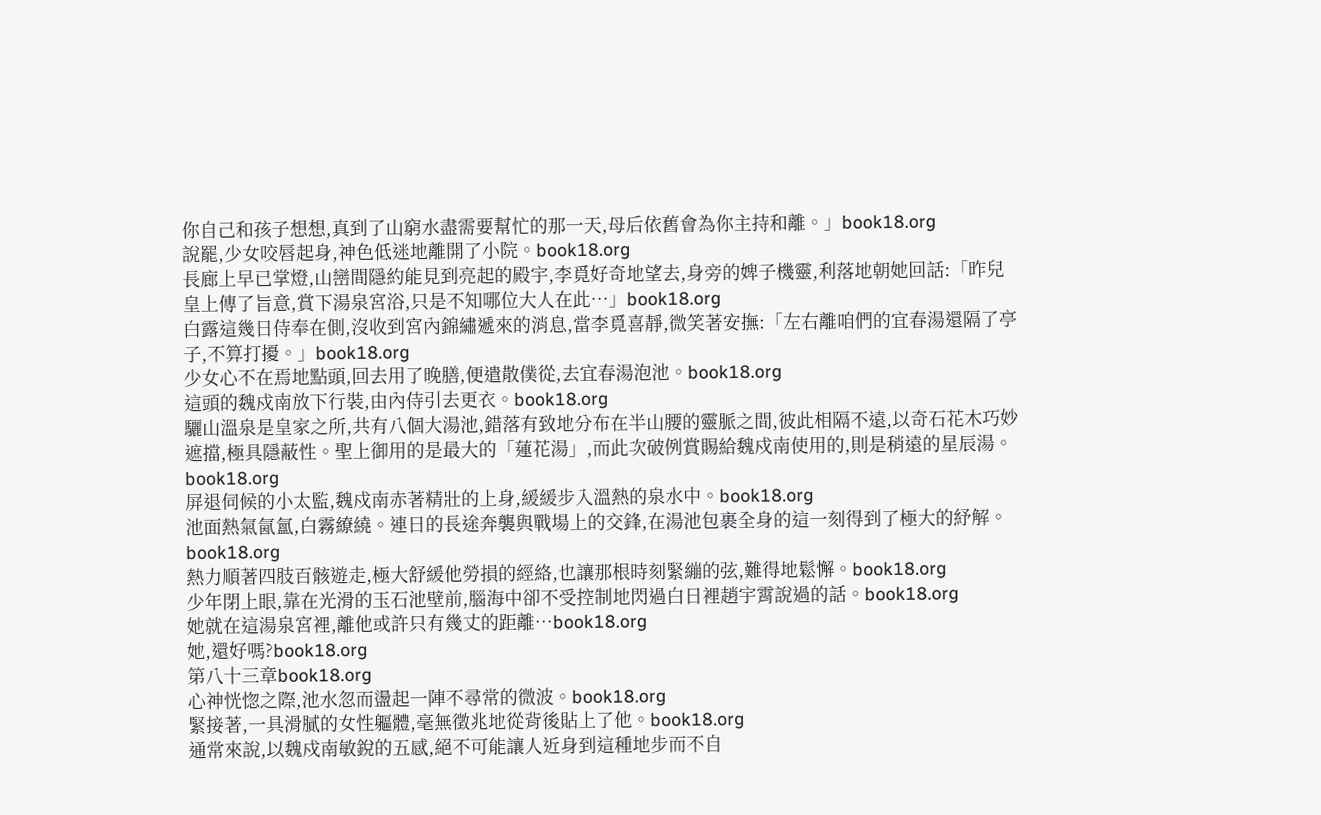你自己和孩子想想,真到了山窮水盡需要幫忙的那一天,母后依舊會為你主持和離。」book18.org
說罷,少女咬唇起身,神色低迷地離開了小院。book18.org
長廊上早已掌燈,山巒間隱約能見到亮起的殿宇,李覓好奇地望去,身旁的婢子機靈,利落地朝她回話:「昨兒皇上傳了旨意,賞下湯泉宮浴,只是不知哪位大人在此…」book18.org
白露這幾日侍奉在側,沒收到宮內錦繡遞來的消息,當李覓喜靜,微笑著安撫:「左右離咱們的宜春湯還隔了亭子,不算打擾。」book18.org
少女心不在焉地點頭,回去用了晚膳,便遣散僕從,去宜春湯泡池。book18.org
這頭的魏戍南放下行裝,由內侍引去更衣。book18.org
驪山溫泉是皇家之所,共有八個大湯池,錯落有致地分布在半山腰的靈脈之間,彼此相隔不遠,以奇石花木巧妙遮擋,極具隱蔽性。聖上御用的是最大的「蓮花湯」,而此次破例賞賜給魏戍南使用的,則是稍遠的星辰湯。book18.org
屏退伺候的小太監,魏戍南赤著精壯的上身,緩緩步入溫熱的泉水中。book18.org
池面熱氣氤氳,白霧繚繞。連日的長途奔襲與戰場上的交鋒,在湯池包裹全身的這一刻得到了極大的紓解。book18.org
熱力順著四肢百骸遊走,極大舒緩他勞損的經絡,也讓那根時刻緊繃的弦,難得地鬆懈。book18.org
少年閉上眼,靠在光滑的玉石池壁前,腦海中卻不受控制地閃過白日裡趙宇霄說過的話。book18.org
她就在這湯泉宮裡,離他或許只有幾丈的距離…book18.org
她,還好嗎?book18.org
第八十三章book18.org
心神恍惚之際,池水忽而盪起一陣不尋常的微波。book18.org
緊接著,一具滑膩的女性軀體,毫無徵兆地從背後貼上了他。book18.org
通常來說,以魏戍南敏銳的五感,絕不可能讓人近身到這種地步而不自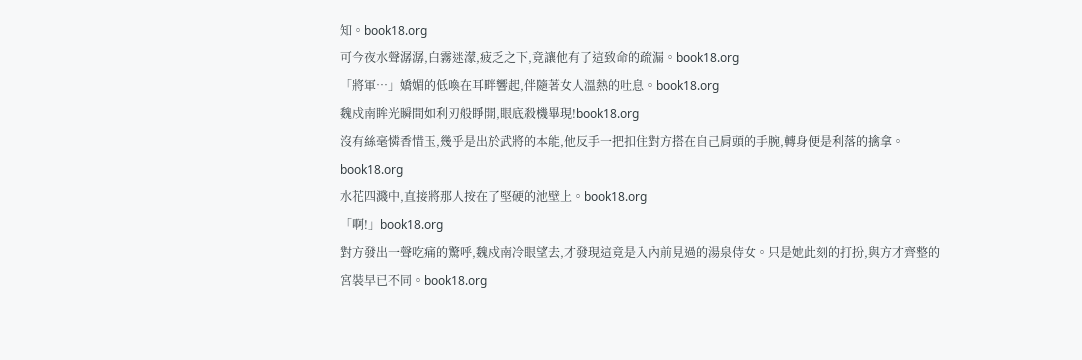知。book18.org
可今夜水聲潺潺,白霧迷濛,疲乏之下,竟讓他有了這致命的疏漏。book18.org
「將軍…」嬌媚的低喚在耳畔響起,伴隨著女人溫熱的吐息。book18.org
魏戍南眸光瞬間如利刃般睜開,眼底殺機畢現!book18.org
沒有絲毫憐香惜玉,幾乎是出於武將的本能,他反手一把扣住對方搭在自己肩頭的手腕,轉身便是利落的擒拿。book18.org
水花四濺中,直接將那人按在了堅硬的池壁上。book18.org
「啊!」book18.org
對方發出一聲吃痛的驚呼,魏戍南冷眼望去,才發現這竟是入內前見過的湯泉侍女。只是她此刻的打扮,與方才齊整的宮裝早已不同。book18.org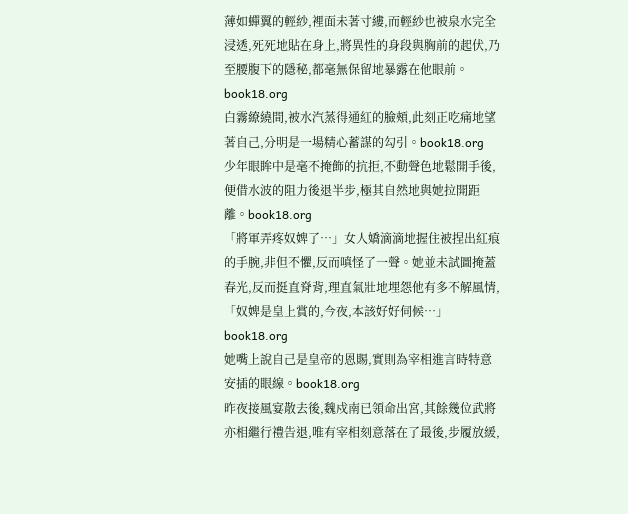薄如蟬翼的輕紗,裡面未著寸縷,而輕紗也被泉水完全浸透,死死地貼在身上,將異性的身段與胸前的起伏,乃至腰腹下的隱秘,都毫無保留地暴露在他眼前。book18.org
白霧繚繞間,被水汽蒸得通紅的臉頰,此刻正吃痛地望著自己,分明是一場精心蓄謀的勾引。book18.org
少年眼眸中是毫不掩飾的抗拒,不動聲色地鬆開手後,便借水波的阻力後退半步,極其自然地與她拉開距離。book18.org
「將軍弄疼奴婢了…」女人嬌滴滴地握住被捏出紅痕的手腕,非但不懼,反而嗔怪了一聲。她並未試圖掩蓋春光,反而挺直脊背,理直氣壯地埋怨他有多不解風情,「奴婢是皇上賞的,今夜,本該好好伺候…」book18.org
她嘴上說自己是皇帝的恩賜,實則為宰相進言時特意安插的眼線。book18.org
昨夜接風宴散去後,魏戍南已領命出宮,其餘幾位武將亦相繼行禮告退,唯有宰相刻意落在了最後,步履放緩,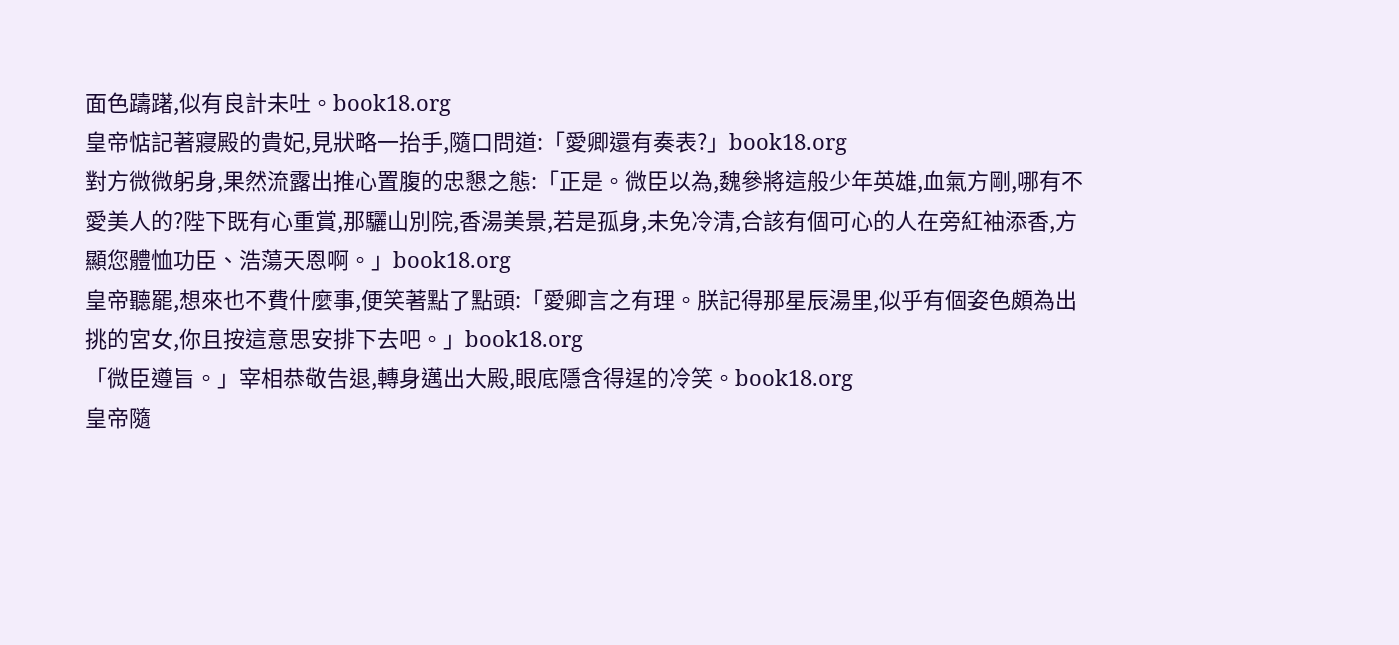面色躊躇,似有良計未吐。book18.org
皇帝惦記著寢殿的貴妃,見狀略一抬手,隨口問道:「愛卿還有奏表?」book18.org
對方微微躬身,果然流露出推心置腹的忠懇之態:「正是。微臣以為,魏參將這般少年英雄,血氣方剛,哪有不愛美人的?陛下既有心重賞,那驪山別院,香湯美景,若是孤身,未免冷清,合該有個可心的人在旁紅袖添香,方顯您體恤功臣、浩蕩天恩啊。」book18.org
皇帝聽罷,想來也不費什麼事,便笑著點了點頭:「愛卿言之有理。朕記得那星辰湯里,似乎有個姿色頗為出挑的宮女,你且按這意思安排下去吧。」book18.org
「微臣遵旨。」宰相恭敬告退,轉身邁出大殿,眼底隱含得逞的冷笑。book18.org
皇帝隨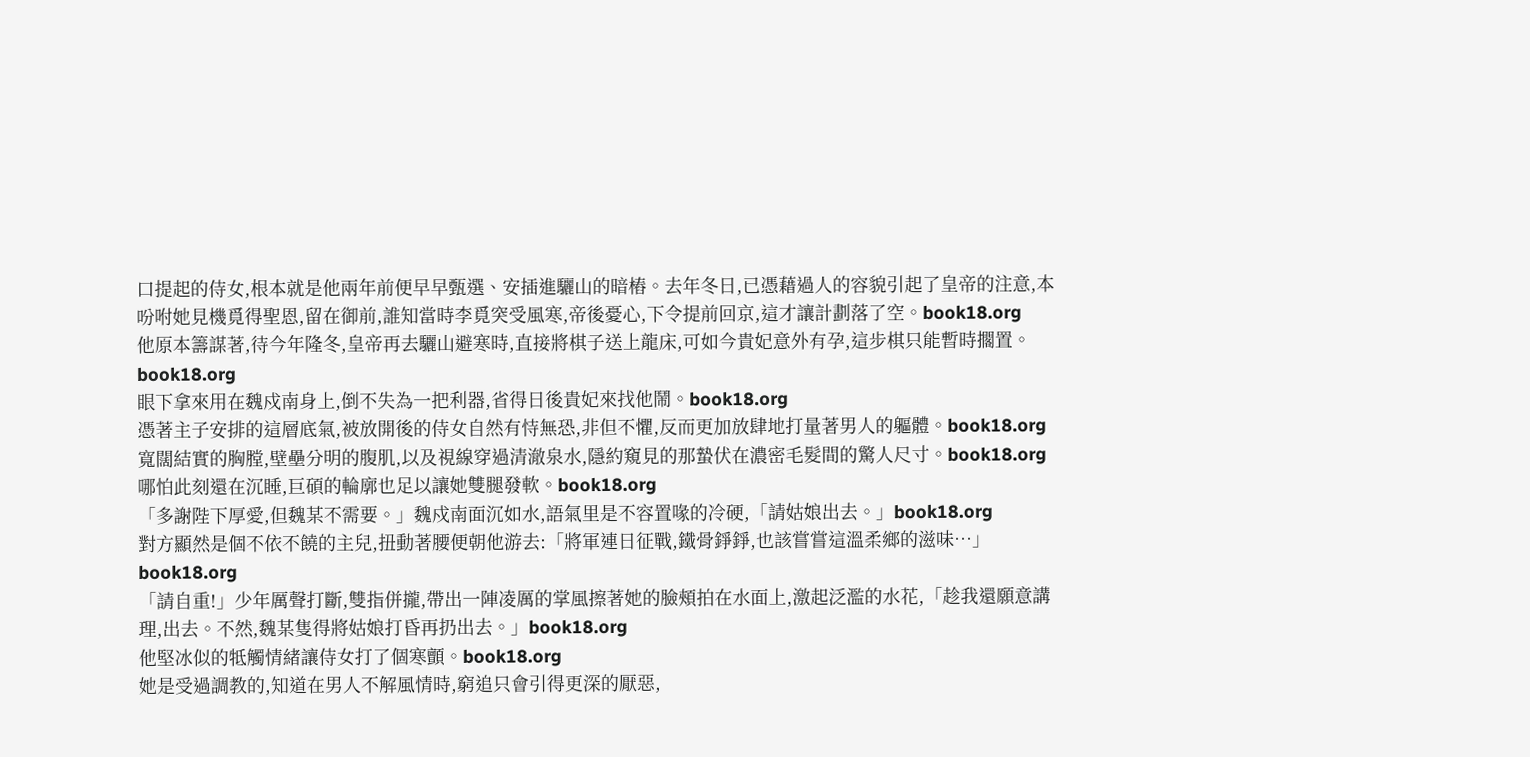口提起的侍女,根本就是他兩年前便早早甄選、安插進驪山的暗樁。去年冬日,已憑藉過人的容貌引起了皇帝的注意,本吩咐她見機覓得聖恩,留在御前,誰知當時李覓突受風寒,帝後憂心,下令提前回京,這才讓計劃落了空。book18.org
他原本籌謀著,待今年隆冬,皇帝再去驪山避寒時,直接將棋子送上龍床,可如今貴妃意外有孕,這步棋只能暫時擱置。book18.org
眼下拿來用在魏戍南身上,倒不失為一把利器,省得日後貴妃來找他鬧。book18.org
憑著主子安排的這層底氣,被放開後的侍女自然有恃無恐,非但不懼,反而更加放肆地打量著男人的軀體。book18.org
寬闊結實的胸膛,壁壘分明的腹肌,以及視線穿過清澈泉水,隱約窺見的那蟄伏在濃密毛髮間的驚人尺寸。book18.org
哪怕此刻還在沉睡,巨碩的輪廓也足以讓她雙腿發軟。book18.org
「多謝陛下厚愛,但魏某不需要。」魏戍南面沉如水,語氣里是不容置喙的冷硬,「請姑娘出去。」book18.org
對方顯然是個不依不饒的主兒,扭動著腰便朝他游去:「將軍連日征戰,鐵骨錚錚,也該嘗嘗這溫柔鄉的滋味…」book18.org
「請自重!」少年厲聲打斷,雙指併攏,帶出一陣凌厲的掌風擦著她的臉頰拍在水面上,激起泛濫的水花,「趁我還願意講理,出去。不然,魏某隻得將姑娘打昏再扔出去。」book18.org
他堅冰似的牴觸情緒讓侍女打了個寒顫。book18.org
她是受過調教的,知道在男人不解風情時,窮追只會引得更深的厭惡,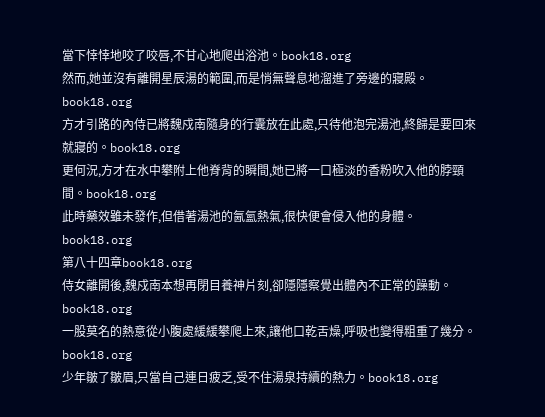當下悻悻地咬了咬唇,不甘心地爬出浴池。book18.org
然而,她並沒有離開星辰湯的範圍,而是悄無聲息地溜進了旁邊的寢殿。book18.org
方才引路的內侍已將魏戍南隨身的行囊放在此處,只待他泡完湯池,終歸是要回來就寢的。book18.org
更何況,方才在水中攀附上他脊背的瞬間,她已將一口極淡的香粉吹入他的脖頸間。book18.org
此時藥效雖未發作,但借著湯池的氤氳熱氣,很快便會侵入他的身體。book18.org
第八十四章book18.org
侍女離開後,魏戍南本想再閉目養神片刻,卻隱隱察覺出體內不正常的躁動。book18.org
一股莫名的熱意從小腹處緩緩攀爬上來,讓他口乾舌燥,呼吸也變得粗重了幾分。book18.org
少年皺了皺眉,只當自己連日疲乏,受不住湯泉持續的熱力。book18.org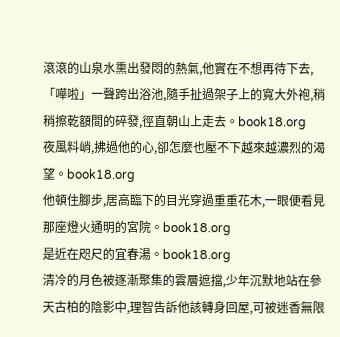滾滾的山泉水熏出發悶的熱氣,他實在不想再待下去,「嘩啦」一聲跨出浴池,隨手扯過架子上的寬大外袍,稍稍擦乾額間的碎發,徑直朝山上走去。book18.org
夜風料峭,拂過他的心,卻怎麼也壓不下越來越濃烈的渴望。book18.org
他頓住腳步,居高臨下的目光穿過重重花木,一眼便看見那座燈火通明的宮院。book18.org
是近在咫尺的宜春湯。book18.org
清冷的月色被逐漸聚集的雲層遮擋,少年沉默地站在參天古柏的陰影中,理智告訴他該轉身回屋,可被迷香無限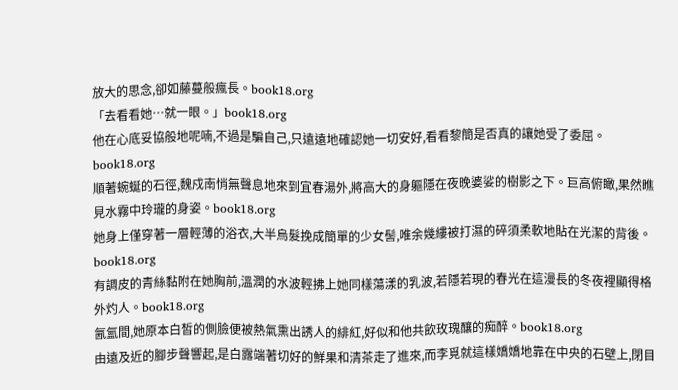放大的思念,卻如藤蔓般瘋長。book18.org
「去看看她…就一眼。」book18.org
他在心底妥協般地呢喃,不過是騙自己,只遠遠地確認她一切安好,看看黎簡是否真的讓她受了委屈。book18.org
順著蜿蜒的石徑,魏戍南悄無聲息地來到宜春湯外,將高大的身軀隱在夜晚婆娑的樹影之下。巨高俯瞰,果然瞧見水霧中玲瓏的身姿。book18.org
她身上僅穿著一層輕薄的浴衣,大半烏髮挽成簡單的少女髻,唯余幾縷被打濕的碎須柔軟地貼在光潔的背後。book18.org
有調皮的青絲黏附在她胸前,溫潤的水波輕拂上她同樣蕩漾的乳波,若隱若現的春光在這漫長的冬夜裡顯得格外灼人。book18.org
氤氳間,她原本白皙的側臉便被熱氣熏出誘人的緋紅,好似和他共飲玫瑰釀的痴醉。book18.org
由遠及近的腳步聲響起,是白露端著切好的鮮果和清茶走了進來,而李覓就這樣嬌嬌地靠在中央的石壁上,閉目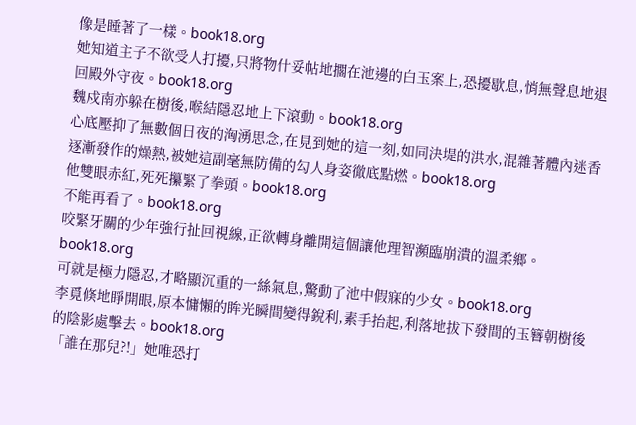像是睡著了一樣。book18.org
她知道主子不欲受人打擾,只將物什妥帖地擱在池邊的白玉案上,恐擾歇息,悄無聲息地退回殿外守夜。book18.org
魏戍南亦躲在樹後,喉結隱忍地上下滾動。book18.org
心底壓抑了無數個日夜的洶湧思念,在見到她的這一刻,如同決堤的洪水,混雜著體內迷香逐漸發作的燥熱,被她這副毫無防備的勾人身姿徹底點燃。book18.org
他雙眼赤紅,死死攥緊了拳頭。book18.org
不能再看了。book18.org
咬緊牙關的少年強行扯回視線,正欲轉身離開這個讓他理智瀕臨崩潰的溫柔鄉。book18.org
可就是極力隱忍,才略顯沉重的一絲氣息,驚動了池中假寐的少女。book18.org
李覓倏地睜開眼,原本慵懶的眸光瞬間變得銳利,素手抬起,利落地拔下發間的玉簪朝樹後的陰影處擊去。book18.org
「誰在那兒?!」她唯恐打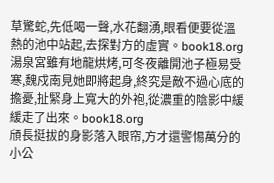草驚蛇,先低喝一聲,水花翻湧,眼看便要從溫熱的池中站起,去探對方的虛實。book18.org
湯泉宮雖有地龍烘烤,可冬夜離開池子極易受寒,魏戍南見她即將起身,終究是敵不過心底的擔憂,扯緊身上寬大的外袍,從濃重的陰影中緩緩走了出來。book18.org
頎長挺拔的身影落入眼帘,方才還警惕萬分的小公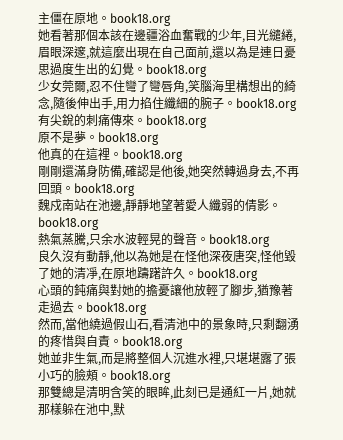主僵在原地。book18.org
她看著那個本該在邊疆浴血奮戰的少年,目光繾綣,眉眼深邃,就這麼出現在自己面前,還以為是連日憂思過度生出的幻覺。book18.org
少女莞爾,忍不住彎了彎唇角,笑腦海里構想出的綺念,隨後伸出手,用力掐住纖細的腕子。book18.org
有尖銳的刺痛傳來。book18.org
原不是夢。book18.org
他真的在這裡。book18.org
剛剛還滿身防備,確認是他後,她突然轉過身去,不再回頭。book18.org
魏戍南站在池邊,靜靜地望著愛人纖弱的倩影。book18.org
熱氣蒸騰,只余水波輕晃的聲音。book18.org
良久沒有動靜,他以為她是在怪他深夜唐突,怪他毀了她的清凈,在原地躊躇許久。book18.org
心頭的鈍痛與對她的擔憂讓他放輕了腳步,猶豫著走過去。book18.org
然而,當他繞過假山石,看清池中的景象時,只剩翻湧的疼惜與自責。book18.org
她並非生氣,而是將整個人沉進水裡,只堪堪露了張小巧的臉頰。book18.org
那雙總是清明含笑的眼眸,此刻已是通紅一片,她就那樣躲在池中,默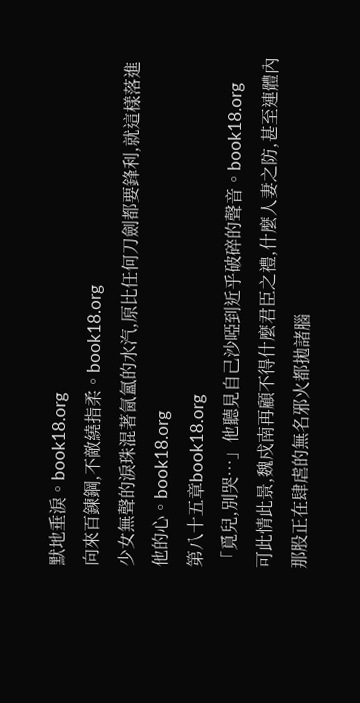默地垂淚。book18.org
向來百鍊鋼,不敵繞指柔。book18.org
少女無聲的淚珠混著氤氳的水汽,原比任何刀劍都要鋒利,就這樣落進他的心。book18.org
第八十五章book18.org
「覓兒,別哭…」他聽見自己沙啞到近乎破碎的聲音。book18.org
可此情此景,魏戍南再顧不得什麼君臣之禮,什麼人妻之防,甚至連體內那股正在肆虐的無名邪火都拋諸腦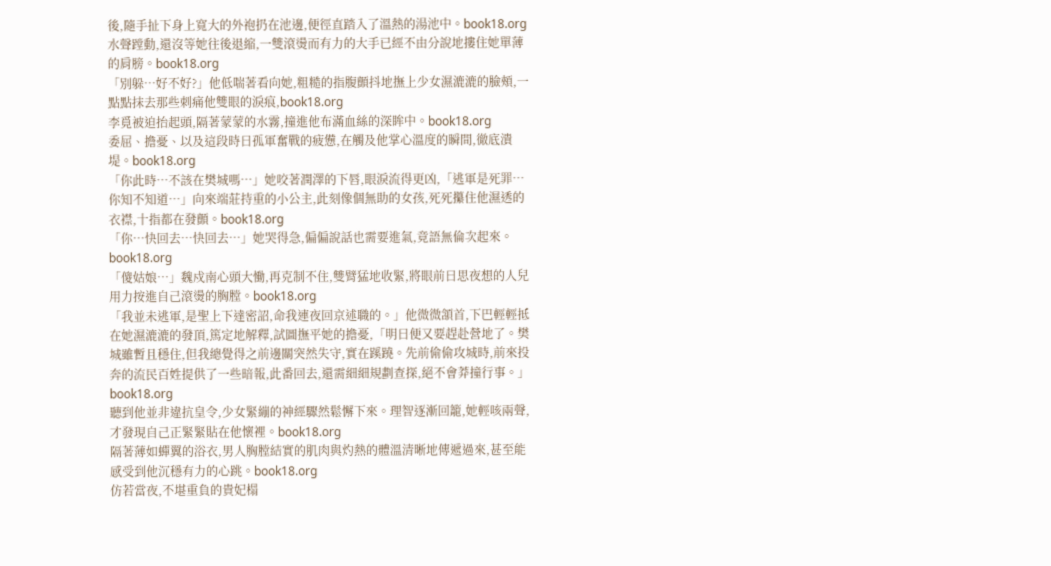後,隨手扯下身上寬大的外袍扔在池邊,便徑直踏入了溫熱的湯池中。book18.org
水聲蹚動,還沒等她往後退縮,一雙滾燙而有力的大手已經不由分說地摟住她單薄的肩膀。book18.org
「別躲…好不好?」他低喘著看向她,粗糙的指腹顫抖地撫上少女濕漉漉的臉頰,一點點抹去那些刺痛他雙眼的淚痕,book18.org
李覓被迫抬起頭,隔著蒙蒙的水霧,撞進他布滿血絲的深眸中。book18.org
委屈、擔憂、以及這段時日孤軍奮戰的疲憊,在觸及他掌心溫度的瞬間,徹底潰堤。book18.org
「你此時…不該在樊城嗎…」她咬著潤澤的下唇,眼淚流得更凶,「逃軍是死罪…你知不知道…」向來端莊持重的小公主,此刻像個無助的女孩,死死攥住他濕透的衣襟,十指都在發顫。book18.org
「你…快回去…快回去…」她哭得急,偏偏說話也需要進氣,竟語無倫次起來。book18.org
「傻姑娘…」魏戍南心頭大慟,再克制不住,雙臂猛地收緊,將眼前日思夜想的人兒用力按進自己滾燙的胸膛。book18.org
「我並未逃軍,是聖上下達密詔,命我連夜回京述職的。」他微微頷首,下巴輕輕抵在她濕漉漉的發頂,篤定地解釋,試圖撫平她的擔憂,「明日便又要趕赴營地了。樊城雖暫且穩住,但我總覺得之前邊關突然失守,實在蹊蹺。先前偷偷攻城時,前來投奔的流民百姓提供了一些暗報,此番回去,還需細細規劃查探,絕不會莽撞行事。」book18.org
聽到他並非違抗皇令,少女緊繃的神經驟然鬆懈下來。理智逐漸回籠,她輕咳兩聲,才發現自己正緊緊貼在他懷裡。book18.org
隔著薄如蟬翼的浴衣,男人胸膛結實的肌肉與灼熱的體溫清晰地傳遞過來,甚至能感受到他沉穩有力的心跳。book18.org
仿若當夜,不堪重負的貴妃榻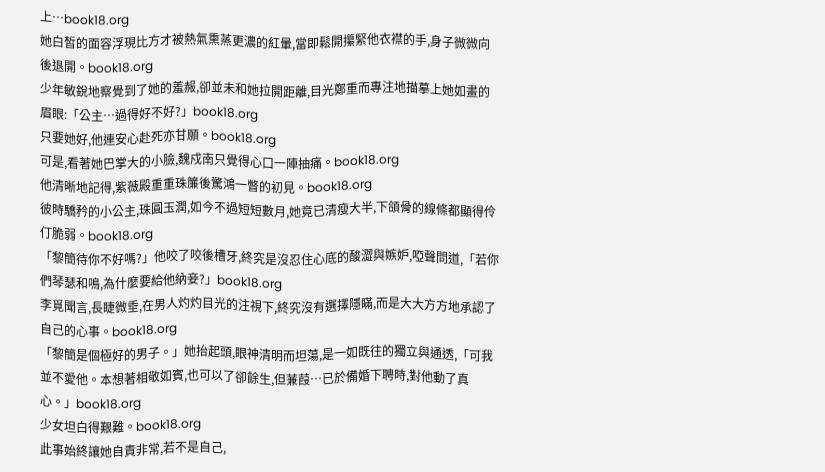上…book18.org
她白皙的面容浮現比方才被熱氣熏蒸更濃的紅暈,當即鬆開攥緊他衣襟的手,身子微微向後退開。book18.org
少年敏銳地察覺到了她的羞赧,卻並未和她拉開距離,目光鄭重而專注地描摹上她如畫的眉眼:「公主…過得好不好?」book18.org
只要她好,他連安心赴死亦甘願。book18.org
可是,看著她巴掌大的小臉,魏戍南只覺得心口一陣抽痛。book18.org
他清晰地記得,紫薇殿重重珠簾後驚鴻一瞥的初見。book18.org
彼時驕矜的小公主,珠圓玉潤,如今不過短短數月,她竟已清瘦大半,下頜骨的線條都顯得伶仃脆弱。book18.org
「黎簡待你不好嗎?」他咬了咬後槽牙,終究是沒忍住心底的酸澀與嫉妒,啞聲問道,「若你們琴瑟和鳴,為什麼要給他納妾?」book18.org
李覓聞言,長睫微垂,在男人灼灼目光的注視下,終究沒有選擇隱瞞,而是大大方方地承認了自己的心事。book18.org
「黎簡是個極好的男子。」她抬起頭,眼神清明而坦蕩,是一如既往的獨立與通透,「可我並不愛他。本想著相敬如賓,也可以了卻餘生,但蒹葭…已於備婚下聘時,對他動了真心。」book18.org
少女坦白得艱難。book18.org
此事始終讓她自責非常,若不是自己,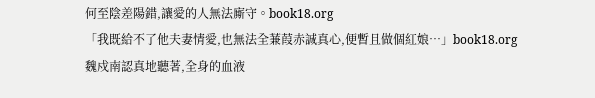何至陰差陽錯,讓愛的人無法廝守。book18.org
「我既給不了他夫妻情愛,也無法全蒹葭赤誠真心,便暫且做個紅娘…」book18.org
魏戍南認真地聽著,全身的血液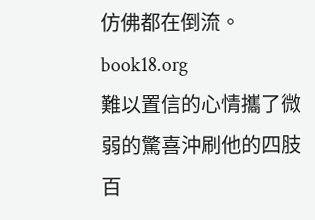仿佛都在倒流。book18.org
難以置信的心情攜了微弱的驚喜沖刷他的四肢百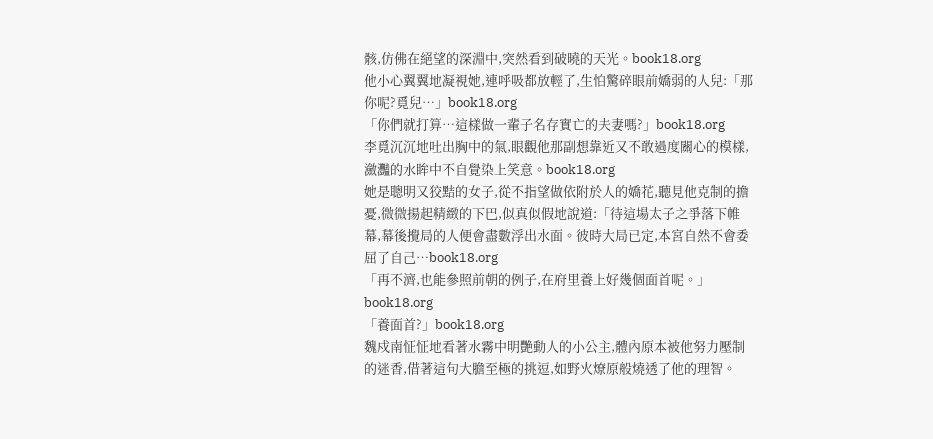骸,仿佛在絕望的深淵中,突然看到破曉的天光。book18.org
他小心翼翼地凝視她,連呼吸都放輕了,生怕驚碎眼前嬌弱的人兒:「那你呢?覓兒…」book18.org
「你們就打算…這樣做一輩子名存實亡的夫妻嗎?」book18.org
李覓沉沉地吐出胸中的氣,眼觀他那副想靠近又不敢過度關心的模樣,瀲灩的水眸中不自覺染上笑意。book18.org
她是聰明又狡黠的女子,從不指望做依附於人的嬌花,聽見他克制的擔憂,微微揚起精緻的下巴,似真似假地說道:「待這場太子之爭落下帷幕,幕後攪局的人便會盡數浮出水面。彼時大局已定,本宮自然不會委屈了自己…book18.org
「再不濟,也能參照前朝的例子,在府里養上好幾個面首呢。」book18.org
「養面首?」book18.org
魏戍南怔怔地看著水霧中明艷動人的小公主,體內原本被他努力壓制的迷香,借著這句大膽至極的挑逗,如野火燎原般燒透了他的理智。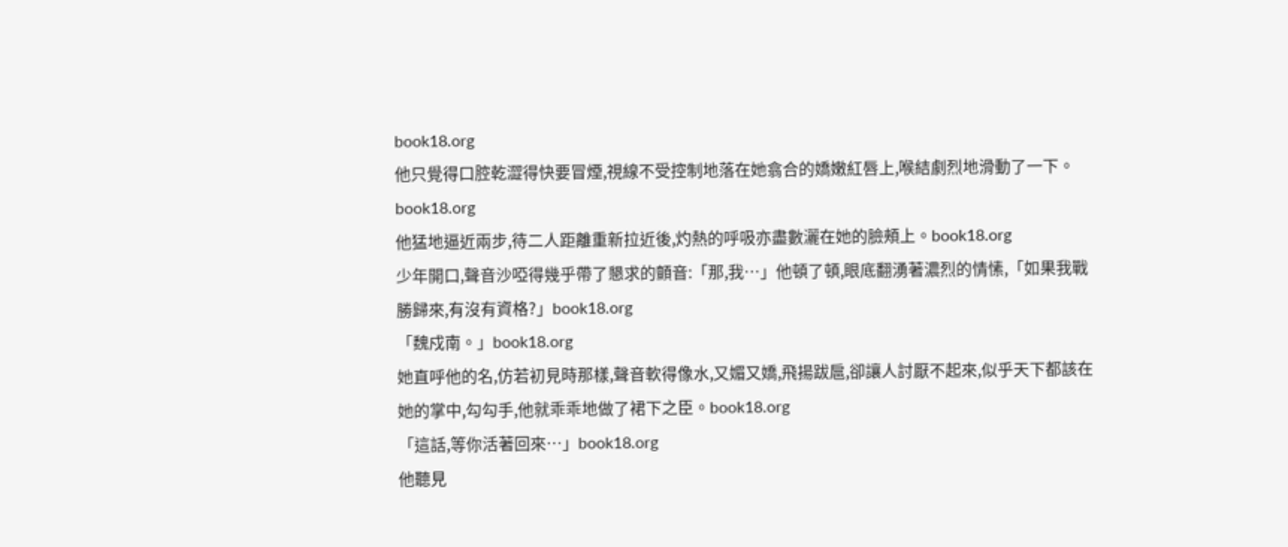book18.org
他只覺得口腔乾澀得快要冒煙,視線不受控制地落在她翕合的嬌嫩紅唇上,喉結劇烈地滑動了一下。book18.org
他猛地逼近兩步,待二人距離重新拉近後,灼熱的呼吸亦盡數灑在她的臉頰上。book18.org
少年開口,聲音沙啞得幾乎帶了懇求的顫音:「那,我…」他頓了頓,眼底翻湧著濃烈的情愫,「如果我戰勝歸來,有沒有資格?」book18.org
「魏戍南。」book18.org
她直呼他的名,仿若初見時那樣,聲音軟得像水,又媚又嬌,飛揚跋扈,卻讓人討厭不起來,似乎天下都該在她的掌中,勾勾手,他就乖乖地做了裙下之臣。book18.org
「這話,等你活著回來…」book18.org
他聽見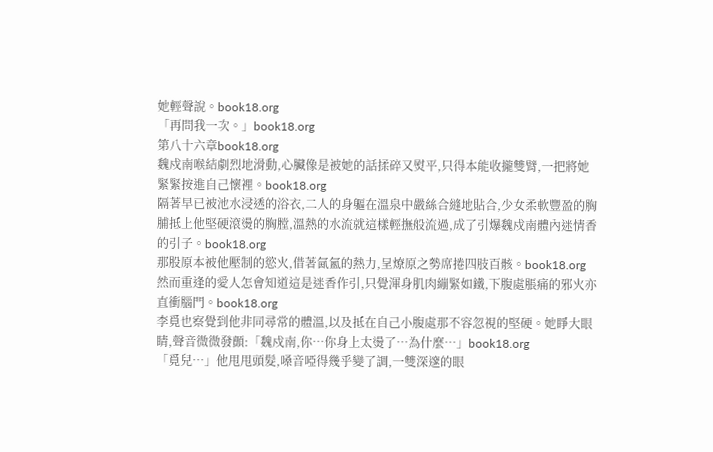她輕聲說。book18.org
「再問我一次。」book18.org
第八十六章book18.org
魏戍南喉結劇烈地滑動,心臟像是被她的話揉碎又熨平,只得本能收攏雙臂,一把將她緊緊按進自己懷裡。book18.org
隔著早已被池水浸透的浴衣,二人的身軀在溫泉中嚴絲合縫地貼合,少女柔軟豐盈的胸脯抵上他堅硬滾燙的胸膛,溫熱的水流就這樣輕撫般流過,成了引爆魏戍南體內迷情香的引子。book18.org
那股原本被他壓制的慾火,借著氤氳的熱力,呈燎原之勢席捲四肢百骸。book18.org
然而重逢的愛人怎會知道這是迷香作引,只覺渾身肌肉繃緊如鐵,下腹處脹痛的邪火亦直衝腦門。book18.org
李覓也察覺到他非同尋常的體溫,以及抵在自己小腹處那不容忽視的堅硬。她睜大眼睛,聲音微微發顫:「魏戍南,你…你身上太燙了…為什麼…」book18.org
「覓兒…」他甩甩頭髮,嗓音啞得幾乎變了調,一雙深邃的眼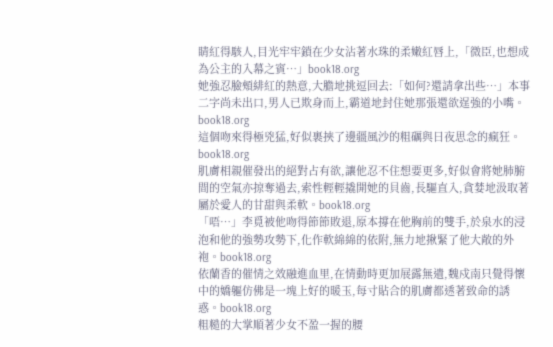睛紅得駭人,目光牢牢鎖在少女沾著水珠的柔嫩紅唇上,「微臣,也想成為公主的入幕之賓…」book18.org
她強忍臉頰緋紅的熱意,大膽地挑逗回去:「如何?還請拿出些…」本事二字尚未出口,男人已欺身而上,霸道地封住她那張還欲逞強的小嘴。book18.org
這個吻來得極兇猛,好似裹挾了邊疆風沙的粗礪與日夜思念的瘋狂。book18.org
肌膚相親催發出的絕對占有欲,讓他忍不住想要更多,好似會將她肺腑間的空氣亦掠奪過去,索性輕輕撬開她的貝齒,長驅直入,貪婪地汲取著屬於愛人的甘甜與柔軟。book18.org
「唔…」李覓被他吻得節節敗退,原本撐在他胸前的雙手,於泉水的浸泡和他的強勢攻勢下,化作軟綿綿的依附,無力地揪緊了他大敞的外袍。book18.org
依蘭香的催情之效融進血里,在情動時更加展露無遺,魏戍南只覺得懷中的嬌軀仿佛是一塊上好的暖玉,每寸貼合的肌膚都透著致命的誘惑。book18.org
粗糙的大掌順著少女不盈一握的腰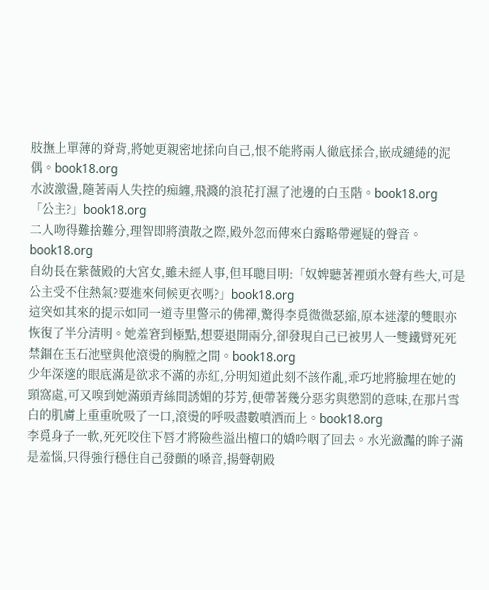肢撫上單薄的脊背,將她更親密地揉向自己,恨不能將兩人徹底揉合,嵌成繾綣的泥偶。book18.org
水波激盪,隨著兩人失控的痴纏,飛濺的浪花打濕了池邊的白玉階。book18.org
「公主?」book18.org
二人吻得難捨難分,理智即將潰散之際,殿外忽而傳來白露略帶遲疑的聲音。book18.org
自幼長在紫薇殿的大宮女,雖未經人事,但耳聰目明:「奴婢聽著裡頭水聲有些大,可是公主受不住熱氣?要進來伺候更衣嗎?」book18.org
這突如其來的提示如同一道寺里警示的佛禪,驚得李覓微微瑟縮,原本迷濛的雙眼亦恢復了半分清明。她羞窘到極點,想要退開兩分,卻發現自己已被男人一雙鐵臂死死禁錮在玉石池壁與他滾燙的胸膛之間。book18.org
少年深邃的眼底滿是欲求不滿的赤紅,分明知道此刻不該作亂,乖巧地將臉埋在她的頸窩處,可又嗅到她滿頭青絲間誘媚的芬芳,便帶著幾分惡劣與懲罰的意味,在那片雪白的肌膚上重重吮吸了一口,滾燙的呼吸盡數噴洒而上。book18.org
李覓身子一軟,死死咬住下唇才將險些溢出檀口的嬌吟咽了回去。水光瀲灩的眸子滿是羞惱,只得強行穩住自己發顫的嗓音,揚聲朝殿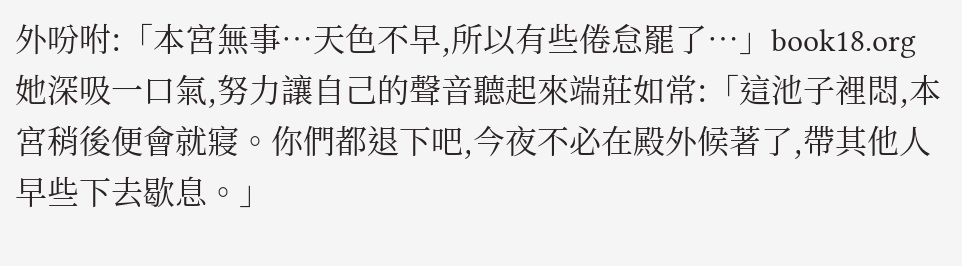外吩咐:「本宮無事…天色不早,所以有些倦怠罷了…」book18.org
她深吸一口氣,努力讓自己的聲音聽起來端莊如常:「這池子裡悶,本宮稍後便會就寢。你們都退下吧,今夜不必在殿外候著了,帶其他人早些下去歇息。」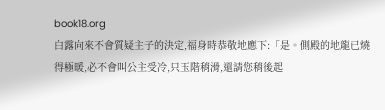book18.org
白露向來不會質疑主子的決定,福身時恭敬地應下:「是。側殿的地龍已燒得極暖,必不會叫公主受冷,只玉階稍滑,還請您稍後起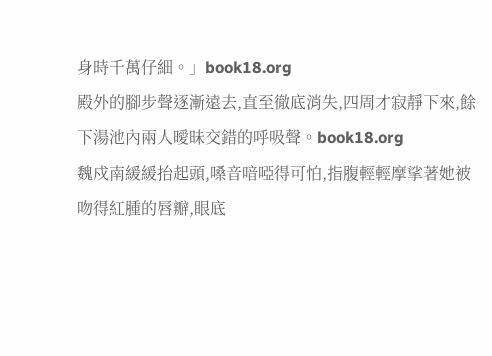身時千萬仔細。」book18.org
殿外的腳步聲逐漸遠去,直至徹底消失,四周才寂靜下來,餘下湯池內兩人曖昧交錯的呼吸聲。book18.org
魏戍南緩緩抬起頭,嗓音喑啞得可怕,指腹輕輕摩挲著她被吻得紅腫的唇瓣,眼底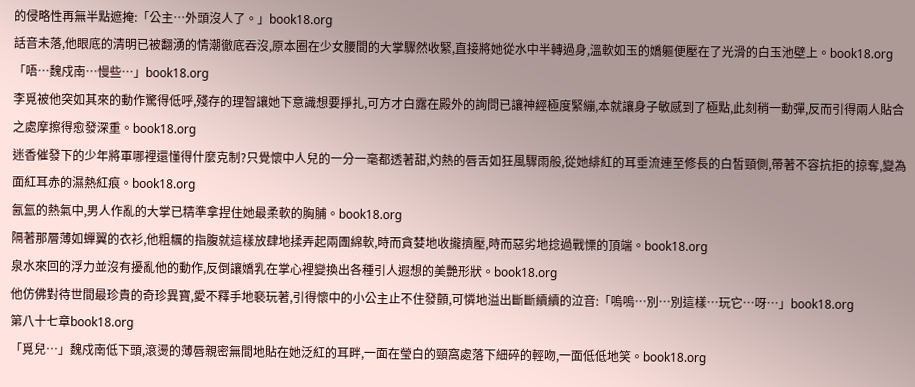的侵略性再無半點遮掩:「公主…外頭沒人了。」book18.org
話音未落,他眼底的清明已被翻湧的情潮徹底吞沒,原本圈在少女腰間的大掌驟然收緊,直接將她從水中半轉過身,溫軟如玉的嬌軀便壓在了光滑的白玉池壁上。book18.org
「唔…魏戍南…慢些…」book18.org
李覓被他突如其來的動作驚得低呼,殘存的理智讓她下意識想要掙扎,可方才白露在殿外的詢問已讓神經極度緊繃,本就讓身子敏感到了極點,此刻稍一動彈,反而引得兩人貼合之處摩擦得愈發深重。book18.org
迷香催發下的少年將軍哪裡還懂得什麼克制?只覺懷中人兒的一分一毫都透著甜,灼熱的唇舌如狂風驟雨般,從她緋紅的耳垂流連至修長的白皙頸側,帶著不容抗拒的掠奪,變為面紅耳赤的濕熱紅痕。book18.org
氤氳的熱氣中,男人作亂的大掌已精準拿捏住她最柔軟的胸脯。book18.org
隔著那層薄如蟬翼的衣衫,他粗糲的指腹就這樣放肆地揉弄起兩團綿軟,時而貪婪地收攏擠壓,時而惡劣地捻過戰慄的頂端。book18.org
泉水來回的浮力並沒有擾亂他的動作,反倒讓嬌乳在掌心裡變換出各種引人遐想的美艷形狀。book18.org
他仿佛對待世間最珍貴的奇珍異寶,愛不釋手地褻玩著,引得懷中的小公主止不住發顫,可憐地溢出斷斷續續的泣音:「嗚嗚…別…別這樣…玩它…呀…」book18.org
第八十七章book18.org
「覓兒…」魏戍南低下頭,滾燙的薄唇親密無間地貼在她泛紅的耳畔,一面在瑩白的頸窩處落下細碎的輕吻,一面低低地笑。book18.org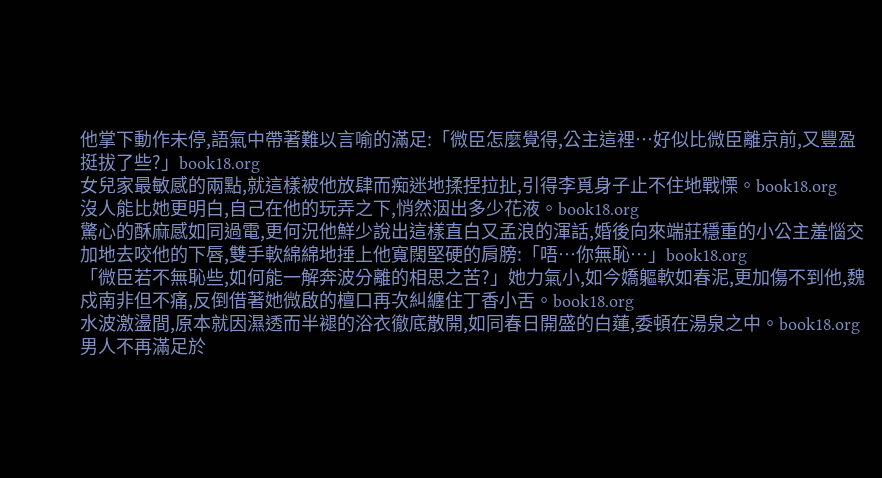他掌下動作未停,語氣中帶著難以言喻的滿足:「微臣怎麼覺得,公主這裡…好似比微臣離京前,又豐盈挺拔了些?」book18.org
女兒家最敏感的兩點,就這樣被他放肆而痴迷地揉捏拉扯,引得李覓身子止不住地戰慄。book18.org
沒人能比她更明白,自己在他的玩弄之下,悄然洇出多少花液。book18.org
驚心的酥麻感如同過電,更何況他鮮少說出這樣直白又孟浪的渾話,婚後向來端莊穩重的小公主羞惱交加地去咬他的下唇,雙手軟綿綿地捶上他寬闊堅硬的肩膀:「唔…你無恥…」book18.org
「微臣若不無恥些,如何能一解奔波分離的相思之苦?」她力氣小,如今嬌軀軟如春泥,更加傷不到他,魏戍南非但不痛,反倒借著她微啟的檀口再次糾纏住丁香小舌。book18.org
水波激盪間,原本就因濕透而半褪的浴衣徹底散開,如同春日開盛的白蓮,委頓在湯泉之中。book18.org
男人不再滿足於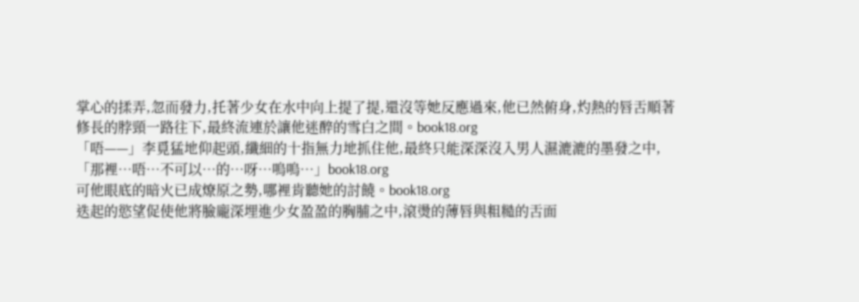掌心的揉弄,忽而發力,托著少女在水中向上提了提,還沒等她反應過來,他已然俯身,灼熱的唇舌順著修長的脖頸一路往下,最終流連於讓他迷醉的雪白之間。book18.org
「唔——」李覓猛地仰起頭,纖細的十指無力地抓住他,最終只能深深沒入男人濕漉漉的墨發之中,「那裡…唔…不可以…的…呀…嗚嗚…」book18.org
可他眼底的暗火已成燎原之勢,哪裡肯聽她的討饒。book18.org
迭起的慾望促使他將臉龐深埋進少女盈盈的胸脯之中,滾燙的薄唇與粗糙的舌面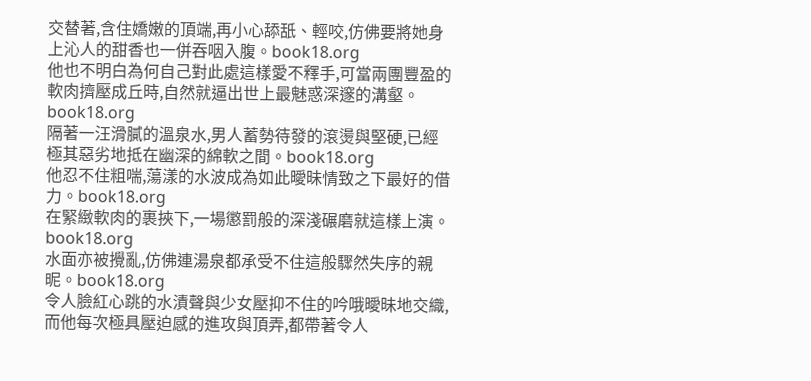交替著,含住嬌嫩的頂端,再小心舔舐、輕咬,仿佛要將她身上沁人的甜香也一併吞咽入腹。book18.org
他也不明白為何自己對此處這樣愛不釋手,可當兩團豐盈的軟肉擠壓成丘時,自然就逼出世上最魅惑深邃的溝壑。book18.org
隔著一汪滑膩的溫泉水,男人蓄勢待發的滾燙與堅硬,已經極其惡劣地抵在幽深的綿軟之間。book18.org
他忍不住粗喘,蕩漾的水波成為如此曖昧情致之下最好的借力。book18.org
在緊緻軟肉的裹挾下,一場懲罰般的深淺碾磨就這樣上演。book18.org
水面亦被攪亂,仿佛連湯泉都承受不住這般驟然失序的親昵。book18.org
令人臉紅心跳的水漬聲與少女壓抑不住的吟哦曖昧地交織,而他每次極具壓迫感的進攻與頂弄,都帶著令人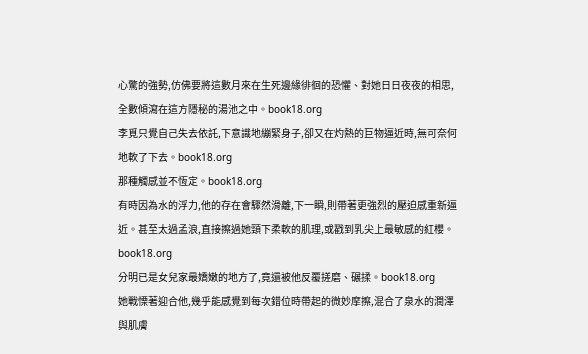心驚的強勢,仿佛要將這數月來在生死邊緣徘徊的恐懼、對她日日夜夜的相思,全數傾瀉在這方隱秘的湯池之中。book18.org
李覓只覺自己失去依託,下意識地繃緊身子,卻又在灼熱的巨物逼近時,無可奈何地軟了下去。book18.org
那種觸感並不恆定。book18.org
有時因為水的浮力,他的存在會驟然滑離,下一瞬,則帶著更強烈的壓迫感重新逼近。甚至太過孟浪,直接擦過她頸下柔軟的肌理,或戳到乳尖上最敏感的紅櫻。book18.org
分明已是女兒家最嬌嫩的地方了,竟還被他反覆搓磨、碾揉。book18.org
她戰慄著迎合他,幾乎能感覺到每次錯位時帶起的微妙摩擦,混合了泉水的潤澤與肌膚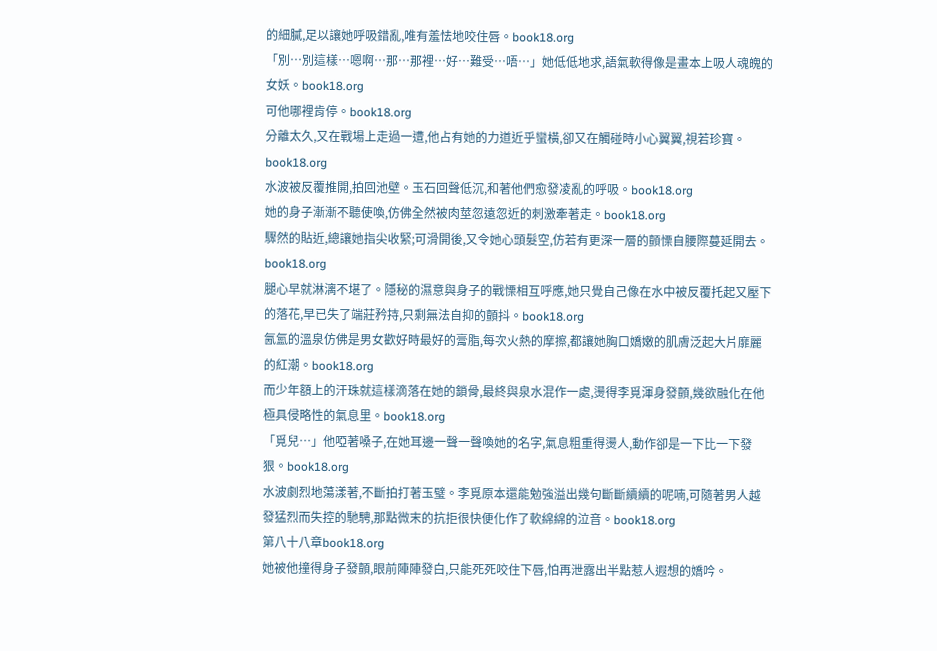的細膩,足以讓她呼吸錯亂,唯有羞怯地咬住唇。book18.org
「別…別這樣…嗯啊…那…那裡…好…難受…唔…」她低低地求,語氣軟得像是畫本上吸人魂魄的女妖。book18.org
可他哪裡肯停。book18.org
分離太久,又在戰場上走過一遭,他占有她的力道近乎蠻橫,卻又在觸碰時小心翼翼,視若珍寶。book18.org
水波被反覆推開,拍回池壁。玉石回聲低沉,和著他們愈發凌亂的呼吸。book18.org
她的身子漸漸不聽使喚,仿佛全然被肉莖忽遠忽近的刺激牽著走。book18.org
驟然的貼近,總讓她指尖收緊;可滑開後,又令她心頭髮空,仿若有更深一層的顫慄自腰際蔓延開去。book18.org
腿心早就淋漓不堪了。隱秘的濕意與身子的戰慄相互呼應,她只覺自己像在水中被反覆托起又壓下的落花,早已失了端莊矜持,只剩無法自抑的顫抖。book18.org
氤氳的溫泉仿佛是男女歡好時最好的膏脂,每次火熱的摩擦,都讓她胸口嬌嫩的肌膚泛起大片靡麗的紅潮。book18.org
而少年額上的汗珠就這樣滴落在她的鎖骨,最終與泉水混作一處,燙得李覓渾身發顫,幾欲融化在他極具侵略性的氣息里。book18.org
「覓兒…」他啞著嗓子,在她耳邊一聲一聲喚她的名字,氣息粗重得燙人,動作卻是一下比一下發狠。book18.org
水波劇烈地蕩漾著,不斷拍打著玉璧。李覓原本還能勉強溢出幾句斷斷續續的呢喃,可隨著男人越發猛烈而失控的馳騁,那點微末的抗拒很快便化作了軟綿綿的泣音。book18.org
第八十八章book18.org
她被他撞得身子發顫,眼前陣陣發白,只能死死咬住下唇,怕再泄露出半點惹人遐想的嬌吟。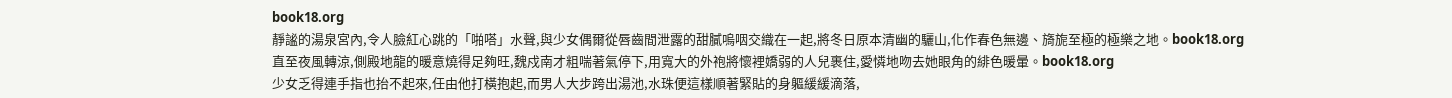book18.org
靜謐的湯泉宮內,令人臉紅心跳的「啪嗒」水聲,與少女偶爾從唇齒間泄露的甜膩嗚咽交織在一起,將冬日原本清幽的驪山,化作春色無邊、旖旎至極的極樂之地。book18.org
直至夜風轉涼,側殿地龍的暖意燒得足夠旺,魏戍南才粗喘著氣停下,用寬大的外袍將懷裡嬌弱的人兒裹住,愛憐地吻去她眼角的緋色暖暈。book18.org
少女乏得連手指也抬不起來,任由他打橫抱起,而男人大步跨出湯池,水珠便這樣順著緊貼的身軀緩緩滴落,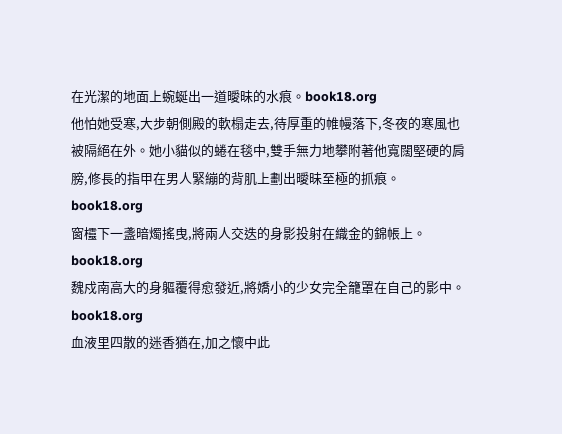在光潔的地面上蜿蜒出一道曖昧的水痕。book18.org
他怕她受寒,大步朝側殿的軟榻走去,待厚重的帷幔落下,冬夜的寒風也被隔絕在外。她小貓似的蜷在毯中,雙手無力地攀附著他寬闊堅硬的肩膀,修長的指甲在男人緊繃的背肌上劃出曖昧至極的抓痕。book18.org
窗欞下一盞暗燭搖曳,將兩人交迭的身影投射在織金的錦帳上。book18.org
魏戍南高大的身軀覆得愈發近,將嬌小的少女完全籠罩在自己的影中。book18.org
血液里四散的迷香猶在,加之懷中此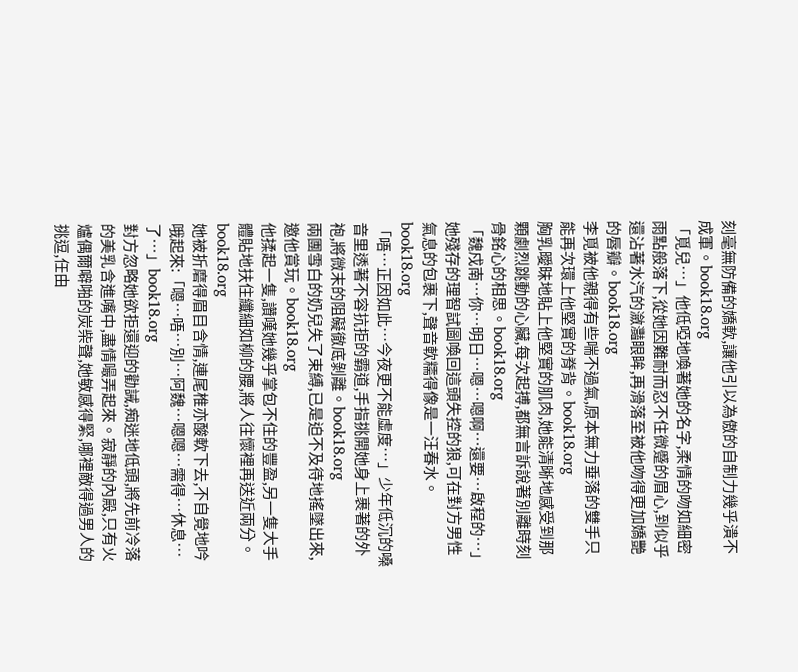刻毫無防備的嬌軟,讓他引以為傲的自制力幾乎潰不成軍。book18.org
「覓兒…」他低啞地喚著她的名字,柔情的吻如細密雨點般落下,從她因難耐而忍不住微蹙的眉心,到似乎還沾著水汽的瀲灩眼眸,再滑落至被他吻得更加嬌艷的唇瓣。book18.org
李覓被他親得有些喘不過氣,原本無力垂落的雙手只能再次環上他堅實的脊背。book18.org
胸乳曖昧地貼上他堅實的肌肉,她能清晰地感受到那顆劇烈跳動的心臟,每次起搏,都無言訴說著別離時刻骨銘心的相思。book18.org
「魏戍南…你…明日…嗯…嗯啊…還要…啟程的…」她殘存的理智試圖喚回這頭失控的狼,可在對方男性氣息的包裹下,聲音軟糯得像是一汪春水。book18.org
「唔…正因如此…今夜更不能虛度…」少年低沉的嗓音里透著不容抗拒的霸道,手指挑開她身上裹著的外袍,將微末的阻礙徹底剝離。book18.org
兩團雪白的奶兒失了束縛,已是迫不及待地搖墜出來,邀他賞玩。book18.org
他揉起一隻,讚嘆她幾乎掌包不住的豐盈,另一隻大手體貼地扶住纖細如柳的腰,將人往懷裡再送近兩分。book18.org
她被折磨得眉目含情,連尾椎亦酸軟下去,不自覺地吟哦起來:「嗯…唔…別…阿魏…嗯嗯…需得…休息…了…」book18.org
對方忽略她欲拒還迎的勸誡,痴迷地低頭,將先前冷落的美乳含進嘴中,盡情嘬弄起來。寂靜的內殿,只有火爐偶爾噼啪的炭柴聲,她敏感得緊,哪裡敵得過男人的挑逗,任由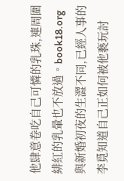他肆意卷吃自己可憐的乳珠,連周圍緋紅的乳暈也不放過。book18.org
與新婚初夜的生澀不同,已經人事的李覓知道自己正如何被他褻玩討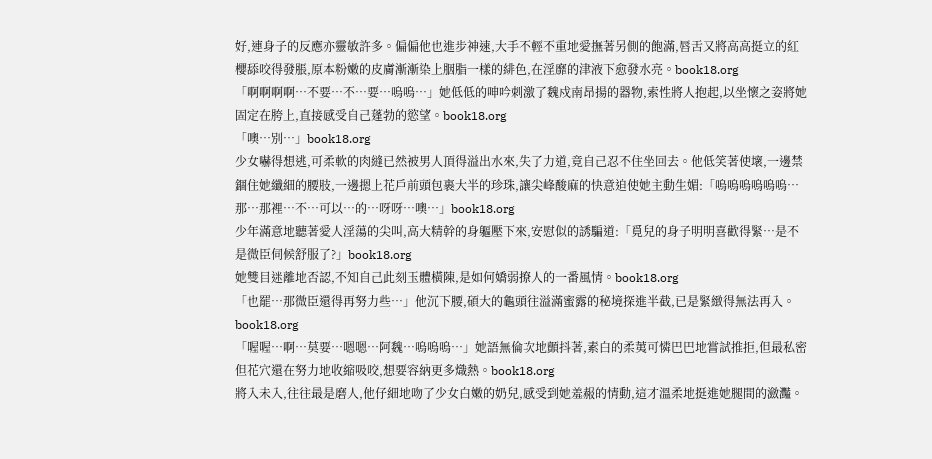好,連身子的反應亦靈敏許多。偏偏他也進步神速,大手不輕不重地愛撫著另側的飽滿,唇舌又將高高挺立的紅櫻舔咬得發脹,原本粉嫩的皮膚漸漸染上胭脂一樣的緋色,在淫靡的津液下愈發水亮。book18.org
「啊啊啊啊…不要…不…要…嗚嗚…」她低低的呻吟刺激了魏戍南昂揚的器物,索性將人抱起,以坐懷之姿將她固定在胯上,直接感受自己蓬勃的慾望。book18.org
「噢…別…」book18.org
少女嚇得想逃,可柔軟的肉縫已然被男人頂得溢出水來,失了力道,竟自己忍不住坐回去。他低笑著使壞,一邊禁錮住她纖細的腰肢,一邊摁上花戶前頭包裹大半的珍珠,讓尖峰酸麻的快意迫使她主動生媚:「嗚嗚嗚嗚嗚嗚…那…那裡…不…可以…的…呀呀…噢…」book18.org
少年滿意地聽著愛人淫蕩的尖叫,高大精幹的身軀壓下來,安慰似的誘騙道:「覓兒的身子明明喜歡得緊…是不是微臣伺候舒服了?」book18.org
她雙目迷離地否認,不知自己此刻玉體橫陳,是如何嬌弱撩人的一番風情。book18.org
「也罷…那微臣還得再努力些…」他沉下腰,碩大的龜頭往溢滿蜜露的秘境探進半截,已是緊緻得無法再入。book18.org
「喔喔…啊…莫要…嗯嗯…阿魏…嗚嗚嗚…」她語無倫次地顫抖著,素白的柔荑可憐巴巴地嘗試推拒,但最私密但花穴還在努力地收縮吸咬,想要容納更多熾熱。book18.org
將入未入,往往最是磨人,他仔細地吻了少女白嫩的奶兒,感受到她羞赧的情動,這才溫柔地挺進她腿間的瀲灩。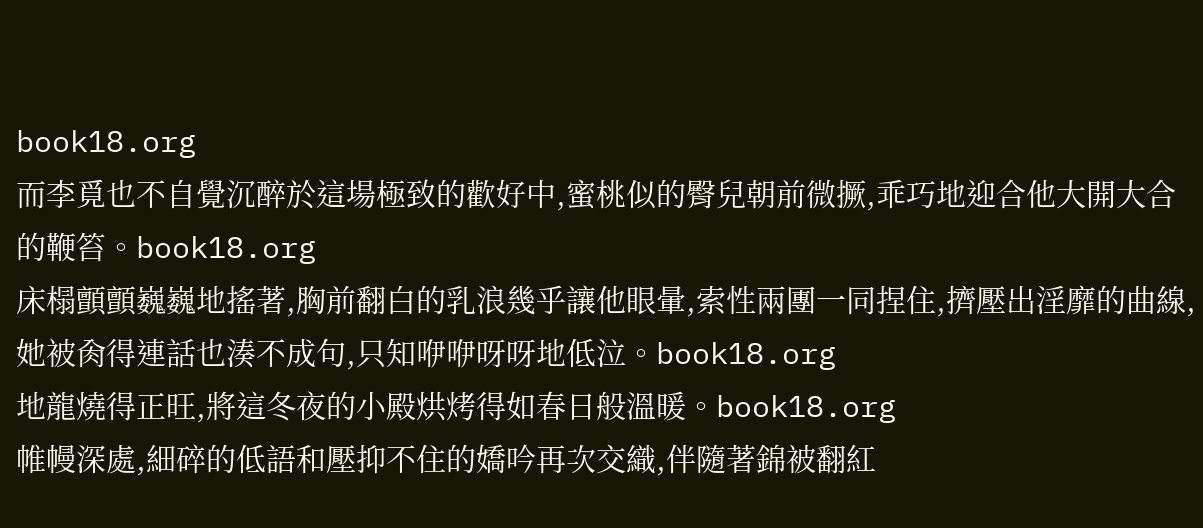book18.org
而李覓也不自覺沉醉於這場極致的歡好中,蜜桃似的臀兒朝前微撅,乖巧地迎合他大開大合的鞭笞。book18.org
床榻顫顫巍巍地搖著,胸前翻白的乳浪幾乎讓他眼暈,索性兩團一同捏住,擠壓出淫靡的曲線,她被肏得連話也湊不成句,只知咿咿呀呀地低泣。book18.org
地龍燒得正旺,將這冬夜的小殿烘烤得如春日般溫暖。book18.org
帷幔深處,細碎的低語和壓抑不住的嬌吟再次交織,伴隨著錦被翻紅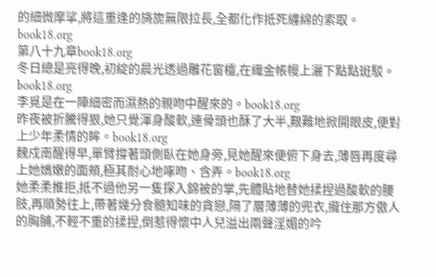的細微摩挲,將這重逢的旖旎無限拉長,全都化作抵死纏綿的索取。book18.org
第八十九章book18.org
冬日總是亮得晚,初綻的晨光透過雕花窗欞,在織金帳幔上灑下點點斑駁。book18.org
李覓是在一陣細密而濕熱的親吻中醒來的。book18.org
昨夜被折騰得狠,她只覺渾身酸軟,連骨頭也酥了大半,艱難地掀開眼皮,便對上少年柔情的眸。book18.org
魏戍南醒得早,單臂撐著頭側臥在她身旁,見她醒來便俯下身去,薄唇再度尋上她嬌嫩的面頰,極其耐心地啄吻、含弄。book18.org
她柔柔推拒,抵不過他另一隻探入錦被的掌,先體貼地替她揉捏過酸軟的腰肢,再順勢往上,帶著幾分食髓知味的貪戀,隔了層薄薄的兜衣,攏住那方傲人的胸脯,不輕不重的揉捏,倒惹得懷中人兒溢出兩聲淫媚的吟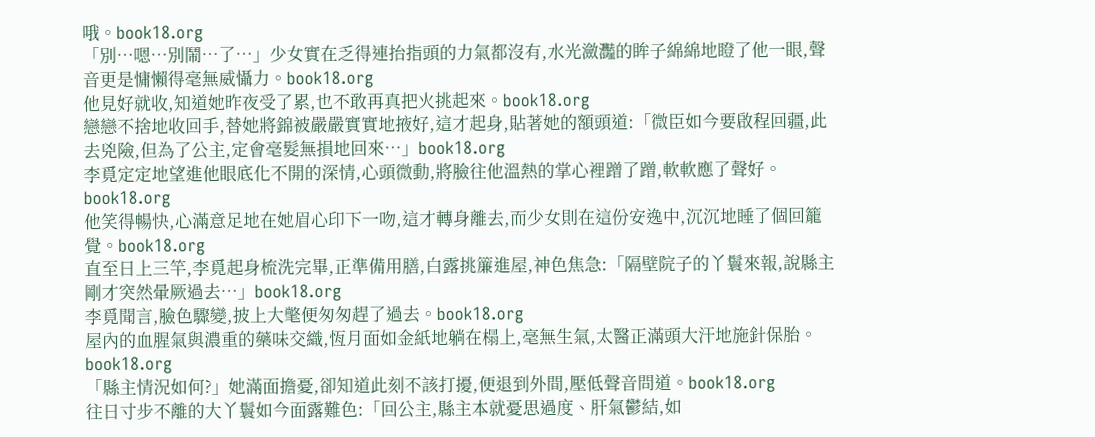哦。book18.org
「別…嗯…別鬧…了…」少女實在乏得連抬指頭的力氣都沒有,水光瀲灩的眸子綿綿地瞪了他一眼,聲音更是慵懶得毫無威懾力。book18.org
他見好就收,知道她昨夜受了累,也不敢再真把火挑起來。book18.org
戀戀不捨地收回手,替她將錦被嚴嚴實實地掖好,這才起身,貼著她的額頭道:「微臣如今要啟程回疆,此去兇險,但為了公主,定會毫髮無損地回來…」book18.org
李覓定定地望進他眼底化不開的深情,心頭微動,將臉往他溫熱的掌心裡蹭了蹭,軟軟應了聲好。book18.org
他笑得暢快,心滿意足地在她眉心印下一吻,這才轉身離去,而少女則在這份安逸中,沉沉地睡了個回籠覺。book18.org
直至日上三竿,李覓起身梳洗完畢,正準備用膳,白露挑簾進屋,神色焦急:「隔壁院子的丫鬟來報,說縣主剛才突然暈厥過去…」book18.org
李覓聞言,臉色驟變,披上大氅便匆匆趕了過去。book18.org
屋內的血腥氣與濃重的藥味交織,恆月面如金紙地躺在榻上,毫無生氣,太醫正滿頭大汗地施針保胎。book18.org
「縣主情況如何?」她滿面擔憂,卻知道此刻不該打擾,便退到外間,壓低聲音問道。book18.org
往日寸步不離的大丫鬟如今面露難色:「回公主,縣主本就憂思過度、肝氣鬱結,如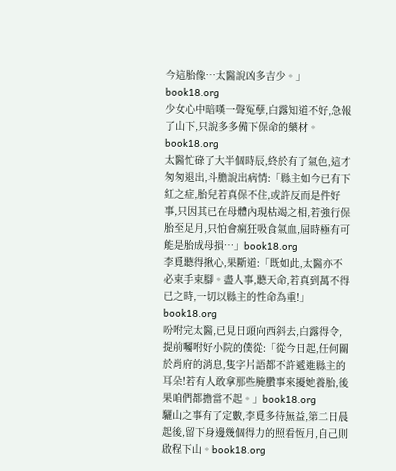今這胎像…太醫說凶多吉少。」book18.org
少女心中暗嘆一聲冤孽,白露知道不好,急報了山下,只說多多備下保命的藥材。book18.org
太醫忙碌了大半個時辰,終於有了氣色,這才匆匆退出,斗膽說出病情:「縣主如今已有下紅之症,胎兒若真保不住,或許反而是件好事,只因其已在母體內現枯竭之相,若強行保胎至足月,只怕會瘋狂吸食氣血,屆時極有可能是胎成母損…」book18.org
李覓聽得揪心,果斷道:「既如此,太醫亦不必束手束腳。盡人事,聽天命,若真到萬不得已之時,一切以縣主的性命為重!」book18.org
吩咐完太醫,已見日頭向西斜去,白露得令,提前囑咐好小院的僕從:「從今日起,任何關於肖府的消息,隻字片語都不許遞進縣主的耳朵!若有人敢拿那些腌臢事來擾她養胎,後果咱們都擔當不起。」book18.org
驪山之事有了定數,李覓多待無益,第二日晨起後,留下身邊幾個得力的照看恆月,自己則啟程下山。book18.org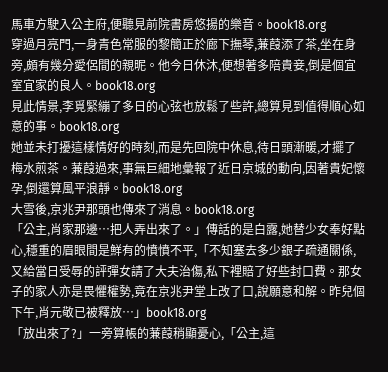馬車方駛入公主府,便聽見前院書房悠揚的樂音。book18.org
穿過月亮門,一身青色常服的黎簡正於廊下撫琴,蒹葭添了茶,坐在身旁,頗有幾分愛侶間的親昵。他今日休沐,便想著多陪貴妾,倒是個宜室宜家的良人。book18.org
見此情景,李覓緊繃了多日的心弦也放鬆了些許,總算見到值得順心如意的事。book18.org
她並未打擾這樣情好的時刻,而是先回院中休息,待日頭漸暖,才擺了梅水煎茶。蒹葭過來,事無巨細地彙報了近日京城的動向,因著貴妃懷孕,倒還算風平浪靜。book18.org
大雪後,京兆尹那頭也傳來了消息。book18.org
「公主,肖家那邊…把人弄出來了。」傳話的是白露,她替少女奉好點心,穩重的眉眼間是鮮有的憤憤不平,「不知塞去多少銀子疏通關係,又給當日受辱的評彈女請了大夫治傷,私下裡賠了好些封口費。那女子的家人亦是畏懼權勢,竟在京兆尹堂上改了口,說願意和解。昨兒個下午,肖元敬已被釋放…」book18.org
「放出來了?」一旁算帳的蒹葭稍顯憂心,「公主,這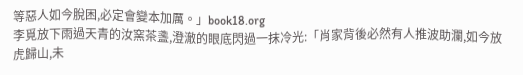等惡人如今脫困,必定會變本加厲。」book18.org
李覓放下雨過天青的汝窯茶盞,澄澈的眼底閃過一抹冷光:「肖家背後必然有人推波助瀾,如今放虎歸山,未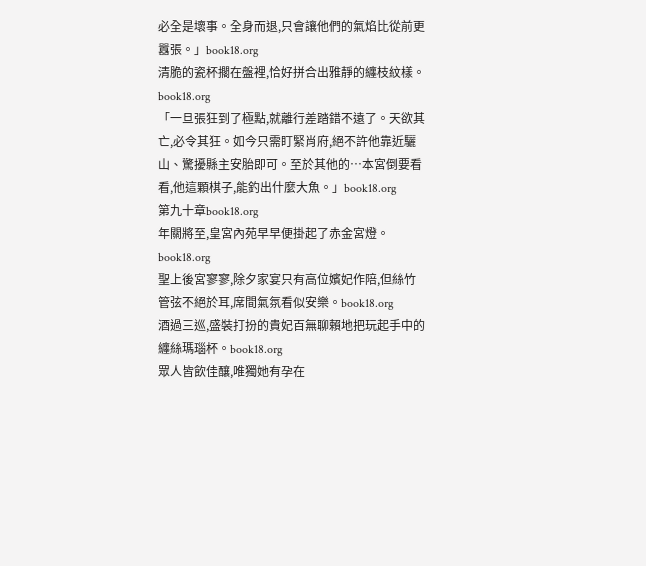必全是壞事。全身而退,只會讓他們的氣焰比從前更囂張。」book18.org
清脆的瓷杯擱在盤裡,恰好拼合出雅靜的纏枝紋樣。book18.org
「一旦張狂到了極點,就離行差踏錯不遠了。天欲其亡,必令其狂。如今只需盯緊肖府,絕不許他靠近驪山、驚擾縣主安胎即可。至於其他的…本宮倒要看看,他這顆棋子,能釣出什麼大魚。」book18.org
第九十章book18.org
年關將至,皇宮內苑早早便掛起了赤金宮燈。book18.org
聖上後宮寥寥,除夕家宴只有高位嬪妃作陪,但絲竹管弦不絕於耳,席間氣氛看似安樂。book18.org
酒過三巡,盛裝打扮的貴妃百無聊賴地把玩起手中的纏絲瑪瑙杯。book18.org
眾人皆飲佳釀,唯獨她有孕在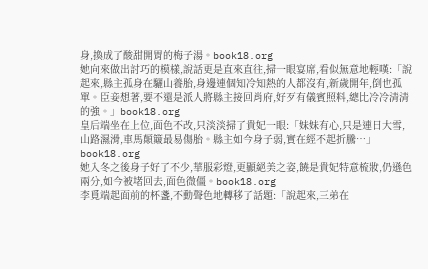身,換成了酸甜開胃的梅子湯。book18.org
她向來做出討巧的模樣,說話更是直來直往,掃一眼宴席,看似無意地輕嘆:「說起來,縣主孤身在驪山養胎,身邊連個知冷知熱的人都沒有,新歲開年,倒也孤單。臣妾想著,要不還是派人將縣主接回肖府,好歹有儀賓照料,總比冷冷清清的強。」book18.org
皇后端坐在上位,面色不改,只淡淡掃了貴妃一眼:「妹妹有心,只是連日大雪,山路濕滑,車馬顛簸最易傷胎。縣主如今身子弱,實在經不起折騰…」book18.org
她入冬之後身子好了不少,華服彩燈,更顯絕美之姿,饒是貴妃特意梳妝,仍遜色兩分,如今被堵回去,面色微僵。book18.org
李覓端起面前的杯盞,不動聲色地轉移了話題:「說起來,三弟在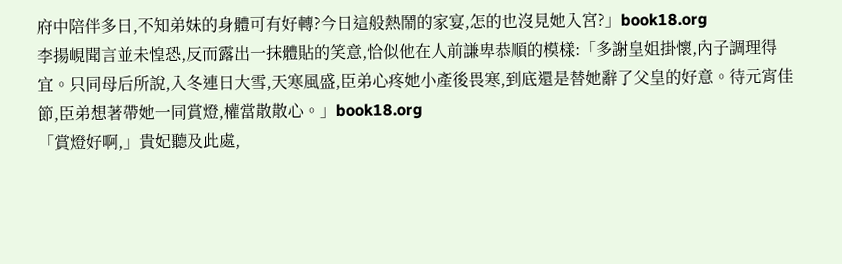府中陪伴多日,不知弟妹的身體可有好轉?今日這般熱鬧的家宴,怎的也沒見她入宮?」book18.org
李揚峴聞言並未惶恐,反而露出一抹體貼的笑意,恰似他在人前謙卑恭順的模樣:「多謝皇姐掛懷,內子調理得宜。只同母后所說,入冬連日大雪,天寒風盛,臣弟心疼她小產後畏寒,到底還是替她辭了父皇的好意。待元宵佳節,臣弟想著帶她一同賞燈,權當散散心。」book18.org
「賞燈好啊,」貴妃聽及此處,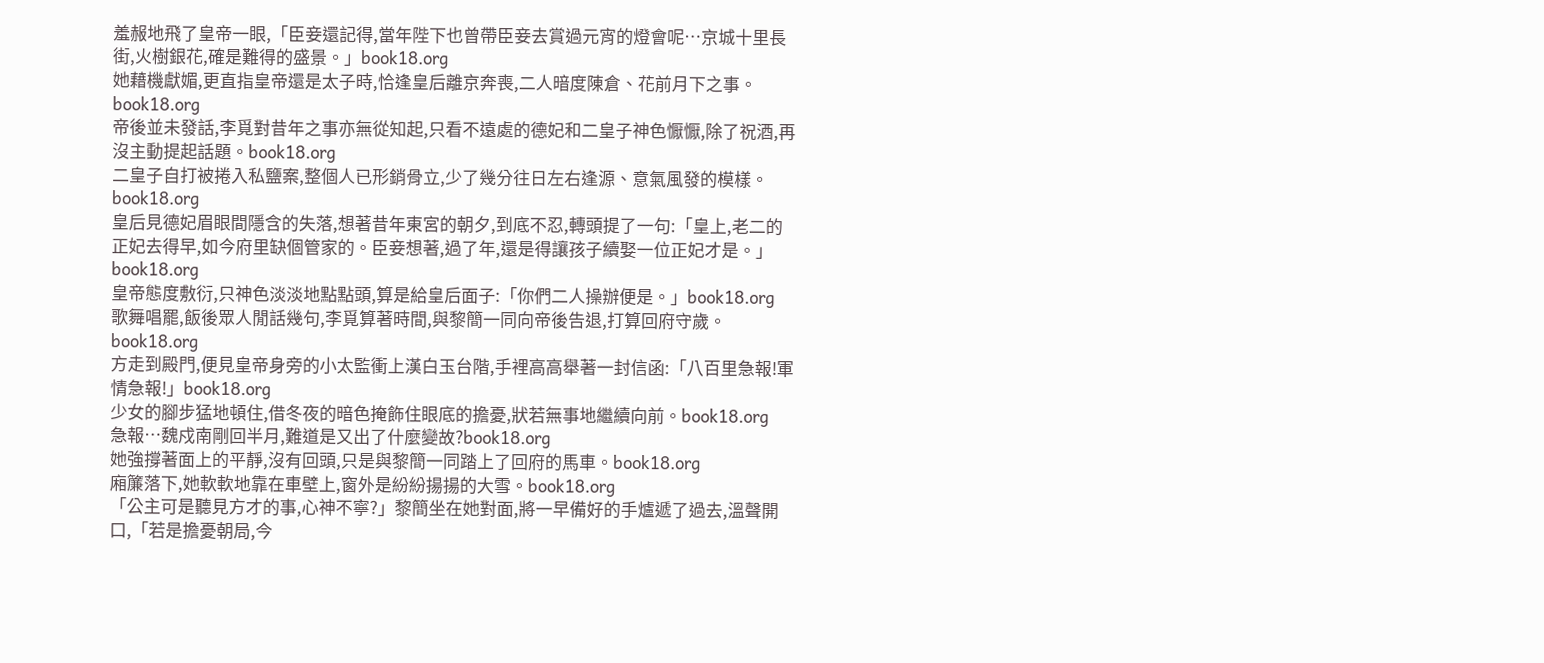羞赧地飛了皇帝一眼,「臣妾還記得,當年陛下也曾帶臣妾去賞過元宵的燈會呢…京城十里長街,火樹銀花,確是難得的盛景。」book18.org
她藉機獻媚,更直指皇帝還是太子時,恰逢皇后離京奔喪,二人暗度陳倉、花前月下之事。book18.org
帝後並未發話,李覓對昔年之事亦無從知起,只看不遠處的德妃和二皇子神色懨懨,除了祝酒,再沒主動提起話題。book18.org
二皇子自打被捲入私鹽案,整個人已形銷骨立,少了幾分往日左右逢源、意氣風發的模樣。book18.org
皇后見德妃眉眼間隱含的失落,想著昔年東宮的朝夕,到底不忍,轉頭提了一句:「皇上,老二的正妃去得早,如今府里缺個管家的。臣妾想著,過了年,還是得讓孩子續娶一位正妃才是。」book18.org
皇帝態度敷衍,只神色淡淡地點點頭,算是給皇后面子:「你們二人操辦便是。」book18.org
歌舞唱罷,飯後眾人閒話幾句,李覓算著時間,與黎簡一同向帝後告退,打算回府守歲。book18.org
方走到殿門,便見皇帝身旁的小太監衝上漢白玉台階,手裡高高舉著一封信函:「八百里急報!軍情急報!」book18.org
少女的腳步猛地頓住,借冬夜的暗色掩飾住眼底的擔憂,狀若無事地繼續向前。book18.org
急報…魏戍南剛回半月,難道是又出了什麼變故?book18.org
她強撐著面上的平靜,沒有回頭,只是與黎簡一同踏上了回府的馬車。book18.org
廂簾落下,她軟軟地靠在車壁上,窗外是紛紛揚揚的大雪。book18.org
「公主可是聽見方才的事,心神不寧?」黎簡坐在她對面,將一早備好的手爐遞了過去,溫聲開口,「若是擔憂朝局,今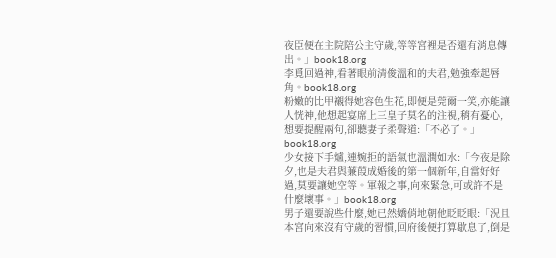夜臣便在主院陪公主守歲,等等宮裡是否還有消息傳出。」book18.org
李覓回過神,看著眼前清俊溫和的夫君,勉強牽起唇角。book18.org
粉嫩的比甲襯得她容色生花,即便是莞爾一笑,亦能讓人恍神,他想起宴席上三皇子莫名的注視,稍有憂心,想要提醒兩句,卻聽妻子柔聲道:「不必了。」book18.org
少女接下手爐,連婉拒的語氣也溫潤如水:「今夜是除夕,也是夫君與蒹葭成婚後的第一個新年,自當好好過,莫要讓她空等。軍報之事,向來緊急,可或許不是什麼壞事。」book18.org
男子還要說些什麼,她已然嬌俏地朝他眨眨眼:「況且本宮向來沒有守歲的習慣,回府後便打算歇息了,倒是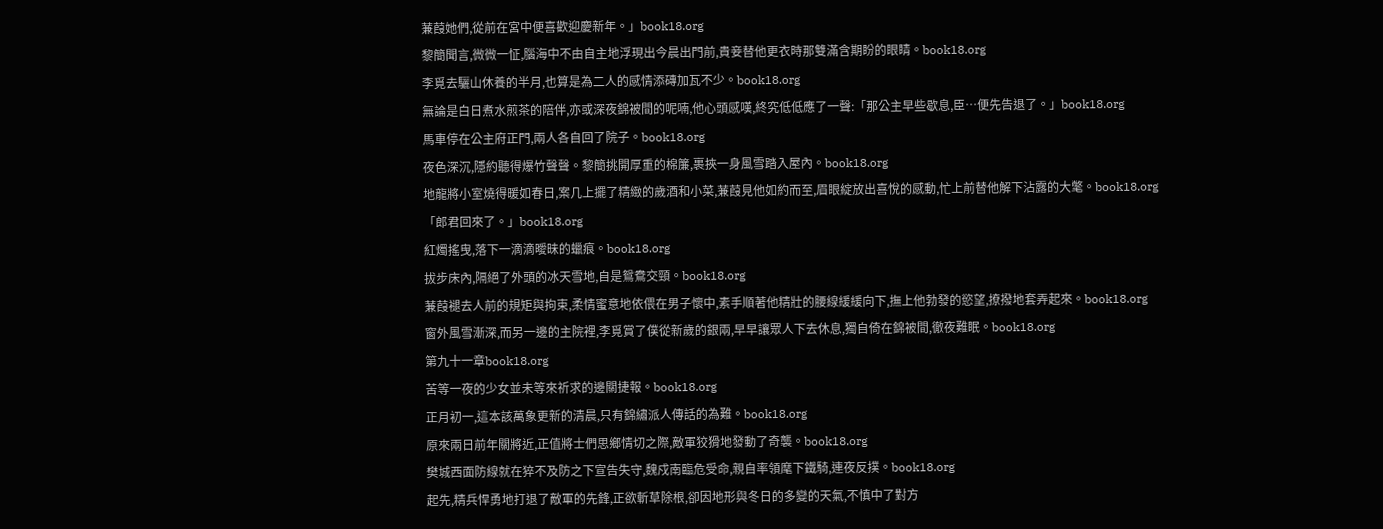蒹葭她們,從前在宮中便喜歡迎慶新年。」book18.org
黎簡聞言,微微一怔,腦海中不由自主地浮現出今晨出門前,貴妾替他更衣時那雙滿含期盼的眼睛。book18.org
李覓去驪山休養的半月,也算是為二人的感情添磚加瓦不少。book18.org
無論是白日煮水煎茶的陪伴,亦或深夜錦被間的呢喃,他心頭感嘆,終究低低應了一聲:「那公主早些歇息,臣…便先告退了。」book18.org
馬車停在公主府正門,兩人各自回了院子。book18.org
夜色深沉,隱約聽得爆竹聲聲。黎簡挑開厚重的棉簾,裹挾一身風雪踏入屋內。book18.org
地龍將小室燒得暖如春日,案几上擺了精緻的歲酒和小菜,蒹葭見他如約而至,眉眼綻放出喜悅的感動,忙上前替他解下沾露的大氅。book18.org
「郎君回來了。」book18.org
紅燭搖曳,落下一滴滴曖昧的蠟痕。book18.org
拔步床內,隔絕了外頭的冰天雪地,自是鴛鴦交頸。book18.org
蒹葭褪去人前的規矩與拘束,柔情蜜意地依偎在男子懷中,素手順著他精壯的腰線緩緩向下,撫上他勃發的慾望,撩撥地套弄起來。book18.org
窗外風雪漸深,而另一邊的主院裡,李覓賞了僕從新歲的銀兩,早早讓眾人下去休息,獨自倚在錦被間,徹夜難眠。book18.org
第九十一章book18.org
苦等一夜的少女並未等來祈求的邊關捷報。book18.org
正月初一,這本該萬象更新的清晨,只有錦繡派人傳話的為難。book18.org
原來兩日前年關將近,正值將士們思鄉情切之際,敵軍狡猾地發動了奇襲。book18.org
樊城西面防線就在猝不及防之下宣告失守,魏戍南臨危受命,親自率領麾下鐵騎,連夜反撲。book18.org
起先,精兵悍勇地打退了敵軍的先鋒,正欲斬草除根,卻因地形與冬日的多變的天氣,不慎中了對方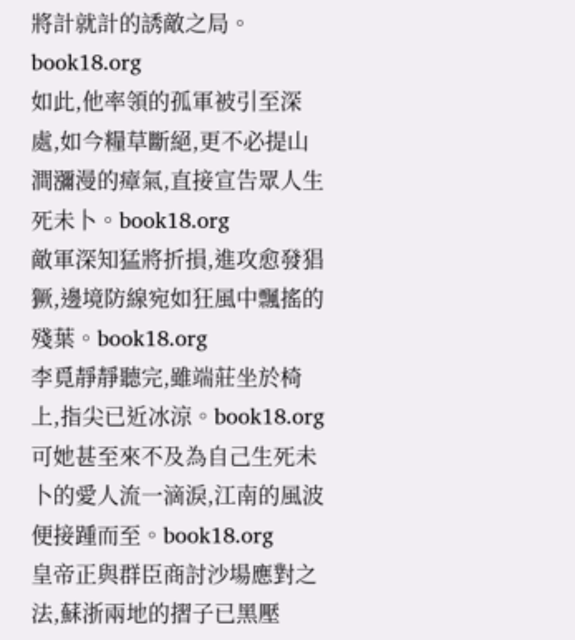將計就計的誘敵之局。book18.org
如此,他率領的孤軍被引至深處,如今糧草斷絕,更不必提山澗瀰漫的瘴氣,直接宣告眾人生死未卜。book18.org
敵軍深知猛將折損,進攻愈發猖獗,邊境防線宛如狂風中飄搖的殘葉。book18.org
李覓靜靜聽完,雖端莊坐於椅上,指尖已近冰涼。book18.org
可她甚至來不及為自己生死未卜的愛人流一滴淚,江南的風波便接踵而至。book18.org
皇帝正與群臣商討沙場應對之法,蘇浙兩地的摺子已黑壓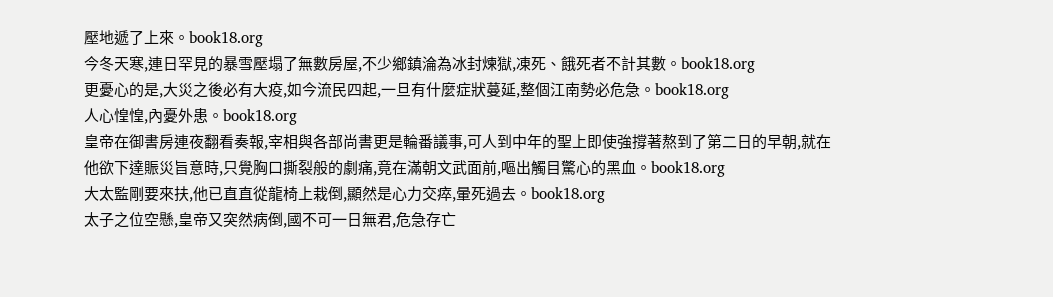壓地遞了上來。book18.org
今冬天寒,連日罕見的暴雪壓塌了無數房屋,不少鄉鎮淪為冰封煉獄,凍死、餓死者不計其數。book18.org
更憂心的是,大災之後必有大疫,如今流民四起,一旦有什麼症狀蔓延,整個江南勢必危急。book18.org
人心惶惶,內憂外患。book18.org
皇帝在御書房連夜翻看奏報,宰相與各部尚書更是輪番議事,可人到中年的聖上即使強撐著熬到了第二日的早朝,就在他欲下達賑災旨意時,只覺胸口撕裂般的劇痛,竟在滿朝文武面前,嘔出觸目驚心的黑血。book18.org
大太監剛要來扶,他已直直從龍椅上栽倒,顯然是心力交瘁,暈死過去。book18.org
太子之位空懸,皇帝又突然病倒,國不可一日無君,危急存亡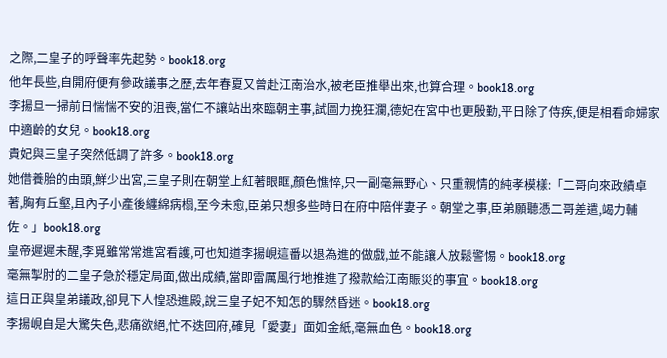之際,二皇子的呼聲率先起勢。book18.org
他年長些,自開府便有參政議事之歷,去年春夏又曾赴江南治水,被老臣推舉出來,也算合理。book18.org
李揚旦一掃前日惴惴不安的沮喪,當仁不讓站出來臨朝主事,試圖力挽狂瀾,德妃在宮中也更殷勤,平日除了侍疾,便是相看命婦家中適齡的女兒。book18.org
貴妃與三皇子突然低調了許多。book18.org
她借養胎的由頭,鮮少出宮,三皇子則在朝堂上紅著眼眶,顏色憔悴,只一副毫無野心、只重親情的純孝模樣:「二哥向來政績卓著,胸有丘壑,且內子小產後纏綿病榻,至今未愈,臣弟只想多些時日在府中陪伴妻子。朝堂之事,臣弟願聽憑二哥差遣,竭力輔佐。」book18.org
皇帝遲遲未醒,李覓雖常常進宮看護,可也知道李揚峴這番以退為進的做戲,並不能讓人放鬆警惕。book18.org
毫無掣肘的二皇子急於穩定局面,做出成績,當即雷厲風行地推進了撥款給江南賑災的事宜。book18.org
這日正與皇弟議政,卻見下人惶恐進殿,說三皇子妃不知怎的驟然昏迷。book18.org
李揚峴自是大驚失色,悲痛欲絕,忙不迭回府,確見「愛妻」面如金紙,毫無血色。book18.org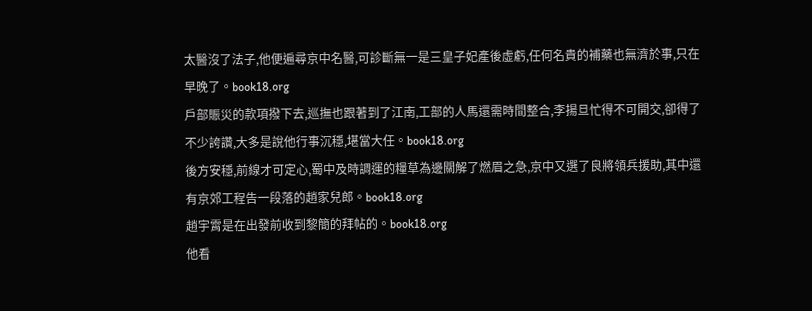太醫沒了法子,他便遍尋京中名醫,可診斷無一是三皇子妃產後虛虧,任何名貴的補藥也無濟於事,只在早晚了。book18.org
戶部賑災的款項撥下去,巡撫也跟著到了江南,工部的人馬還需時間整合,李揚旦忙得不可開交,卻得了不少誇讚,大多是說他行事沉穩,堪當大任。book18.org
後方安穩,前線才可定心,蜀中及時調運的糧草為邊關解了燃眉之急,京中又選了良將領兵援助,其中還有京郊工程告一段落的趙家兒郎。book18.org
趙宇霄是在出發前收到黎簡的拜帖的。book18.org
他看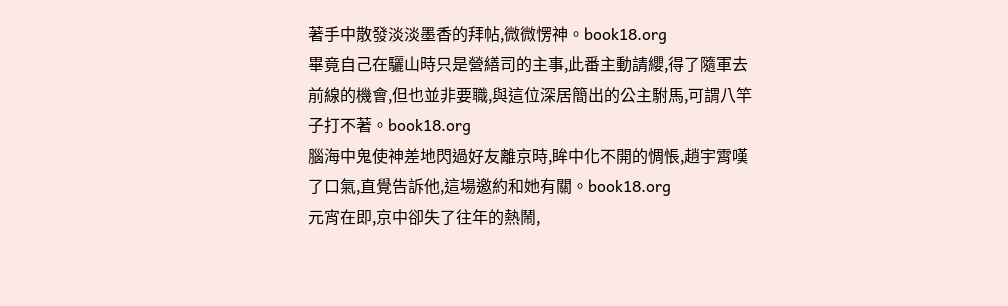著手中散發淡淡墨香的拜帖,微微愣神。book18.org
畢竟自己在驪山時只是營繕司的主事,此番主動請纓,得了隨軍去前線的機會,但也並非要職,與這位深居簡出的公主駙馬,可謂八竿子打不著。book18.org
腦海中鬼使神差地閃過好友離京時,眸中化不開的惆悵,趙宇霄嘆了口氣,直覺告訴他,這場邀約和她有關。book18.org
元宵在即,京中卻失了往年的熱鬧,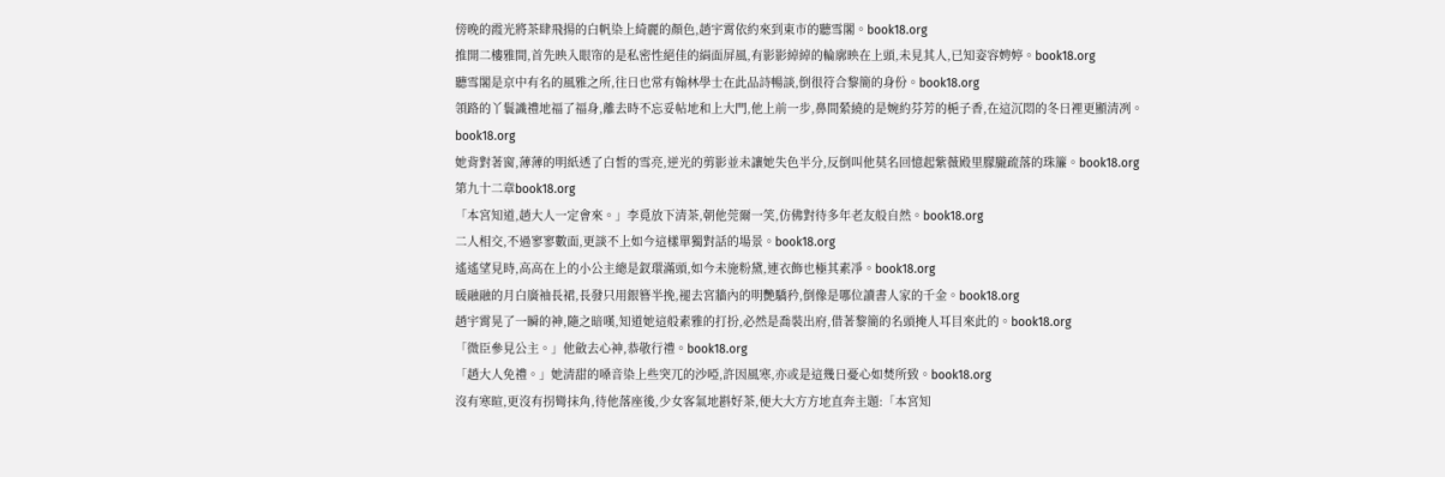傍晚的霞光將茶肆飛揚的白帆染上綺麗的顏色,趙宇霄依約來到東市的聽雪閣。book18.org
推開二樓雅間,首先映入眼帘的是私密性絕佳的絹面屏風,有影影綽綽的輪廓映在上頭,未見其人,已知姿容娉婷。book18.org
聽雪閣是京中有名的風雅之所,往日也常有翰林學士在此品詩暢談,倒很符合黎簡的身份。book18.org
領路的丫鬟識禮地福了福身,離去時不忘妥帖地和上大門,他上前一步,鼻間縈繞的是婉約芬芳的梔子香,在這沉悶的冬日裡更顯清冽。book18.org
她背對著窗,薄薄的明紙透了白皙的雪亮,逆光的剪影並未讓她失色半分,反倒叫他莫名回憶起紫薇殿里朦朧疏落的珠簾。book18.org
第九十二章book18.org
「本宮知道,趙大人一定會來。」李覓放下清茶,朝他莞爾一笑,仿佛對待多年老友般自然。book18.org
二人相交,不過寥寥數面,更談不上如今這樣單獨對話的場景。book18.org
遙遙望見時,高高在上的小公主總是釵環滿頭,如今未施粉黛,連衣飾也極其素凈。book18.org
暖融融的月白廣袖長裙,長發只用銀簪半挽,褪去宮牆內的明艷驕矜,倒像是哪位讀書人家的千金。book18.org
趙宇霄晃了一瞬的神,隨之暗嘆,知道她這般素雅的打扮,必然是喬裝出府,借著黎簡的名頭掩人耳目來此的。book18.org
「微臣參見公主。」他斂去心神,恭敬行禮。book18.org
「趙大人免禮。」她清甜的嗓音染上些突兀的沙啞,許因風寒,亦或是這幾日憂心如焚所致。book18.org
沒有寒暄,更沒有拐彎抹角,待他落座後,少女客氣地斟好茶,便大大方方地直奔主題:「本宮知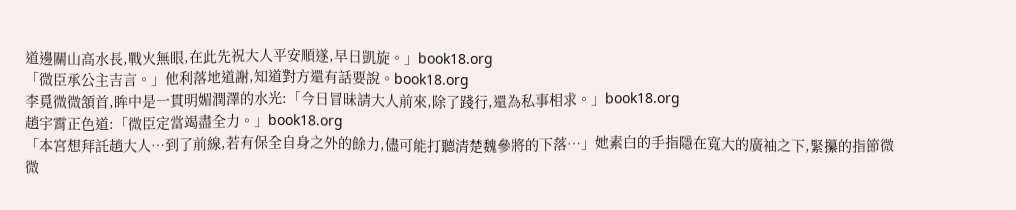道邊關山高水長,戰火無眼,在此先祝大人平安順遂,早日凱旋。」book18.org
「微臣承公主吉言。」他利落地道謝,知道對方還有話要說。book18.org
李覓微微頷首,眸中是一貫明媚潤澤的水光:「今日冒昧請大人前來,除了踐行,還為私事相求。」book18.org
趙宇霄正色道:「微臣定當竭盡全力。」book18.org
「本宮想拜託趙大人…到了前線,若有保全自身之外的餘力,儘可能打聽清楚魏參將的下落…」她素白的手指隱在寬大的廣袖之下,緊攥的指節微微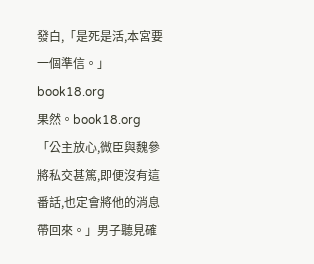發白,「是死是活,本宮要一個準信。」book18.org
果然。book18.org
「公主放心,微臣與魏參將私交甚篤,即便沒有這番話,也定會將他的消息帶回來。」男子聽見確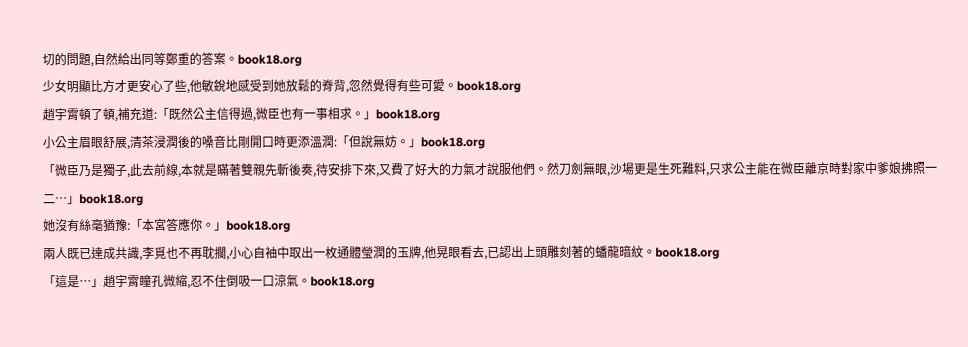切的問題,自然給出同等鄭重的答案。book18.org
少女明顯比方才更安心了些,他敏銳地感受到她放鬆的脊背,忽然覺得有些可愛。book18.org
趙宇霄頓了頓,補充道:「既然公主信得過,微臣也有一事相求。」book18.org
小公主眉眼舒展,清茶浸潤後的嗓音比剛開口時更添溫潤:「但說無妨。」book18.org
「微臣乃是獨子,此去前線,本就是瞞著雙親先斬後奏,待安排下來,又費了好大的力氣才說服他們。然刀劍無眼,沙場更是生死難料,只求公主能在微臣離京時對家中爹娘拂照一二…」book18.org
她沒有絲毫猶豫:「本宮答應你。」book18.org
兩人既已達成共識,李覓也不再耽擱,小心自袖中取出一枚通體瑩潤的玉牌,他晃眼看去,已認出上頭雕刻著的蟠龍暗紋。book18.org
「這是…」趙宇霄瞳孔微縮,忍不住倒吸一口涼氣。book18.org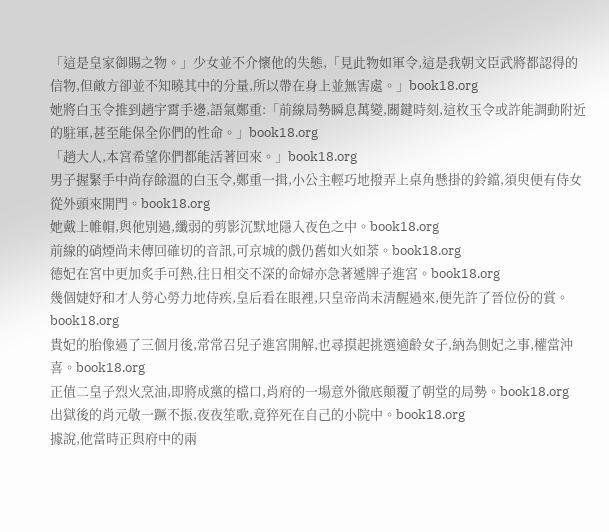「這是皇家御賜之物。」少女並不介懷他的失態,「見此物如軍令,這是我朝文臣武將都認得的信物,但敵方卻並不知曉其中的分量,所以帶在身上並無害處。」book18.org
她將白玉令推到趙宇霄手邊,語氣鄭重:「前線局勢瞬息萬變,關鍵時刻,這枚玉令或許能調動附近的駐軍,甚至能保全你們的性命。」book18.org
「趙大人,本宮希望你們都能活著回來。」book18.org
男子握緊手中尚存餘溫的白玉令,鄭重一揖,小公主輕巧地撥弄上桌角懸掛的鈴鐺,須臾便有侍女從外頭來開門。book18.org
她戴上帷帽,與他別過,纖弱的剪影沉默地隱入夜色之中。book18.org
前線的硝煙尚未傳回確切的音訊,可京城的戲仍舊如火如荼。book18.org
德妃在宮中更加炙手可熱,往日相交不深的命婦亦急著遞牌子進宮。book18.org
幾個婕妤和才人勞心勞力地侍疾,皇后看在眼裡,只皇帝尚未清醒過來,便先許了晉位份的賞。book18.org
貴妃的胎像過了三個月後,常常召兒子進宮開解,也尋摸起挑選適齡女子,納為側妃之事,權當沖喜。book18.org
正值二皇子烈火烹油,即將成黨的檔口,肖府的一場意外徹底顛覆了朝堂的局勢。book18.org
出獄後的肖元敬一蹶不振,夜夜笙歌,竟猝死在自己的小院中。book18.org
據說,他當時正與府中的兩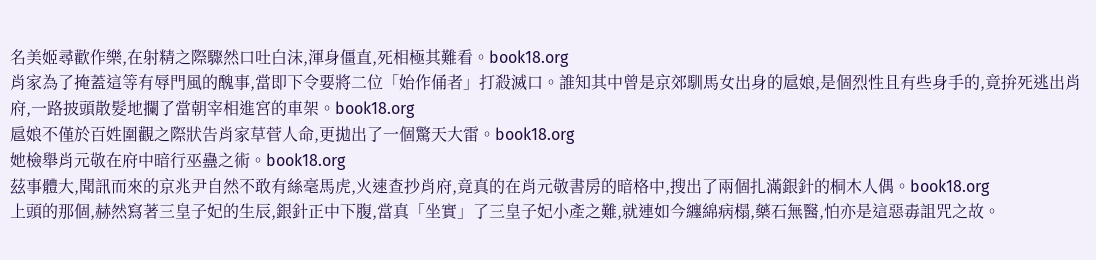名美姬尋歡作樂,在射精之際驟然口吐白沫,渾身僵直,死相極其難看。book18.org
肖家為了掩蓋這等有辱門風的醜事,當即下令要將二位「始作俑者」打殺滅口。誰知其中曾是京郊馴馬女出身的扈娘,是個烈性且有些身手的,竟拚死逃出肖府,一路披頭散髮地攔了當朝宰相進宮的車架。book18.org
扈娘不僅於百姓圍觀之際狀告肖家草菅人命,更拋出了一個驚天大雷。book18.org
她檢舉肖元敬在府中暗行巫蠱之術。book18.org
茲事體大,聞訊而來的京兆尹自然不敢有絲毫馬虎,火速查抄肖府,竟真的在肖元敬書房的暗格中,搜出了兩個扎滿銀針的桐木人偶。book18.org
上頭的那個,赫然寫著三皇子妃的生辰,銀針正中下腹,當真「坐實」了三皇子妃小產之難,就連如今纏綿病榻,藥石無醫,怕亦是這惡毒詛咒之故。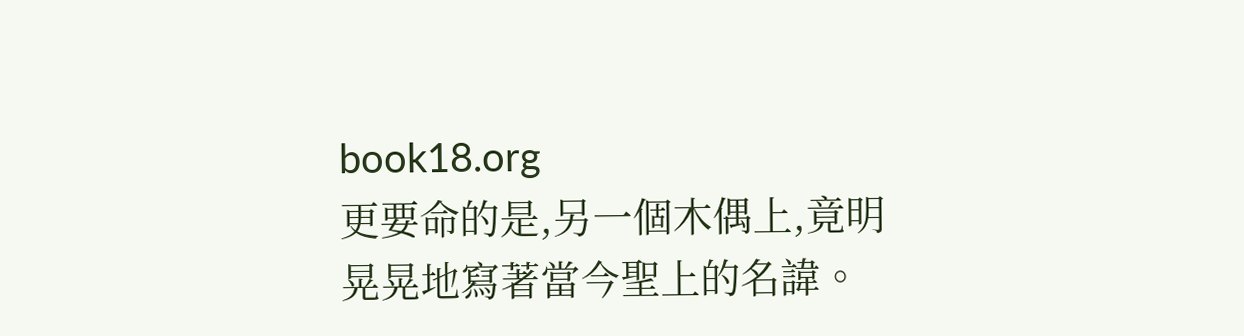book18.org
更要命的是,另一個木偶上,竟明晃晃地寫著當今聖上的名諱。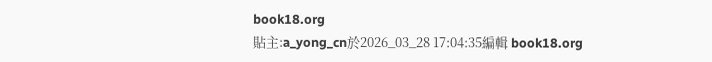book18.org
貼主:a_yong_cn於2026_03_28 17:04:35編輯 book18.org